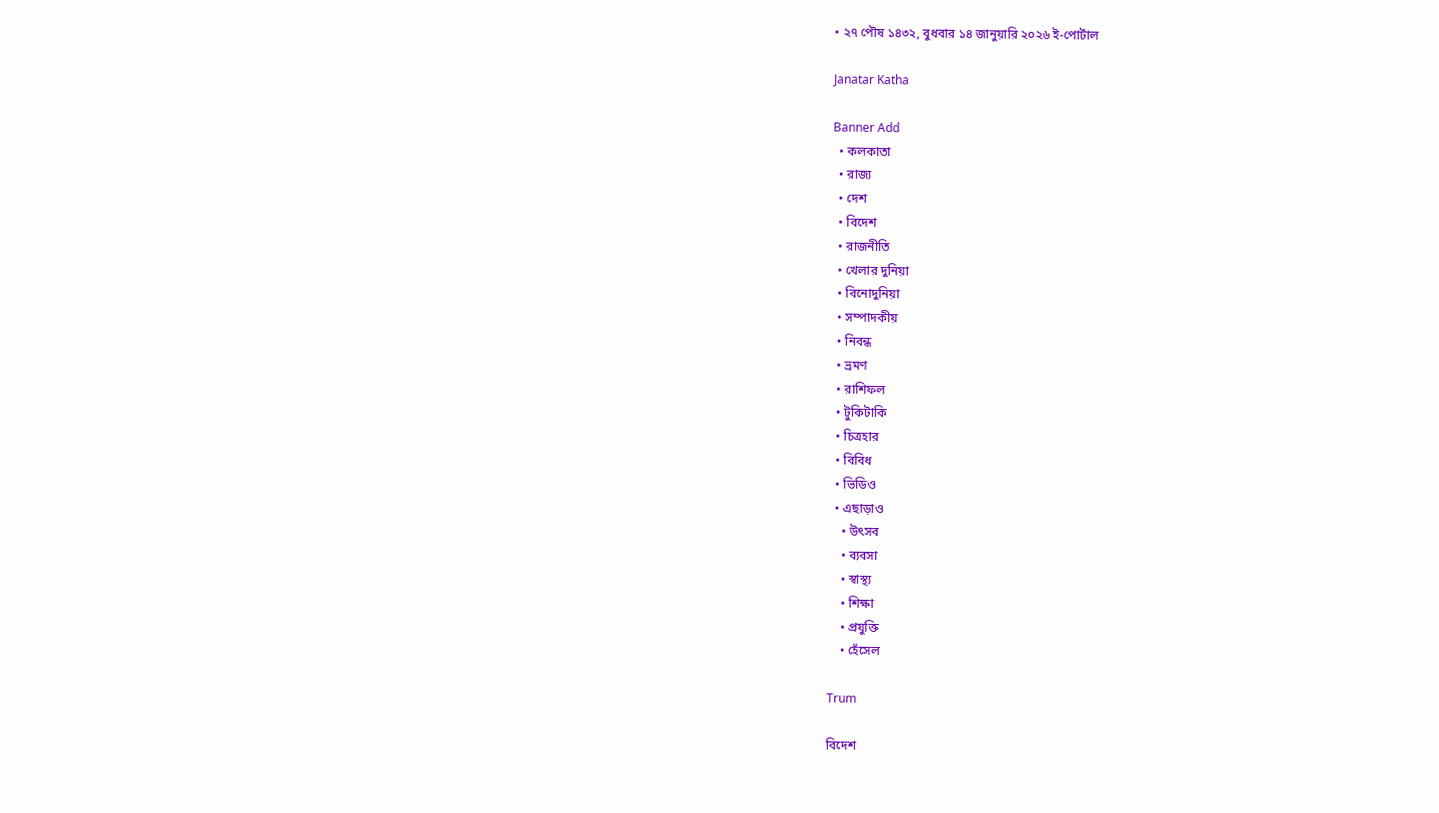• ২৭ পৌষ ১৪৩২, বুধবার ১৪ জানুয়ারি ২০২৬ ই-পোর্টাল

Janatar Katha

Banner Add
  • কলকাতা
  • রাজ্য
  • দেশ
  • বিদেশ
  • রাজনীতি
  • খেলার দুনিয়া
  • বিনোদুনিয়া
  • সম্পাদকীয়
  • নিবন্ধ
  • ভ্রমণ
  • রাশিফল
  • টুকিটাকি
  • চিত্রহার
  • বিবিধ
  • ভিডিও
  • এছাড়াও
    • উৎসব
    • ব্যবসা
    • স্বাস্থ্য
    • শিক্ষা
    • প্রযুক্তি
    • হেঁসেল

Trum

বিদেশ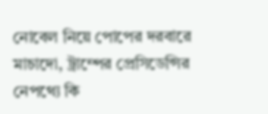নোবেল নিয়ে পোপের দরবারে মাচাদো, ট্রাম্পের প্রেসিডেন্সির নেপথ্যে কি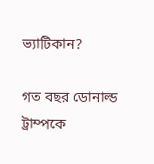ভ্যাটিকান?

গত বছর ডোনাল্ড ট্রাম্পকে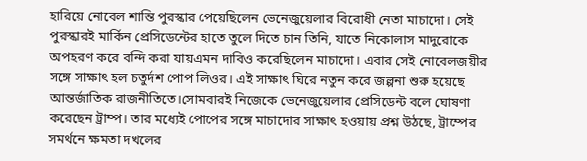হারিয়ে নোবেল শান্তি পুরস্কার পেয়েছিলেন ভেনেজুয়েলার বিরোধী নেতা মাচাদো। সেই পুরস্কারই মার্কিন প্রেসিডেন্টের হাতে তুলে দিতে চান তিনি, যাতে নিকোলাস মাদুরোকে অপহরণ করে বন্দি করা যায়এমন দাবিও করেছিলেন মাচাদো। এবার সেই নোবেলজয়ীর সঙ্গে সাক্ষাৎ হল চতুর্দশ পোপ লিওর। এই সাক্ষাৎ ঘিরে নতুন করে জল্পনা শুরু হয়েছে আন্তর্জাতিক রাজনীতিতে।সোমবারই নিজেকে ভেনেজুয়েলার প্রেসিডেন্ট বলে ঘোষণা করেছেন ট্রাম্প। তার মধ্যেই পোপের সঙ্গে মাচাদোর সাক্ষাৎ হওয়ায় প্রশ্ন উঠছে, ট্রাম্পের সমর্থনে ক্ষমতা দখলের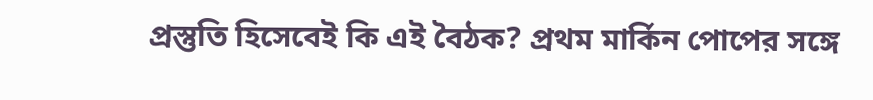প্রস্তুতি হিসেবেই কি এই বৈঠক? প্রথম মার্কিন পোপের সঙ্গে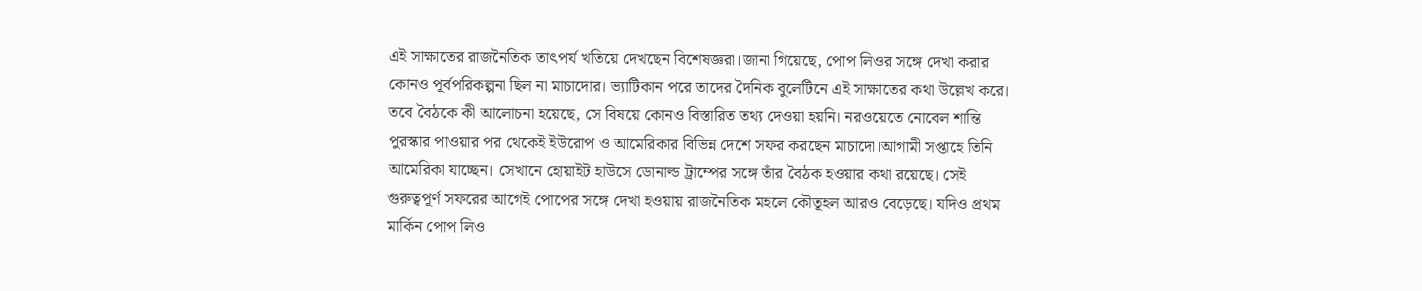এই সাক্ষাতের রাজনৈতিক তাৎপর্য খতিয়ে দেখছেন বিশেষজ্ঞরা।জানা গিয়েছে, পোপ লিওর সঙ্গে দেখা করার কোনও পূর্বপরিকল্পনা ছিল না মাচাদোর। ভ্যাটিকান পরে তাদের দৈনিক বুলেটিনে এই সাক্ষাতের কথা উল্লেখ করে। তবে বৈঠকে কী আলোচনা হয়েছে, সে বিষয়ে কোনও বিস্তারিত তথ্য দেওয়া হয়নি। নরওয়েতে নোবেল শান্তি পুরস্কার পাওয়ার পর থেকেই ইউরোপ ও আমেরিকার বিভিন্ন দেশে সফর করছেন মাচাদো।আগামী সপ্তাহে তিনি আমেরিকা যাচ্ছেন। সেখানে হোয়াইট হাউসে ডোনাল্ড ট্রাম্পের সঙ্গে তাঁর বৈঠক হওয়ার কথা রয়েছে। সেই গুরুত্বপূর্ণ সফরের আগেই পোপের সঙ্গে দেখা হওয়ায় রাজনৈতিক মহলে কৌতূহল আরও বেড়েছে। যদিও প্রথম মার্কিন পোপ লিও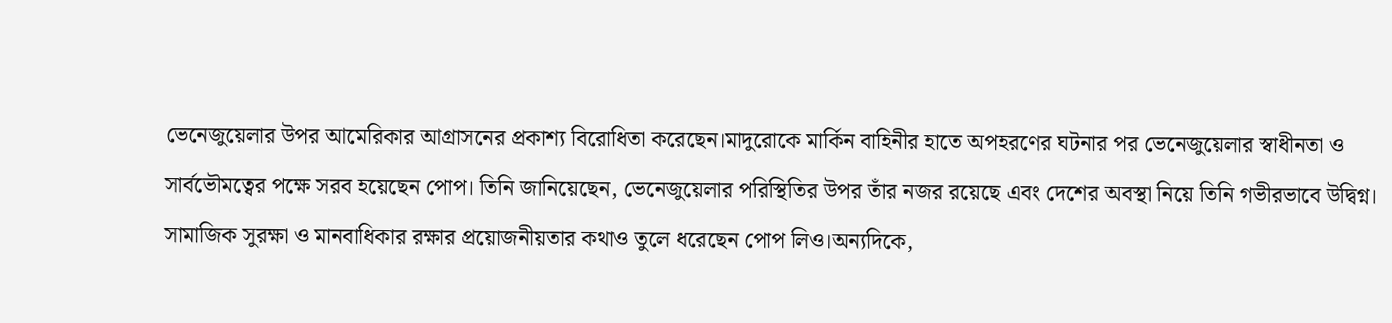ভেনেজুয়েলার উপর আমেরিকার আগ্রাসনের প্রকাশ্য বিরোধিতা করেছেন।মাদুরোকে মার্কিন বাহিনীর হাতে অপহরণের ঘটনার পর ভেনেজুয়েলার স্বাধীনতা ও সার্বভৌমত্বের পক্ষে সরব হয়েছেন পোপ। তিনি জানিয়েছেন, ভেনেজুয়েলার পরিস্থিতির উপর তাঁর নজর রয়েছে এবং দেশের অবস্থা নিয়ে তিনি গভীরভাবে উদ্বিগ্ন। সামাজিক সুরক্ষা ও মানবাধিকার রক্ষার প্রয়োজনীয়তার কথাও তুলে ধরেছেন পোপ লিও।অন্যদিকে,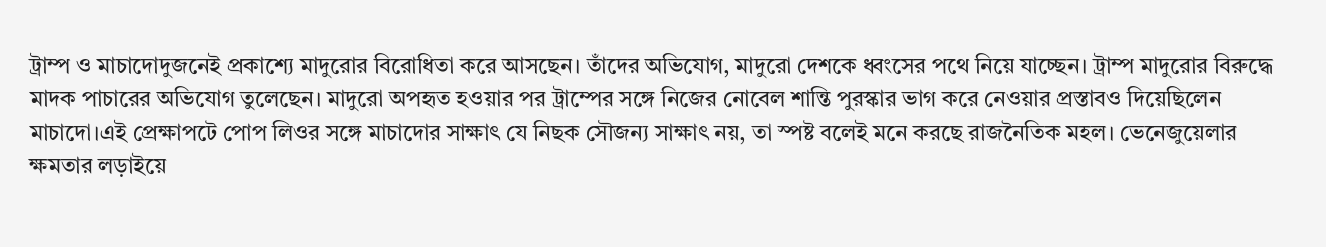ট্রাম্প ও মাচাদোদুজনেই প্রকাশ্যে মাদুরোর বিরোধিতা করে আসছেন। তাঁদের অভিযোগ, মাদুরো দেশকে ধ্বংসের পথে নিয়ে যাচ্ছেন। ট্রাম্প মাদুরোর বিরুদ্ধে মাদক পাচারের অভিযোগ তুলেছেন। মাদুরো অপহৃত হওয়ার পর ট্রাম্পের সঙ্গে নিজের নোবেল শান্তি পুরস্কার ভাগ করে নেওয়ার প্রস্তাবও দিয়েছিলেন মাচাদো।এই প্রেক্ষাপটে পোপ লিওর সঙ্গে মাচাদোর সাক্ষাৎ যে নিছক সৌজন্য সাক্ষাৎ নয়, তা স্পষ্ট বলেই মনে করছে রাজনৈতিক মহল। ভেনেজুয়েলার ক্ষমতার লড়াইয়ে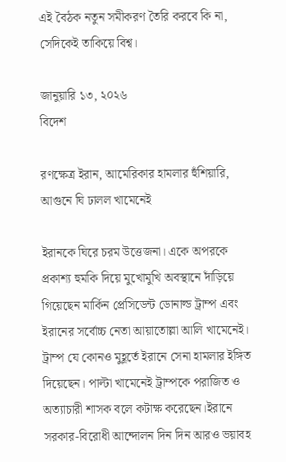এই বৈঠক নতুন সমীকরণ তৈরি করবে কি না, সেদিকেই তাকিয়ে বিশ্ব।

জানুয়ারি ১৩, ২০২৬
বিদেশ

রণক্ষেত্র ইরান, আমেরিকার হামলার হুঁশিয়ারি, আগুনে ঘি ঢালল খামেনেই

ইরানকে ঘিরে চরম উত্তেজনা। একে অপরকে প্রকাশ্য হুমকি দিয়ে মুখোমুখি অবস্থানে দাঁড়িয়ে গিয়েছেন মার্কিন প্রেসিডেন্ট ডোনাল্ড ট্রাম্প এবং ইরানের সর্বোচ্চ নেতা আয়াতোল্লা আলি খামেনেই। ট্রাম্প যে কোনও মুহূর্তে ইরানে সেনা হামলার ইঙ্গিত দিয়েছেন। পাল্টা খামেনেই ট্রাম্পকে পরাজিত ও অত্যাচারী শাসক বলে কটাক্ষ করেছেন।ইরানে সরকার-বিরোধী আন্দোলন দিন দিন আরও ভয়াবহ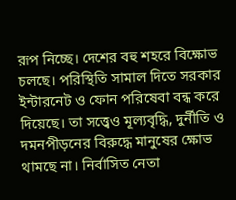রূপ নিচ্ছে। দেশের বহু শহরে বিক্ষোভ চলছে। পরিস্থিতি সামাল দিতে সরকার ইন্টারনেট ও ফোন পরিষেবা বন্ধ করে দিয়েছে। তা সত্ত্বেও মূল্যবৃদ্ধি, দুর্নীতি ও দমনপীড়নের বিরুদ্ধে মানুষের ক্ষোভ থামছে না। নির্বাসিত নেতা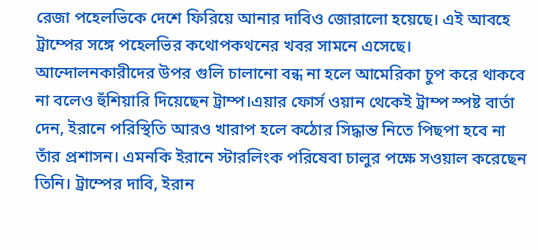রেজা পহেলভিকে দেশে ফিরিয়ে আনার দাবিও জোরালো হয়েছে। এই আবহে ট্রাম্পের সঙ্গে পহেলভির কথোপকথনের খবর সামনে এসেছে। আন্দোলনকারীদের উপর গুলি চালানো বন্ধ না হলে আমেরিকা চুপ করে থাকবে না বলেও হুঁশিয়ারি দিয়েছেন ট্রাম্প।এয়ার ফোর্স ওয়ান থেকেই ট্রাম্প স্পষ্ট বার্তা দেন, ইরানে পরিস্থিতি আরও খারাপ হলে কঠোর সিদ্ধান্ত নিতে পিছপা হবে না তাঁর প্রশাসন। এমনকি ইরানে স্টারলিংক পরিষেবা চালুর পক্ষে সওয়াল করেছেন তিনি। ট্রাম্পের দাবি, ইরান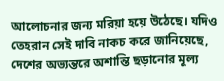আলোচনার জন্য মরিয়া হয়ে উঠেছে। যদিও তেহরান সেই দাবি নাকচ করে জানিয়েছে, দেশের অভ্যন্তরে অশান্তি ছড়ানোর মূল্য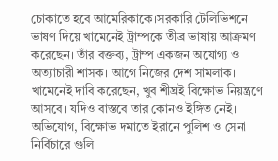চোকাতে হবে আমেরিকাকে।সরকারি টেলিভিশনে ভাষণ দিয়ে খামেনেই ট্রাম্পকে তীব্র ভাষায় আক্রমণ করেছেন। তাঁর বক্তব্য, ট্রাম্প একজন অযোগ্য ও অত্যাচারী শাসক। আগে নিজের দেশ সামলাক। খামেনেই দাবি করেছেন, খুব শীঘ্রই বিক্ষোভ নিয়ন্ত্রণে আসবে। যদিও বাস্তবে তার কোনও ইঙ্গিত নেই। অভিযোগ, বিক্ষোভ দমাতে ইরানে পুলিশ ও সেনা নির্বিচারে গুলি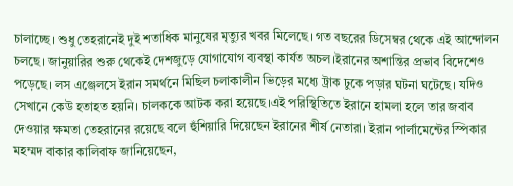চালাচ্ছে। শুধু তেহরানেই দুই শতাধিক মানুষের মৃত্যুর খবর মিলেছে। গত বছরের ডিসেম্বর থেকে এই আন্দোলন চলছে। জানুয়ারির শুরু থেকেই দেশজুড়ে যোগাযোগ ব্যবস্থা কার্যত অচল।ইরানের অশান্তির প্রভাব বিদেশেও পড়েছে। লস এঞ্জেলসে ইরান সমর্থনে মিছিল চলাকালীন ভিড়ের মধ্যে ট্রাক ঢুকে পড়ার ঘটনা ঘটেছে। যদিও সেখানে কেউ হতাহত হয়নি। চালককে আটক করা হয়েছে।এই পরিস্থিতিতে ইরানে হামলা হলে তার জবাব দেওয়ার ক্ষমতা তেহরানের রয়েছে বলে হুঁশিয়ারি দিয়েছেন ইরানের শীর্ষ নেতারা। ইরান পার্লামেন্টের স্পিকার মহম্মদ বাকার কালিবাফ জানিয়েছেন,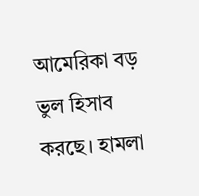আমেরিকা বড় ভুল হিসাব করছে। হামলা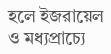হলে ইজরায়েল ও মধ্যপ্রাচ্যে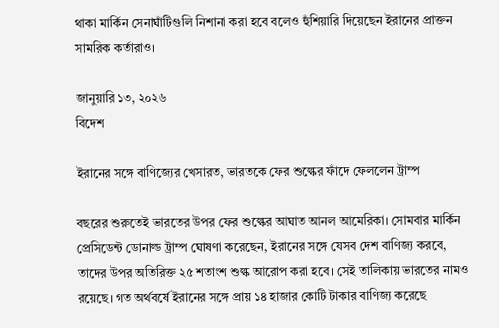থাকা মার্কিন সেনাঘাঁটিগুলি নিশানা করা হবে বলেও হুঁশিয়ারি দিয়েছেন ইরানের প্রাক্তন সামরিক কর্তারাও।

জানুয়ারি ১৩, ২০২৬
বিদেশ

ইরানের সঙ্গে বাণিজ্যের খেসারত, ভারতকে ফের শুল্কের ফাঁদে ফেললেন ট্রাম্প

বছরের শুরুতেই ভারতের উপর ফের শুল্কের আঘাত আনল আমেরিকা। সোমবার মার্কিন প্রেসিডেন্ট ডোনাল্ড ট্রাম্প ঘোষণা করেছেন, ইরানের সঙ্গে যেসব দেশ বাণিজ্য করবে, তাদের উপর অতিরিক্ত ২৫ শতাংশ শুল্ক আরোপ করা হবে। সেই তালিকায় ভারতের নামও রয়েছে। গত অর্থবর্ষে ইরানের সঙ্গে প্রায় ১৪ হাজার কোটি টাকার বাণিজ্য করেছে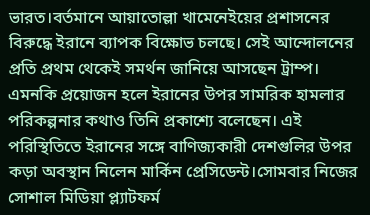ভারত।বর্তমানে আয়াতোল্লা খামেনেইয়ের প্রশাসনের বিরুদ্ধে ইরানে ব্যাপক বিক্ষোভ চলছে। সেই আন্দোলনের প্রতি প্রথম থেকেই সমর্থন জানিয়ে আসছেন ট্রাম্প। এমনকি প্রয়োজন হলে ইরানের উপর সামরিক হামলার পরিকল্পনার কথাও তিনি প্রকাশ্যে বলেছেন। এই পরিস্থিতিতে ইরানের সঙ্গে বাণিজ্যকারী দেশগুলির উপর কড়া অবস্থান নিলেন মার্কিন প্রেসিডেন্ট।সোমবার নিজের সোশাল মিডিয়া প্ল্যাটফর্ম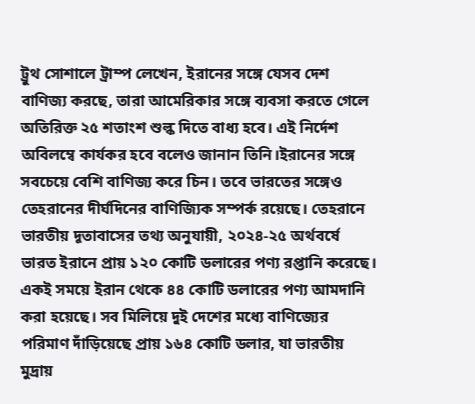ট্রুথ সোশালে ট্রাম্প লেখেন, ইরানের সঙ্গে যেসব দেশ বাণিজ্য করছে, তারা আমেরিকার সঙ্গে ব্যবসা করতে গেলে অতিরিক্ত ২৫ শতাংশ শুল্ক দিতে বাধ্য হবে। এই নির্দেশ অবিলম্বে কার্যকর হবে বলেও জানান তিনি।ইরানের সঙ্গে সবচেয়ে বেশি বাণিজ্য করে চিন। তবে ভারতের সঙ্গেও তেহরানের দীর্ঘদিনের বাণিজ্যিক সম্পর্ক রয়েছে। তেহরানে ভারতীয় দূতাবাসের তথ্য অনুযায়ী, ২০২৪-২৫ অর্থবর্ষে ভারত ইরানে প্রায় ১২০ কোটি ডলারের পণ্য রপ্তানি করেছে। একই সময়ে ইরান থেকে ৪৪ কোটি ডলারের পণ্য আমদানি করা হয়েছে। সব মিলিয়ে দুই দেশের মধ্যে বাণিজ্যের পরিমাণ দাঁড়িয়েছে প্রায় ১৬৪ কোটি ডলার, যা ভারতীয় মুদ্রায়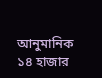আনুমানিক ১৪ হাজার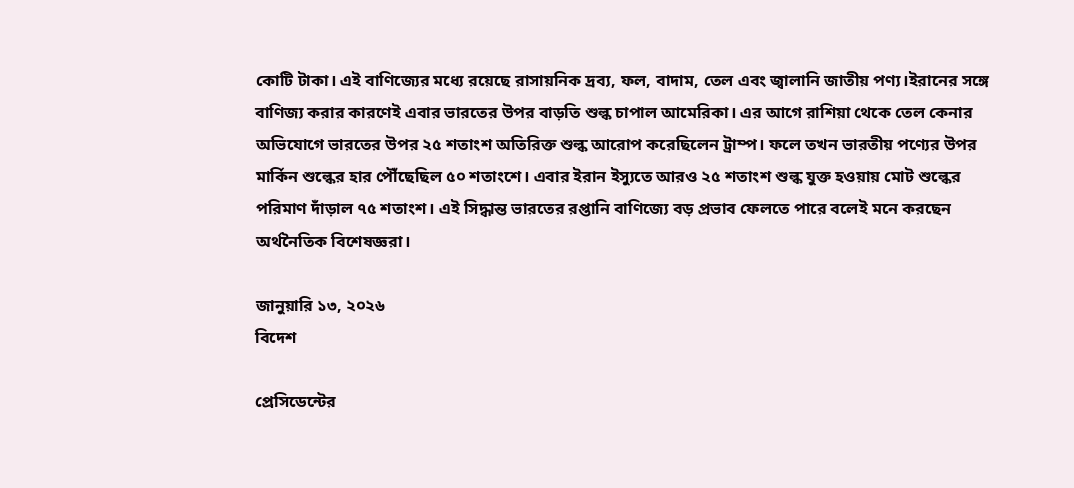কোটি টাকা। এই বাণিজ্যের মধ্যে রয়েছে রাসায়নিক দ্রব্য, ফল, বাদাম, তেল এবং জ্বালানি জাতীয় পণ্য।ইরানের সঙ্গে বাণিজ্য করার কারণেই এবার ভারতের উপর বাড়তি শুল্ক চাপাল আমেরিকা। এর আগে রাশিয়া থেকে তেল কেনার অভিযোগে ভারতের উপর ২৫ শতাংশ অতিরিক্ত শুল্ক আরোপ করেছিলেন ট্রাম্প। ফলে তখন ভারতীয় পণ্যের উপর মার্কিন শুল্কের হার পৌঁছেছিল ৫০ শতাংশে। এবার ইরান ইস্যুতে আরও ২৫ শতাংশ শুল্ক যুক্ত হওয়ায় মোট শুল্কের পরিমাণ দাঁড়াল ৭৫ শতাংশ। এই সিদ্ধান্ত ভারতের রপ্তানি বাণিজ্যে বড় প্রভাব ফেলতে পারে বলেই মনে করছেন অর্থনৈতিক বিশেষজ্ঞরা।

জানুয়ারি ১৩, ২০২৬
বিদেশ

প্রেসিডেন্টের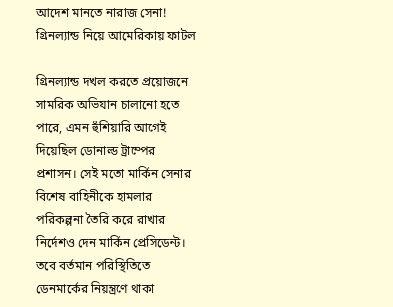আদেশ মানতে নারাজ সেনা! গ্রিনল্যান্ড নিয়ে আমেরিকায় ফাটল

গ্রিনল্যান্ড দখল করতে প্রয়োজনে সামরিক অভিযান চালানো হতে পারে, এমন হুঁশিয়ারি আগেই দিয়েছিল ডোনাল্ড ট্রাম্পের প্রশাসন। সেই মতো মার্কিন সেনার বিশেষ বাহিনীকে হামলার পরিকল্পনা তৈরি করে রাখার নির্দেশও দেন মার্কিন প্রেসিডেন্ট। তবে বর্তমান পরিস্থিতিতে ডেনমার্কের নিয়ন্ত্রণে থাকা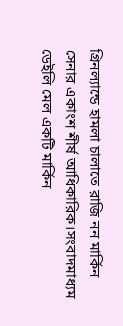গ্রিনল্যান্ডে হামলা চালাতে রাজি নন মার্কিন সেনার একাংশ শীর্ষ আধিকারিক।সংবাদমাধ্যম ডেইলি মেল একটি মার্কিন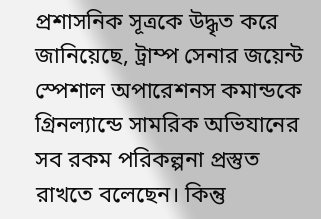প্রশাসনিক সূত্রকে উদ্ধৃত করে জানিয়েছে, ট্রাম্প সেনার জয়েন্ট স্পেশাল অপারেশনস কমান্ডকে গ্রিনল্যান্ডে সামরিক অভিযানের সব রকম পরিকল্পনা প্রস্তুত রাখতে বলেছেন। কিন্তু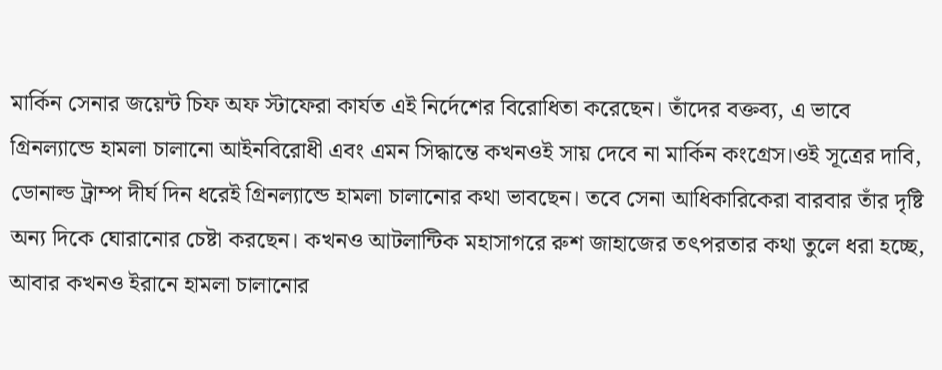মার্কিন সেনার জয়েন্ট চিফ অফ স্টাফেরা কার্যত এই নির্দেশের বিরোধিতা করেছেন। তাঁদের বক্তব্য, এ ভাবে গ্রিনল্যান্ডে হামলা চালানো আইনবিরোধী এবং এমন সিদ্ধান্তে কখনওই সায় দেবে না মার্কিন কংগ্রেস।ওই সূত্রের দাবি, ডোনাল্ড ট্রাম্প দীর্ঘ দিন ধরেই গ্রিনল্যান্ডে হামলা চালানোর কথা ভাবছেন। তবে সেনা আধিকারিকেরা বারবার তাঁর দৃষ্টি অন্য দিকে ঘোরানোর চেষ্টা করছেন। কখনও আটলান্টিক মহাসাগরে রুশ জাহাজের তৎপরতার কথা তুলে ধরা হচ্ছে, আবার কখনও ইরানে হামলা চালানোর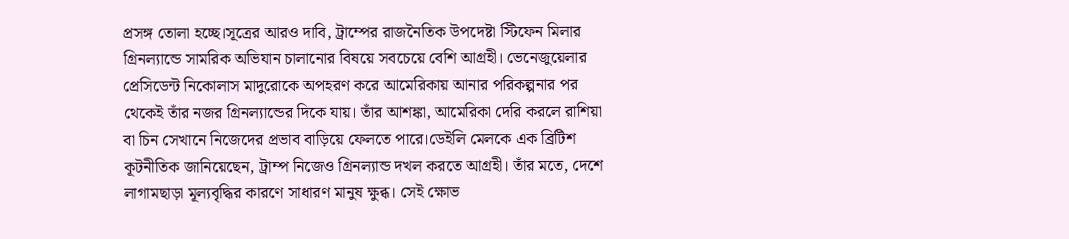প্রসঙ্গ তোলা হচ্ছে।সূত্রের আরও দাবি, ট্রাম্পের রাজনৈতিক উপদেষ্টা স্টিফেন মিলার গ্রিনল্যান্ডে সামরিক অভিযান চালানোর বিষয়ে সবচেয়ে বেশি আগ্রহী। ভেনেজুয়েলার প্রেসিডেন্ট নিকোলাস মাদুরোকে অপহরণ করে আমেরিকায় আনার পরিকল্পনার পর থেকেই তাঁর নজর গ্রিনল্যান্ডের দিকে যায়। তাঁর আশঙ্কা, আমেরিকা দেরি করলে রাশিয়া বা চিন সেখানে নিজেদের প্রভাব বাড়িয়ে ফেলতে পারে।ডেইলি মেলকে এক ব্রিটিশ কূটনীতিক জানিয়েছেন, ট্রাম্প নিজেও গ্রিনল্যান্ড দখল করতে আগ্রহী। তাঁর মতে, দেশে লাগামছাড়া মূল্যবৃদ্ধির কারণে সাধারণ মানুষ ক্ষুব্ধ। সেই ক্ষোভ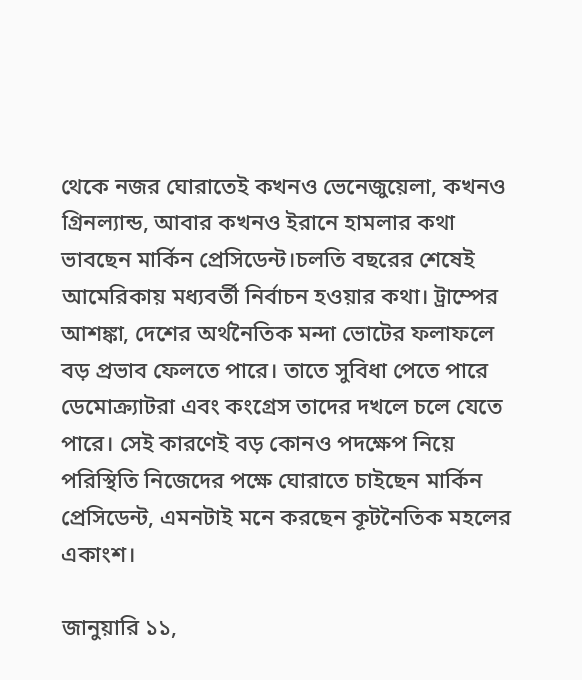থেকে নজর ঘোরাতেই কখনও ভেনেজুয়েলা, কখনও গ্রিনল্যান্ড, আবার কখনও ইরানে হামলার কথা ভাবছেন মার্কিন প্রেসিডেন্ট।চলতি বছরের শেষেই আমেরিকায় মধ্যবর্তী নির্বাচন হওয়ার কথা। ট্রাম্পের আশঙ্কা, দেশের অর্থনৈতিক মন্দা ভোটের ফলাফলে বড় প্রভাব ফেলতে পারে। তাতে সুবিধা পেতে পারে ডেমোক্র্যাটরা এবং কংগ্রেস তাদের দখলে চলে যেতে পারে। সেই কারণেই বড় কোনও পদক্ষেপ নিয়ে পরিস্থিতি নিজেদের পক্ষে ঘোরাতে চাইছেন মার্কিন প্রেসিডেন্ট, এমনটাই মনে করছেন কূটনৈতিক মহলের একাংশ।

জানুয়ারি ১১,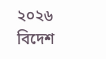২০২৬
বিদেশ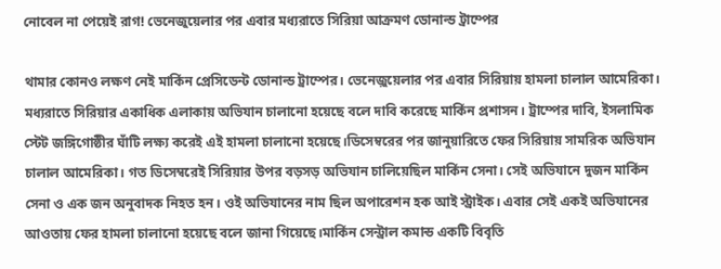নোবেল না পেয়েই রাগ! ভেনেজুয়েলার পর এবার মধ্যরাতে সিরিয়া আক্রমণ ডোনাল্ড ট্রাম্পের

থামার কোনও লক্ষণ নেই মার্কিন প্রেসিডেন্ট ডোনাল্ড ট্রাম্পের। ভেনেজ়ুয়েলার পর এবার সিরিয়ায় হামলা চালাল আমেরিকা। মধ্যরাতে সিরিয়ার একাধিক এলাকায় অভিযান চালানো হয়েছে বলে দাবি করেছে মার্কিন প্রশাসন। ট্রাম্পের দাবি, ইসলামিক স্টেট জঙ্গিগোষ্ঠীর ঘাঁটি লক্ষ্য করেই এই হামলা চালানো হয়েছে।ডিসেম্বরের পর জানুয়ারিতে ফের সিরিয়ায় সামরিক অভিযান চালাল আমেরিকা। গত ডিসেম্বরেই সিরিয়ার উপর বড়সড় অভিযান চালিয়েছিল মার্কিন সেনা। সেই অভিযানে দুজন মার্কিন সেনা ও এক জন অনুবাদক নিহত হন। ওই অভিযানের নাম ছিল অপারেশন হক আই স্ট্রাইক। এবার সেই একই অভিযানের আওতায় ফের হামলা চালানো হয়েছে বলে জানা গিয়েছে।মার্কিন সেন্ট্রাল কমান্ড একটি বিবৃতি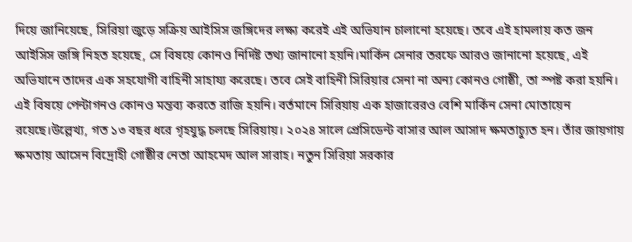দিয়ে জানিয়েছে, সিরিয়া জুড়ে সক্রিয় আইসিস জঙ্গিদের লক্ষ্য করেই এই অভিযান চালানো হয়েছে। তবে এই হামলায় কত জন আইসিস জঙ্গি নিহত হয়েছে, সে বিষয়ে কোনও নির্দিষ্ট তথ্য জানানো হয়নি।মার্কিন সেনার তরফে আরও জানানো হয়েছে, এই অভিযানে তাদের এক সহযোগী বাহিনী সাহায্য করেছে। তবে সেই বাহিনী সিরিয়ার সেনা না অন্য কোনও গোষ্ঠী, তা স্পষ্ট করা হয়নি। এই বিষয়ে পেন্টাগনও কোনও মন্তব্য করতে রাজি হয়নি। বর্তমানে সিরিয়ায় এক হাজারেরও বেশি মার্কিন সেনা মোতায়েন রয়েছে।উল্লেখ্য, গত ১৩ বছর ধরে গৃহযুদ্ধ চলছে সিরিয়ায়। ২০২৪ সালে প্রেসিডেন্ট বাসার আল আসাদ ক্ষমতাচ্যুত হন। তাঁর জায়গায় ক্ষমতায় আসেন বিদ্রোহী গোষ্ঠীর নেতা আহমেদ আল সারাহ। নতুন সিরিয়া সরকার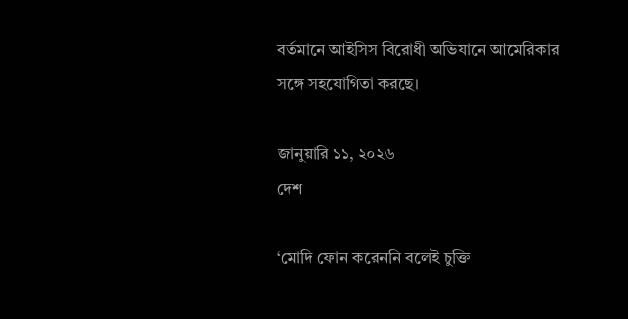বর্তমানে আইসিস বিরোধী অভিযানে আমেরিকার সঙ্গে সহযোগিতা করছে।

জানুয়ারি ১১, ২০২৬
দেশ

‘মোদি ফোন করেননি বলেই চুক্তি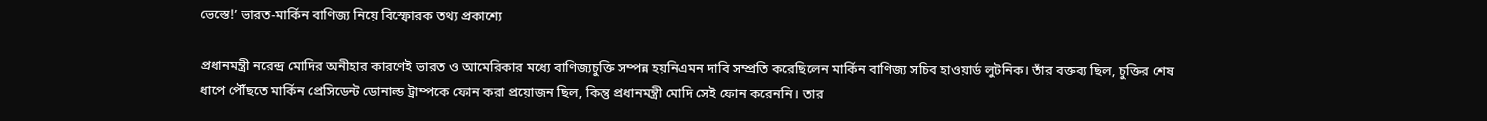ভেস্তে!’ ভারত-মার্কিন বাণিজ্য নিয়ে বিস্ফোরক তথ্য প্রকাশ্যে

প্রধানমন্ত্রী নরেন্দ্র মোদির অনীহার কারণেই ভারত ও আমেরিকার মধ্যে বাণিজ্যচুক্তি সম্পন্ন হয়নিএমন দাবি সম্প্রতি করেছিলেন মার্কিন বাণিজ্য সচিব হাওয়ার্ড লুটনিক। তাঁর বক্তব্য ছিল, চুক্তির শেষ ধাপে পৌঁছতে মার্কিন প্রেসিডেন্ট ডোনাল্ড ট্রাম্পকে ফোন করা প্রয়োজন ছিল, কিন্তু প্রধানমন্ত্রী মোদি সেই ফোন করেননি। তার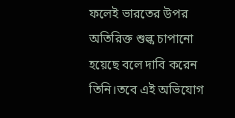ফলেই ভারতের উপর অতিরিক্ত শুল্ক চাপানো হয়েছে বলে দাবি করেন তিনি।তবে এই অভিযোগ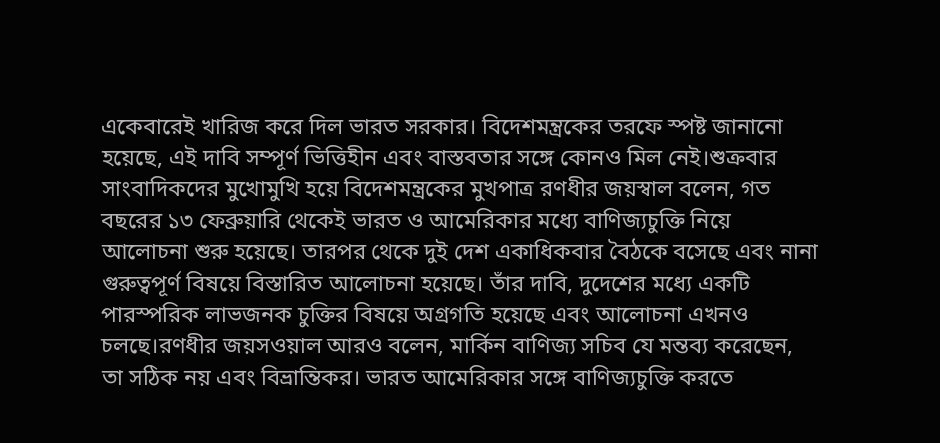একেবারেই খারিজ করে দিল ভারত সরকার। বিদেশমন্ত্রকের তরফে স্পষ্ট জানানো হয়েছে, এই দাবি সম্পূর্ণ ভিত্তিহীন এবং বাস্তবতার সঙ্গে কোনও মিল নেই।শুক্রবার সাংবাদিকদের মুখোমুখি হয়ে বিদেশমন্ত্রকের মুখপাত্র রণধীর জয়স্বাল বলেন, গত বছরের ১৩ ফেব্রুয়ারি থেকেই ভারত ও আমেরিকার মধ্যে বাণিজ্যচুক্তি নিয়ে আলোচনা শুরু হয়েছে। তারপর থেকে দুই দেশ একাধিকবার বৈঠকে বসেছে এবং নানা গুরুত্বপূর্ণ বিষয়ে বিস্তারিত আলোচনা হয়েছে। তাঁর দাবি, দুদেশের মধ্যে একটি পারস্পরিক লাভজনক চুক্তির বিষয়ে অগ্রগতি হয়েছে এবং আলোচনা এখনও চলছে।রণধীর জয়সওয়াল আরও বলেন, মার্কিন বাণিজ্য সচিব যে মন্তব্য করেছেন, তা সঠিক নয় এবং বিভ্রান্তিকর। ভারত আমেরিকার সঙ্গে বাণিজ্যচুক্তি করতে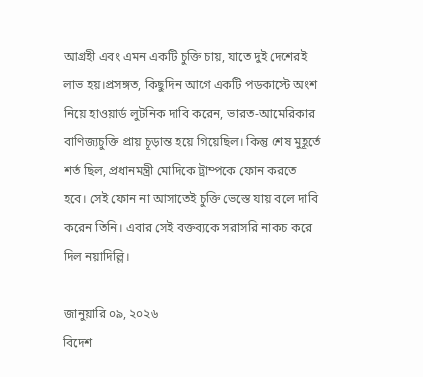আগ্রহী এবং এমন একটি চুক্তি চায়, যাতে দুই দেশেরই লাভ হয়।প্রসঙ্গত, কিছুদিন আগে একটি পডকাস্টে অংশ নিয়ে হাওয়ার্ড লুটনিক দাবি করেন, ভারত-আমেরিকার বাণিজ্যচুক্তি প্রায় চূড়ান্ত হয়ে গিয়েছিল। কিন্তু শেষ মুহূর্তে শর্ত ছিল, প্রধানমন্ত্রী মোদিকে ট্রাম্পকে ফোন করতে হবে। সেই ফোন না আসাতেই চুক্তি ভেস্তে যায় বলে দাবি করেন তিনি। এবার সেই বক্তব্যকে সরাসরি নাকচ করে দিল নয়াদিল্লি।

জানুয়ারি ০৯, ২০২৬
বিদেশ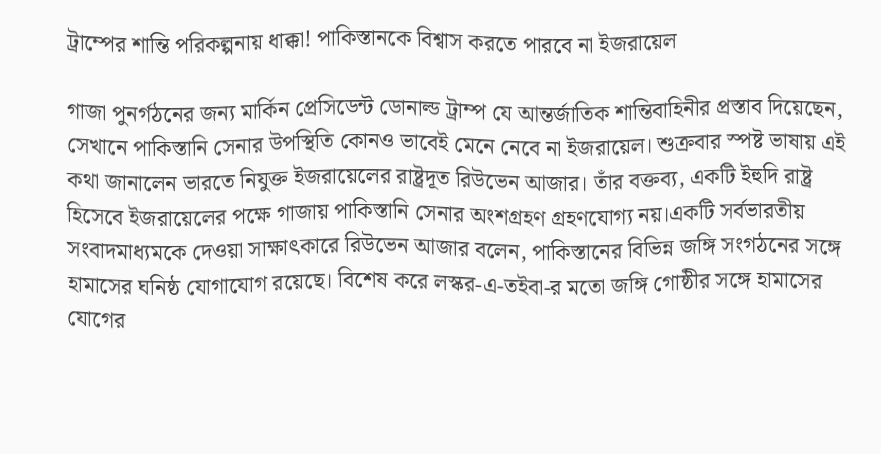ট্রাম্পের শান্তি পরিকল্পনায় ধাক্কা! পাকিস্তানকে বিশ্বাস করতে পারবে না ইজরায়েল

গাজা পুনর্গঠনের জন্য মার্কিন প্রেসিডেন্ট ডোনাল্ড ট্রাম্প যে আন্তর্জাতিক শান্তিবাহিনীর প্রস্তাব দিয়েছেন, সেখানে পাকিস্তানি সেনার উপস্থিতি কোনও ভাবেই মেনে নেবে না ইজরায়েল। শুক্রবার স্পষ্ট ভাষায় এই কথা জানালেন ভারতে নিযুক্ত ইজরায়েলের রাষ্ট্রদূত রিউভেন আজার। তাঁর বক্তব্য, একটি ইহুদি রাষ্ট্র হিসেবে ইজরায়েলের পক্ষে গাজায় পাকিস্তানি সেনার অংশগ্রহণ গ্রহণযোগ্য নয়।একটি সর্বভারতীয় সংবাদমাধ্যমকে দেওয়া সাক্ষাৎকারে রিউভেন আজার বলেন, পাকিস্তানের বিভিন্ন জঙ্গি সংগঠনের সঙ্গে হামাসের ঘনিষ্ঠ যোগাযোগ রয়েছে। বিশেষ করে লস্কর-এ-তইবা-র মতো জঙ্গি গোষ্ঠীর সঙ্গে হামাসের যোগের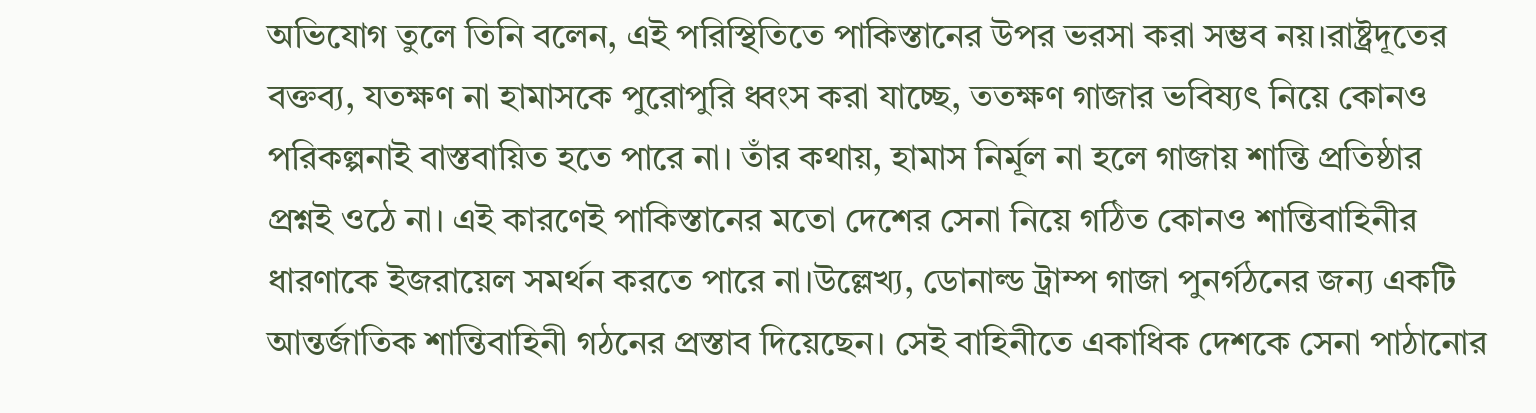অভিযোগ তুলে তিনি বলেন, এই পরিস্থিতিতে পাকিস্তানের উপর ভরসা করা সম্ভব নয়।রাষ্ট্রদূতের বক্তব্য, যতক্ষণ না হামাসকে পুরোপুরি ধ্বংস করা যাচ্ছে, ততক্ষণ গাজার ভবিষ্যৎ নিয়ে কোনও পরিকল্পনাই বাস্তবায়িত হতে পারে না। তাঁর কথায়, হামাস নির্মূল না হলে গাজায় শান্তি প্রতিষ্ঠার প্রশ্নই ওঠে না। এই কারণেই পাকিস্তানের মতো দেশের সেনা নিয়ে গঠিত কোনও শান্তিবাহিনীর ধারণাকে ইজরায়েল সমর্থন করতে পারে না।উল্লেখ্য, ডোনাল্ড ট্রাম্প গাজা পুনর্গঠনের জন্য একটি আন্তর্জাতিক শান্তিবাহিনী গঠনের প্রস্তাব দিয়েছেন। সেই বাহিনীতে একাধিক দেশকে সেনা পাঠানোর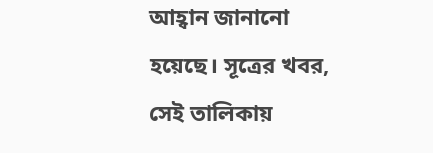আহ্বান জানানো হয়েছে। সূত্রের খবর, সেই তালিকায়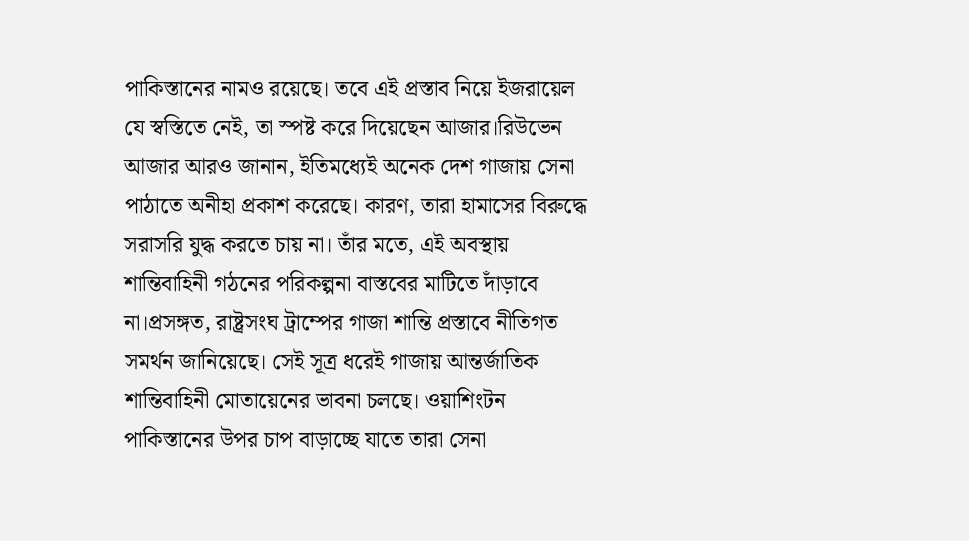পাকিস্তানের নামও রয়েছে। তবে এই প্রস্তাব নিয়ে ইজরায়েল যে স্বস্তিতে নেই, তা স্পষ্ট করে দিয়েছেন আজার।রিউভেন আজার আরও জানান, ইতিমধ্যেই অনেক দেশ গাজায় সেনা পাঠাতে অনীহা প্রকাশ করেছে। কারণ, তারা হামাসের বিরুদ্ধে সরাসরি যুদ্ধ করতে চায় না। তাঁর মতে, এই অবস্থায় শান্তিবাহিনী গঠনের পরিকল্পনা বাস্তবের মাটিতে দাঁড়াবে না।প্রসঙ্গত, রাষ্ট্রসংঘ ট্রাম্পের গাজা শান্তি প্রস্তাবে নীতিগত সমর্থন জানিয়েছে। সেই সূত্র ধরেই গাজায় আন্তর্জাতিক শান্তিবাহিনী মোতায়েনের ভাবনা চলছে। ওয়াশিংটন পাকিস্তানের উপর চাপ বাড়াচ্ছে যাতে তারা সেনা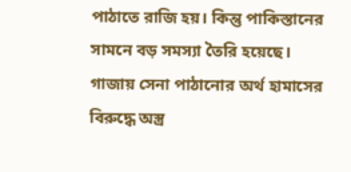পাঠাতে রাজি হয়। কিন্তু পাকিস্তানের সামনে বড় সমস্যা তৈরি হয়েছে। গাজায় সেনা পাঠানোর অর্থ হামাসের বিরুদ্ধে অস্ত্র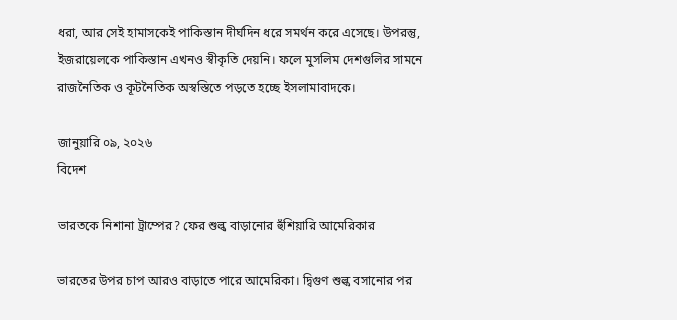ধরা, আর সেই হামাসকেই পাকিস্তান দীর্ঘদিন ধরে সমর্থন করে এসেছে। উপরন্তু, ইজরায়েলকে পাকিস্তান এখনও স্বীকৃতি দেয়নি। ফলে মুসলিম দেশগুলির সামনে রাজনৈতিক ও কূটনৈতিক অস্বস্তিতে পড়তে হচ্ছে ইসলামাবাদকে।

জানুয়ারি ০৯, ২০২৬
বিদেশ

ভারতকে নিশানা ট্রাম্পের? ফের শুল্ক বাড়ানোর হুঁশিয়ারি আমেরিকার

ভারতের উপর চাপ আরও বাড়াতে পারে আমেরিকা। দ্বিগুণ শুল্ক বসানোর পর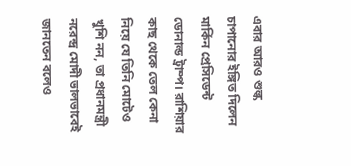এবার আরও শুল্ক চাপানোর ইঙ্গিত দিলেন মার্কিন প্রেসিডেন্ট ডোনাল্ড ট্রাম্প। রাশিয়ার কাছ থেকে তেল কেনা নিয়ে যে তিনি মোটেও খুশি নন, তা প্রধানমন্ত্রী নরেন্দ্র মোদী ভালভাবেই জানতেন বলেও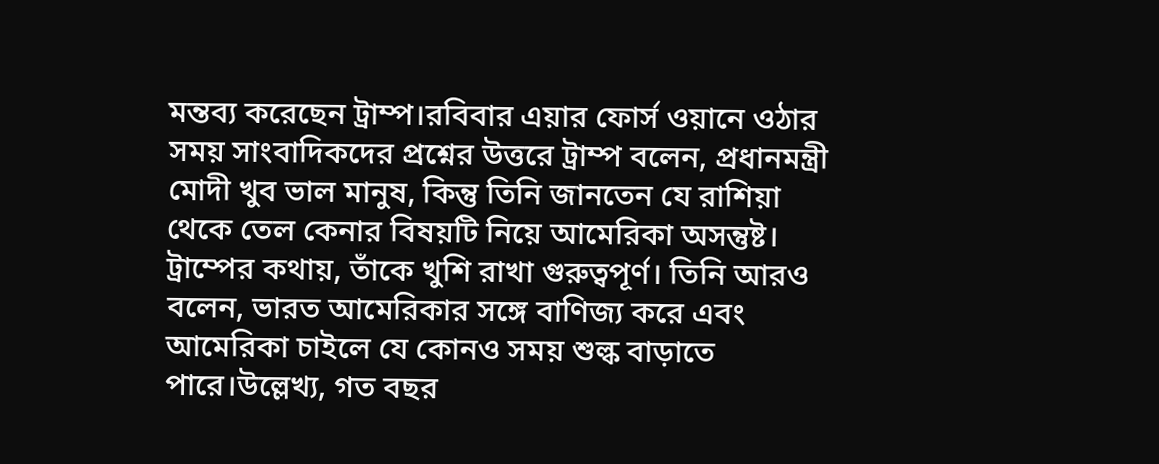মন্তব্য করেছেন ট্রাম্প।রবিবার এয়ার ফোর্স ওয়ানে ওঠার সময় সাংবাদিকদের প্রশ্নের উত্তরে ট্রাম্প বলেন, প্রধানমন্ত্রী মোদী খুব ভাল মানুষ, কিন্তু তিনি জানতেন যে রাশিয়া থেকে তেল কেনার বিষয়টি নিয়ে আমেরিকা অসন্তুষ্ট। ট্রাম্পের কথায়, তাঁকে খুশি রাখা গুরুত্বপূর্ণ। তিনি আরও বলেন, ভারত আমেরিকার সঙ্গে বাণিজ্য করে এবং আমেরিকা চাইলে যে কোনও সময় শুল্ক বাড়াতে পারে।উল্লেখ্য, গত বছর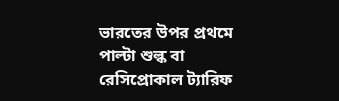ভারতের উপর প্রথমে পাল্টা শুল্ক বা রেসিপ্রোকাল ট্যারিফ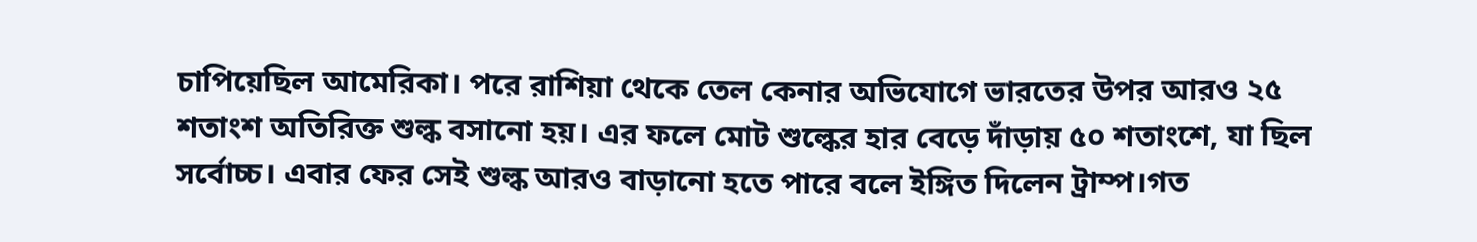চাপিয়েছিল আমেরিকা। পরে রাশিয়া থেকে তেল কেনার অভিযোগে ভারতের উপর আরও ২৫ শতাংশ অতিরিক্ত শুল্ক বসানো হয়। এর ফলে মোট শুল্কের হার বেড়ে দাঁড়ায় ৫০ শতাংশে, যা ছিল সর্বোচ্চ। এবার ফের সেই শুল্ক আরও বাড়ানো হতে পারে বলে ইঙ্গিত দিলেন ট্রাম্প।গত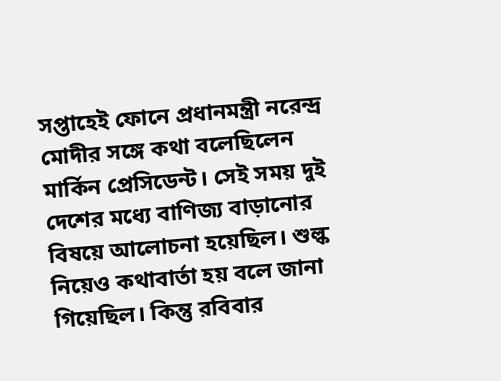সপ্তাহেই ফোনে প্রধানমন্ত্রী নরেন্দ্র মোদীর সঙ্গে কথা বলেছিলেন মার্কিন প্রেসিডেন্ট। সেই সময় দুই দেশের মধ্যে বাণিজ্য বাড়ানোর বিষয়ে আলোচনা হয়েছিল। শুল্ক নিয়েও কথাবার্তা হয় বলে জানা গিয়েছিল। কিন্তু রবিবার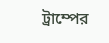ট্রাম্পের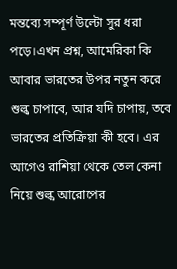মন্তব্যে সম্পূর্ণ উল্টো সুর ধরা পড়ে।এখন প্রশ্ন, আমেরিকা কি আবার ভারতের উপর নতুন করে শুল্ক চাপাবে, আর যদি চাপায়, তবে ভারতের প্রতিক্রিয়া কী হবে। এর আগেও রাশিয়া থেকে তেল কেনা নিয়ে শুল্ক আরোপের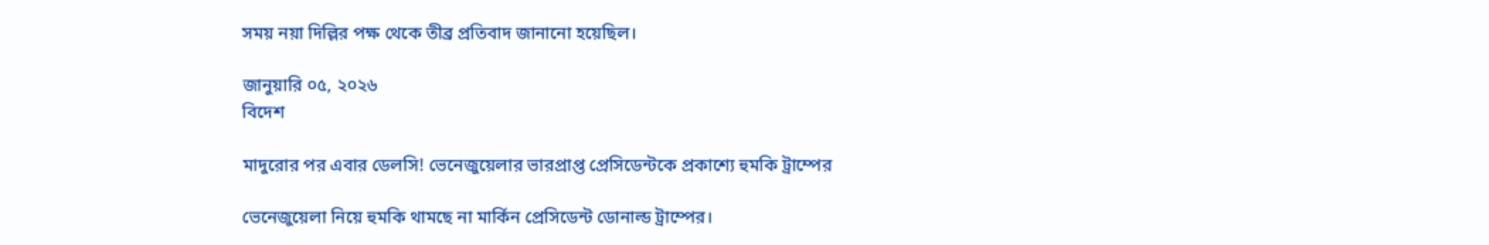সময় নয়া দিল্লির পক্ষ থেকে তীব্র প্রতিবাদ জানানো হয়েছিল।

জানুয়ারি ০৫, ২০২৬
বিদেশ

মাদুরোর পর এবার ডেলসি! ভেনেজুয়েলার ভারপ্রাপ্ত প্রেসিডেন্টকে প্রকাশ্যে হুমকি ট্রাম্পের

ভেনেজুয়েলা নিয়ে হুমকি থামছে না মার্কিন প্রেসিডেন্ট ডোনাল্ড ট্রাম্পের।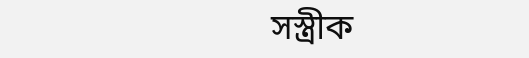সস্ত্রীক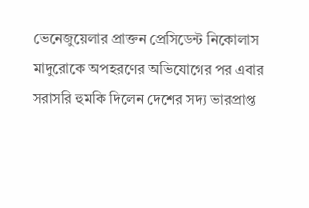ভেনেজুয়েলার প্রাক্তন প্রেসিডেন্ট নিকোলাস মাদুরোকে অপহরণের অভিযোগের পর এবার সরাসরি হুমকি দিলেন দেশের সদ্য ভারপ্রাপ্ত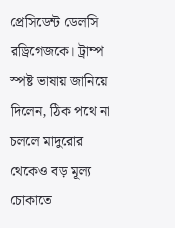প্রেসিডেন্ট ডেলসি রড্রিগেজকে। ট্রাম্প স্পষ্ট ভাষায় জানিয়ে দিলেন, ঠিক পথে না চললে মাদুরোর থেকেও বড় মূল্য চোকাতে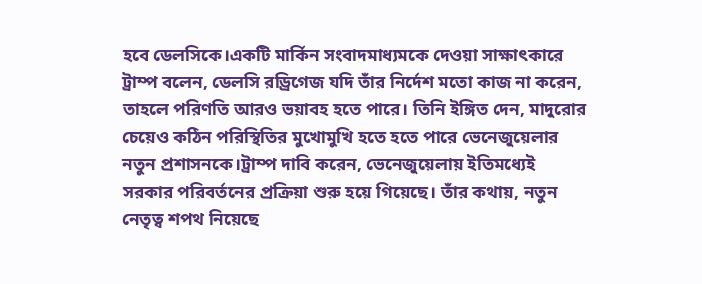হবে ডেলসিকে।একটি মার্কিন সংবাদমাধ্যমকে দেওয়া সাক্ষাৎকারে ট্রাম্প বলেন, ডেলসি রড্রিগেজ যদি তাঁর নির্দেশ মতো কাজ না করেন, তাহলে পরিণতি আরও ভয়াবহ হতে পারে। তিনি ইঙ্গিত দেন, মাদুরোর চেয়েও কঠিন পরিস্থিতির মুখোমুখি হতে হতে পারে ভেনেজুয়েলার নতুন প্রশাসনকে।ট্রাম্প দাবি করেন, ভেনেজুয়েলায় ইতিমধ্যেই সরকার পরিবর্তনের প্রক্রিয়া শুরু হয়ে গিয়েছে। তাঁর কথায়, নতুন নেতৃত্ব শপথ নিয়েছে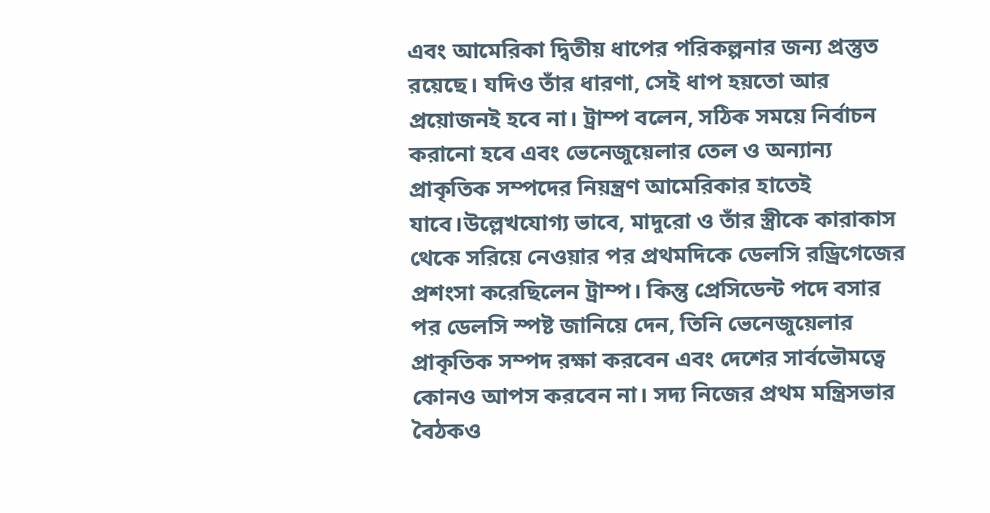এবং আমেরিকা দ্বিতীয় ধাপের পরিকল্পনার জন্য প্রস্তুত রয়েছে। যদিও তাঁর ধারণা, সেই ধাপ হয়তো আর প্রয়োজনই হবে না। ট্রাম্প বলেন, সঠিক সময়ে নির্বাচন করানো হবে এবং ভেনেজুয়েলার তেল ও অন্যান্য প্রাকৃতিক সম্পদের নিয়ন্ত্রণ আমেরিকার হাতেই যাবে।উল্লেখযোগ্য ভাবে, মাদুরো ও তাঁর স্ত্রীকে কারাকাস থেকে সরিয়ে নেওয়ার পর প্রথমদিকে ডেলসি রড্রিগেজের প্রশংসা করেছিলেন ট্রাম্প। কিন্তু প্রেসিডেন্ট পদে বসার পর ডেলসি স্পষ্ট জানিয়ে দেন, তিনি ভেনেজুয়েলার প্রাকৃতিক সম্পদ রক্ষা করবেন এবং দেশের সার্বভৌমত্বে কোনও আপস করবেন না। সদ্য নিজের প্রথম মন্ত্রিসভার বৈঠকও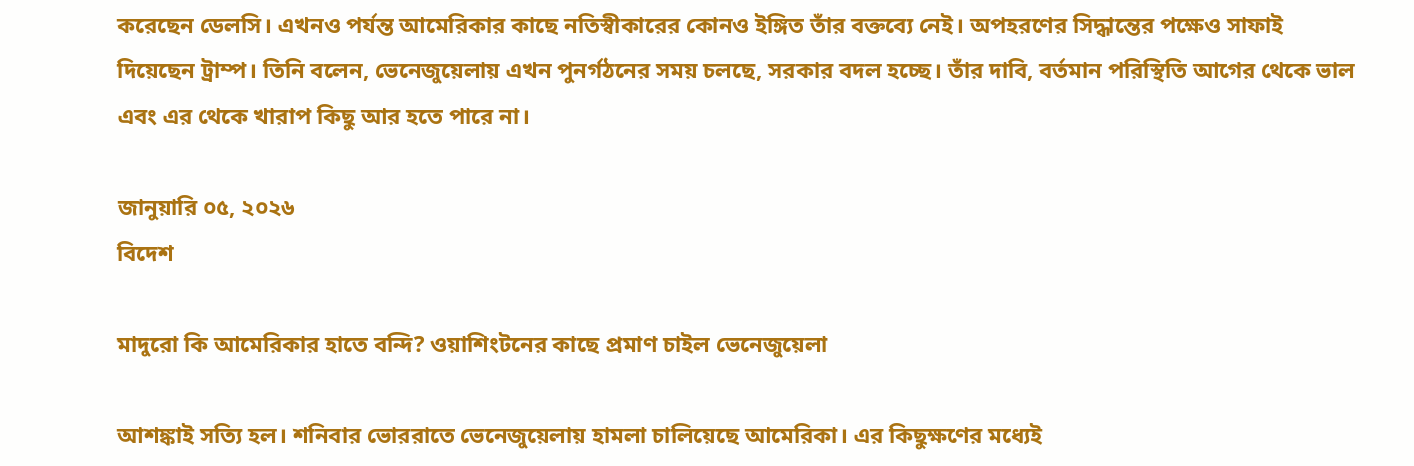করেছেন ডেলসি। এখনও পর্যন্ত আমেরিকার কাছে নতিস্বীকারের কোনও ইঙ্গিত তাঁর বক্তব্যে নেই। অপহরণের সিদ্ধান্তের পক্ষেও সাফাই দিয়েছেন ট্রাম্প। তিনি বলেন, ভেনেজুয়েলায় এখন পুনর্গঠনের সময় চলছে, সরকার বদল হচ্ছে। তাঁর দাবি, বর্তমান পরিস্থিতি আগের থেকে ভাল এবং এর থেকে খারাপ কিছু আর হতে পারে না।

জানুয়ারি ০৫, ২০২৬
বিদেশ

মাদুরো কি আমেরিকার হাতে বন্দি? ওয়াশিংটনের কাছে প্রমাণ চাইল ভেনেজুয়েলা

আশঙ্কাই সত্যি হল। শনিবার ভোররাতে ভেনেজুয়েলায় হামলা চালিয়েছে আমেরিকা। এর কিছুক্ষণের মধ্যেই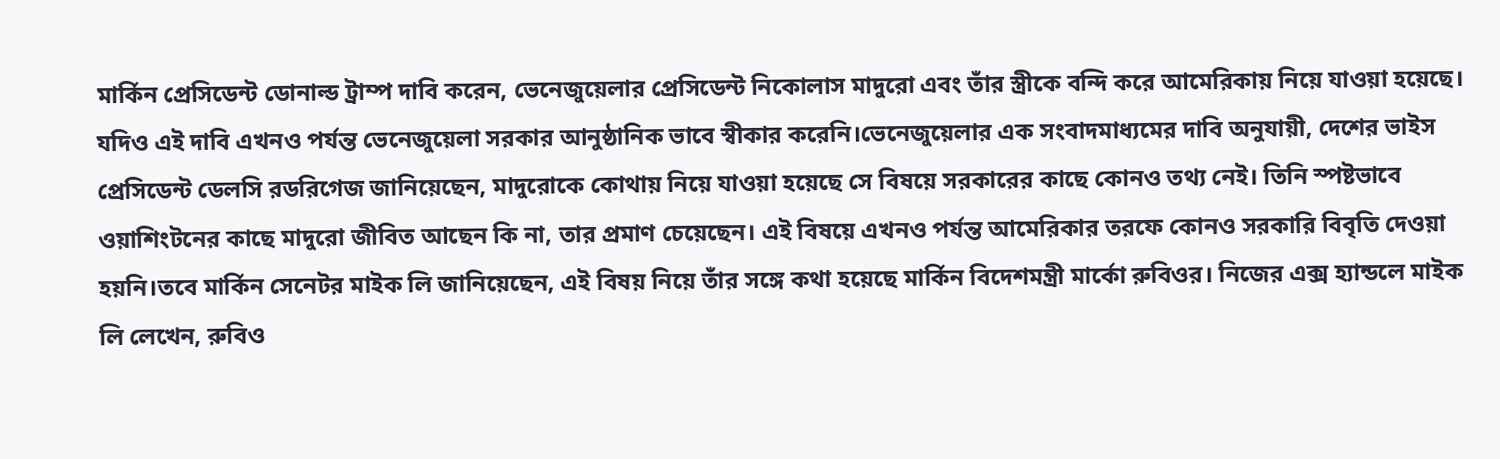মার্কিন প্রেসিডেন্ট ডোনাল্ড ট্রাম্প দাবি করেন, ভেনেজুয়েলার প্রেসিডেন্ট নিকোলাস মাদুরো এবং তাঁর স্ত্রীকে বন্দি করে আমেরিকায় নিয়ে যাওয়া হয়েছে। যদিও এই দাবি এখনও পর্যন্ত ভেনেজুয়েলা সরকার আনুষ্ঠানিক ভাবে স্বীকার করেনি।ভেনেজুয়েলার এক সংবাদমাধ্যমের দাবি অনুযায়ী, দেশের ভাইস প্রেসিডেন্ট ডেলসি রডরিগেজ জানিয়েছেন, মাদুরোকে কোথায় নিয়ে যাওয়া হয়েছে সে বিষয়ে সরকারের কাছে কোনও তথ্য নেই। তিনি স্পষ্টভাবে ওয়াশিংটনের কাছে মাদুরো জীবিত আছেন কি না, তার প্রমাণ চেয়েছেন। এই বিষয়ে এখনও পর্যন্ত আমেরিকার তরফে কোনও সরকারি বিবৃতি দেওয়া হয়নি।তবে মার্কিন সেনেটর মাইক লি জানিয়েছেন, এই বিষয় নিয়ে তাঁর সঙ্গে কথা হয়েছে মার্কিন বিদেশমন্ত্রী মার্কো রুবিওর। নিজের এক্স হ্যান্ডলে মাইক লি লেখেন, রুবিও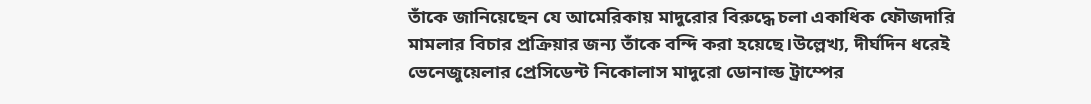তাঁকে জানিয়েছেন যে আমেরিকায় মাদুরোর বিরুদ্ধে চলা একাধিক ফৌজদারি মামলার বিচার প্রক্রিয়ার জন্য তাঁকে বন্দি করা হয়েছে।উল্লেখ্য, দীর্ঘদিন ধরেই ভেনেজুয়েলার প্রেসিডেন্ট নিকোলাস মাদুরো ডোনাল্ড ট্রাম্পের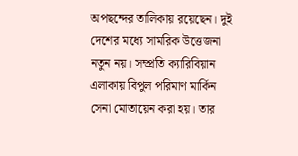অপছন্দের তালিকায় রয়েছেন। দুই দেশের মধ্যে সামরিক উত্তেজনা নতুন নয়। সম্প্রতি ক্যারিবিয়ান এলাকায় বিপুল পরিমাণ মার্কিন সেনা মোতায়েন করা হয়। তার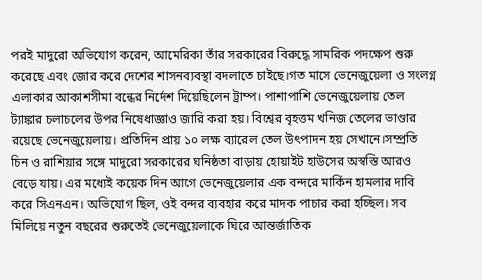পরই মাদুরো অভিযোগ করেন, আমেরিকা তাঁর সরকারের বিরুদ্ধে সামরিক পদক্ষেপ শুরু করেছে এবং জোর করে দেশের শাসনব্যবস্থা বদলাতে চাইছে।গত মাসে ভেনেজুয়েলা ও সংলগ্ন এলাকার আকাশসীমা বন্ধের নির্দেশ দিয়েছিলেন ট্রাম্প। পাশাপাশি ভেনেজুয়েলায় তেল ট্যাঙ্কার চলাচলের উপর নিষেধাজ্ঞাও জারি করা হয়। বিশ্বের বৃহত্তম খনিজ তেলের ভাণ্ডার রয়েছে ভেনেজুয়েলায়। প্রতিদিন প্রায় ১০ লক্ষ ব্যারেল তেল উৎপাদন হয় সেখানে।সম্প্রতি চিন ও রাশিয়ার সঙ্গে মাদুরো সরকারের ঘনিষ্ঠতা বাড়ায় হোয়াইট হাউসের অস্বস্তি আরও বেড়ে যায়। এর মধ্যেই কয়েক দিন আগে ভেনেজুয়েলার এক বন্দরে মার্কিন হামলার দাবি করে সিএনএন। অভিযোগ ছিল, ওই বন্দর ব্যবহার করে মাদক পাচার করা হচ্ছিল। সব মিলিয়ে নতুন বছরের শুরুতেই ভেনেজুয়েলাকে ঘিরে আন্তর্জাতিক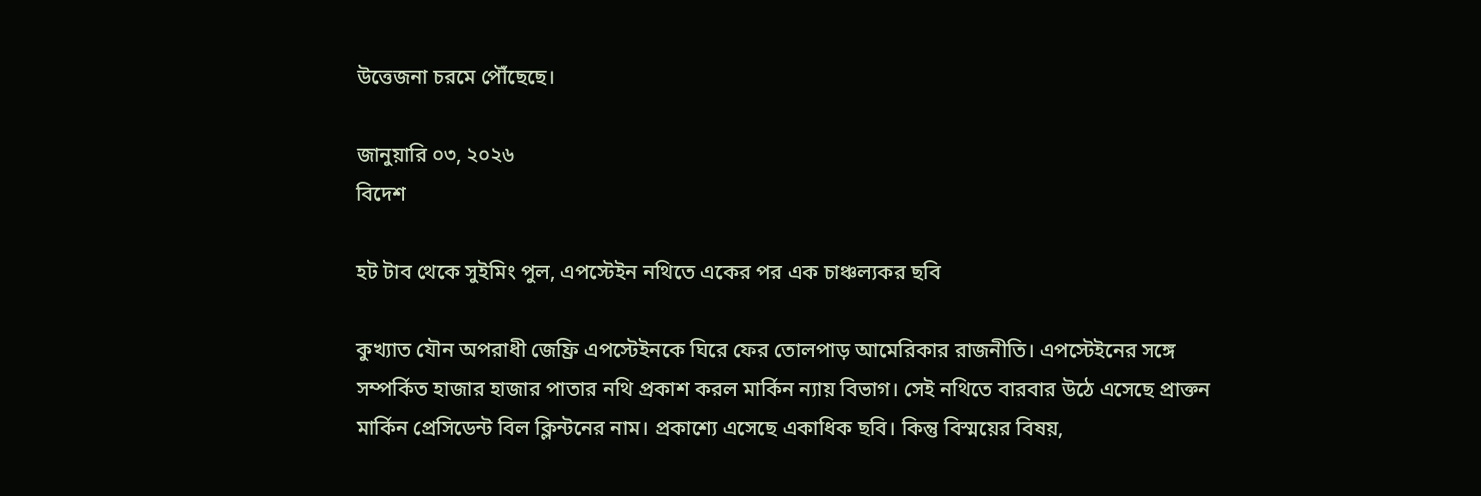উত্তেজনা চরমে পৌঁছেছে।

জানুয়ারি ০৩, ২০২৬
বিদেশ

হট টাব থেকে সুইমিং পুল, এপস্টেইন নথিতে একের পর এক চাঞ্চল্যকর ছবি

কুখ্যাত যৌন অপরাধী জেফ্রি এপস্টেইনকে ঘিরে ফের তোলপাড় আমেরিকার রাজনীতি। এপস্টেইনের সঙ্গে সম্পর্কিত হাজার হাজার পাতার নথি প্রকাশ করল মার্কিন ন্যায় বিভাগ। সেই নথিতে বারবার উঠে এসেছে প্রাক্তন মার্কিন প্রেসিডেন্ট বিল ক্লিন্টনের নাম। প্রকাশ্যে এসেছে একাধিক ছবি। কিন্তু বিস্ময়ের বিষয়,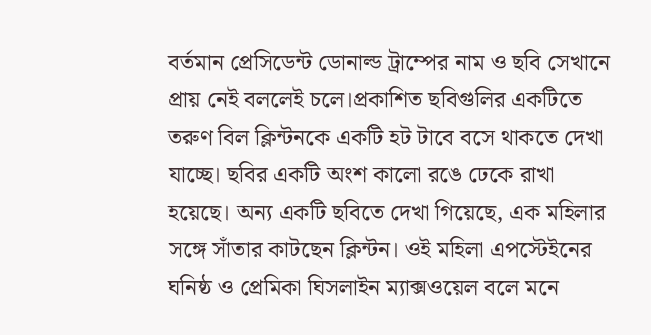বর্তমান প্রেসিডেন্ট ডোনাল্ড ট্রাম্পের নাম ও ছবি সেখানে প্রায় নেই বললেই চলে।প্রকাশিত ছবিগুলির একটিতে তরুণ বিল ক্লিন্টনকে একটি হট টাবে বসে থাকতে দেখা যাচ্ছে। ছবির একটি অংশ কালো রঙে ঢেকে রাখা হয়েছে। অন্য একটি ছবিতে দেখা গিয়েছে, এক মহিলার সঙ্গে সাঁতার কাটছেন ক্লিন্টন। ওই মহিলা এপস্টেইনের ঘনিষ্ঠ ও প্রেমিকা ঘিসলাইন ম্যাক্সওয়েল বলে মনে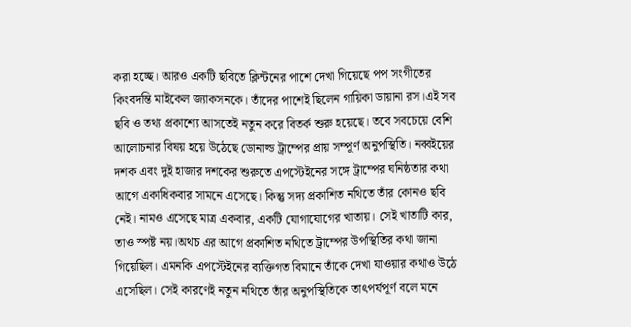করা হচ্ছে। আরও একটি ছবিতে ক্লিন্টনের পাশে দেখা গিয়েছে পপ সংগীতের কিংবদন্তি মাইকেল জ্যাকসনকে। তাঁদের পাশেই ছিলেন গায়িকা ডায়ানা রস।এই সব ছবি ও তথ্য প্রকাশ্যে আসতেই নতুন করে বিতর্ক শুরু হয়েছে। তবে সবচেয়ে বেশি আলোচনার বিষয় হয়ে উঠেছে ডোনাল্ড ট্রাম্পের প্রায় সম্পূর্ণ অনুপস্থিতি। নব্বইয়ের দশক এবং দুই হাজার দশকের শুরুতে এপস্টেইনের সঙ্গে ট্রাম্পের ঘনিষ্ঠতার কথা আগে একাধিকবার সামনে এসেছে। কিন্তু সদ্য প্রকাশিত নথিতে তাঁর কোনও ছবি নেই। নামও এসেছে মাত্র একবার, একটি যোগাযোগের খাতায়। সেই খাতাটি কার, তাও স্পষ্ট নয়।অথচ এর আগে প্রকাশিত নথিতে ট্রাম্পের উপস্থিতির কথা জানা গিয়েছিল। এমনকি এপস্টেইনের ব্যক্তিগত বিমানে তাঁকে দেখা যাওয়ার কথাও উঠে এসেছিল। সেই কারণেই নতুন নথিতে তাঁর অনুপস্থিতিকে তাৎপর্যপূর্ণ বলে মনে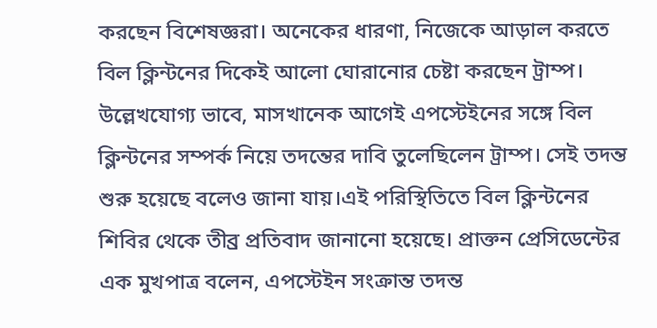করছেন বিশেষজ্ঞরা। অনেকের ধারণা, নিজেকে আড়াল করতে বিল ক্লিন্টনের দিকেই আলো ঘোরানোর চেষ্টা করছেন ট্রাম্প। উল্লেখযোগ্য ভাবে, মাসখানেক আগেই এপস্টেইনের সঙ্গে বিল ক্লিন্টনের সম্পর্ক নিয়ে তদন্তের দাবি তুলেছিলেন ট্রাম্প। সেই তদন্ত শুরু হয়েছে বলেও জানা যায়।এই পরিস্থিতিতে বিল ক্লিন্টনের শিবির থেকে তীব্র প্রতিবাদ জানানো হয়েছে। প্রাক্তন প্রেসিডেন্টের এক মুখপাত্র বলেন, এপস্টেইন সংক্রান্ত তদন্ত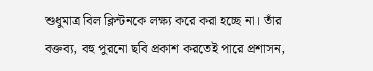শুধুমাত্র বিল ক্লিন্টনকে লক্ষ্য করে করা হচ্ছে না। তাঁর বক্তব্য, বহু পুরনো ছবি প্রকাশ করতেই পারে প্রশাসন,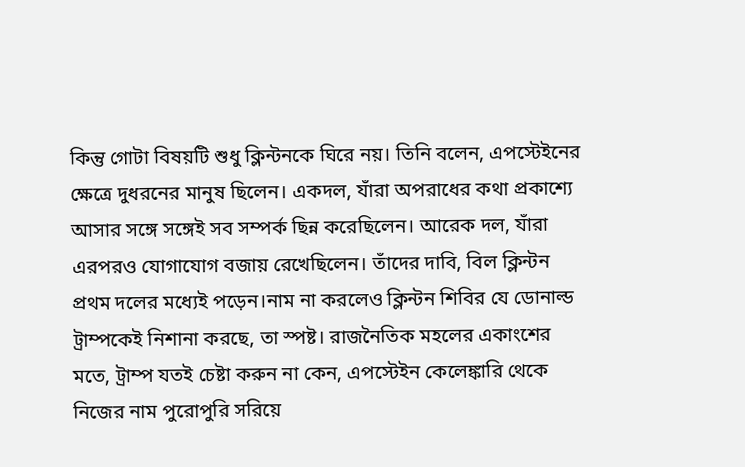কিন্তু গোটা বিষয়টি শুধু ক্লিন্টনকে ঘিরে নয়। তিনি বলেন, এপস্টেইনের ক্ষেত্রে দুধরনের মানুষ ছিলেন। একদল, যাঁরা অপরাধের কথা প্রকাশ্যে আসার সঙ্গে সঙ্গেই সব সম্পর্ক ছিন্ন করেছিলেন। আরেক দল, যাঁরা এরপরও যোগাযোগ বজায় রেখেছিলেন। তাঁদের দাবি, বিল ক্লিন্টন প্রথম দলের মধ্যেই পড়েন।নাম না করলেও ক্লিন্টন শিবির যে ডোনাল্ড ট্রাম্পকেই নিশানা করছে, তা স্পষ্ট। রাজনৈতিক মহলের একাংশের মতে, ট্রাম্প যতই চেষ্টা করুন না কেন, এপস্টেইন কেলেঙ্কারি থেকে নিজের নাম পুরোপুরি সরিয়ে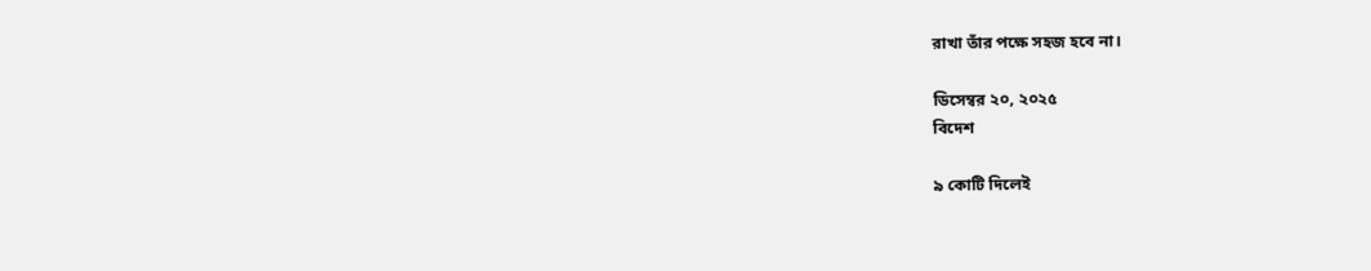রাখা তাঁর পক্ষে সহজ হবে না।

ডিসেম্বর ২০, ২০২৫
বিদেশ

৯ কোটি দিলেই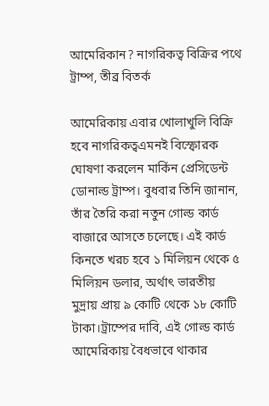আমেরিকান? নাগরিকত্ব বিক্রির পথে ট্রাম্প, তীব্র বিতর্ক

আমেরিকায় এবার খোলাখুলি বিক্রি হবে নাগরিকত্বএমনই বিস্ফোরক ঘোষণা করলেন মার্কিন প্রেসিডেন্ট ডোনাল্ড ট্রাম্প। বুধবার তিনি জানান, তাঁর তৈরি করা নতুন গোল্ড কার্ড বাজারে আসতে চলেছে। এই কার্ড কিনতে খরচ হবে ১ মিলিয়ন থেকে ৫ মিলিয়ন ডলার, অর্থাৎ ভারতীয় মুদ্রায় প্রায় ৯ কোটি থেকে ১৮ কোটি টাকা।ট্রাম্পের দাবি, এই গোল্ড কার্ড আমেরিকায় বৈধভাবে থাকার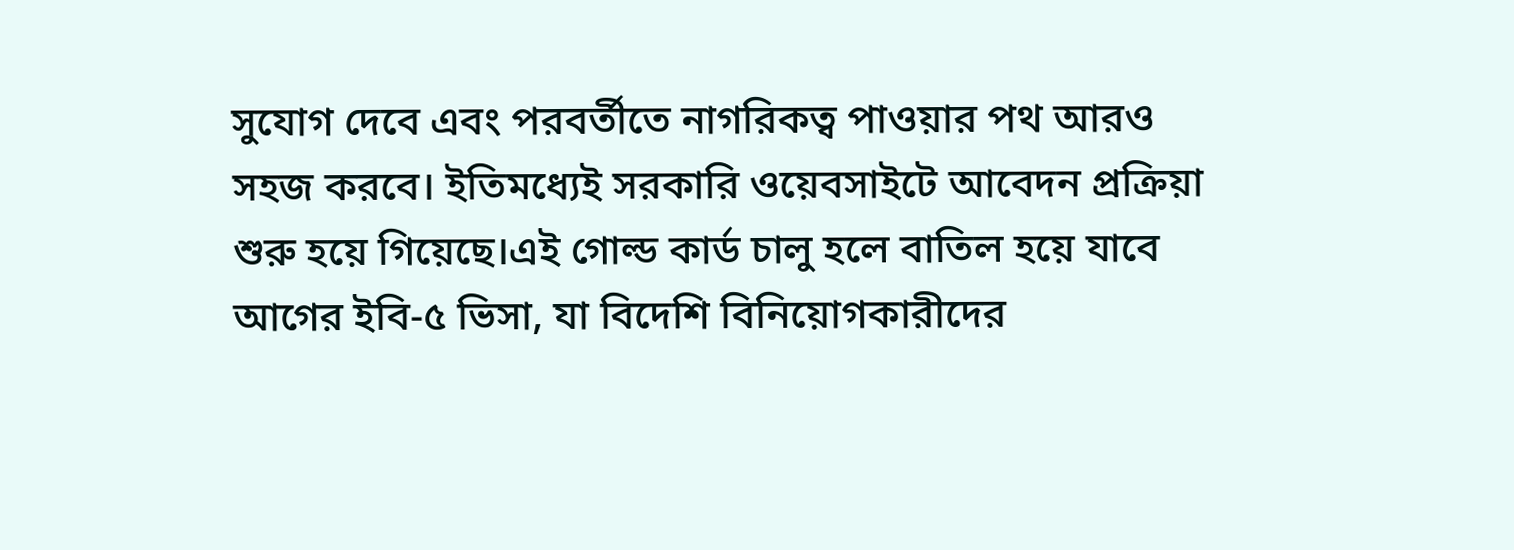সুযোগ দেবে এবং পরবর্তীতে নাগরিকত্ব পাওয়ার পথ আরও সহজ করবে। ইতিমধ্যেই সরকারি ওয়েবসাইটে আবেদন প্রক্রিয়া শুরু হয়ে গিয়েছে।এই গোল্ড কার্ড চালু হলে বাতিল হয়ে যাবে আগের ইবি-৫ ভিসা, যা বিদেশি বিনিয়োগকারীদের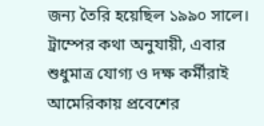জন্য তৈরি হয়েছিল ১৯৯০ সালে। ট্রাম্পের কথা অনুযায়ী, এবার শুধুমাত্র যোগ্য ও দক্ষ কর্মীরাই আমেরিকায় প্রবেশের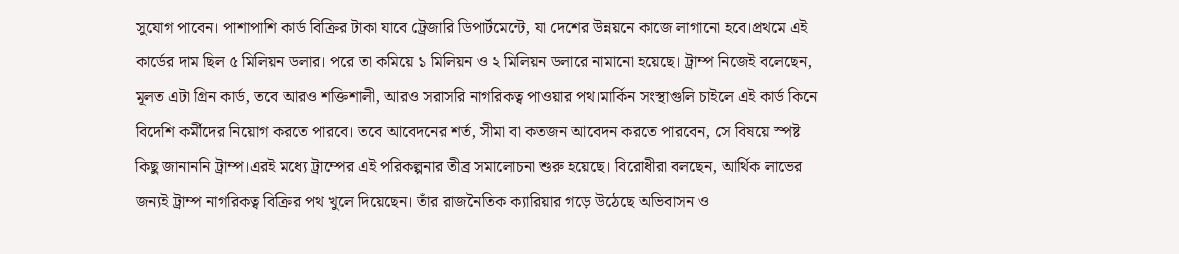সুযোগ পাবেন। পাশাপাশি কার্ড বিক্রির টাকা যাবে ট্রেজারি ডিপার্টমেন্টে, যা দেশের উন্নয়নে কাজে লাগানো হবে।প্রথমে এই কার্ডের দাম ছিল ৫ মিলিয়ন ডলার। পরে তা কমিয়ে ১ মিলিয়ন ও ২ মিলিয়ন ডলারে নামানো হয়েছে। ট্রাম্প নিজেই বলেছেন, মূলত এটা গ্রিন কার্ড, তবে আরও শক্তিশালী, আরও সরাসরি নাগরিকত্ব পাওয়ার পথ।মার্কিন সংস্থাগুলি চাইলে এই কার্ড কিনে বিদেশি কর্মীদের নিয়োগ করতে পারবে। তবে আবেদনের শর্ত, সীমা বা কতজন আবেদন করতে পারবেন, সে বিষয়ে স্পষ্ট কিছু জানাননি ট্রাম্প।এরই মধ্যে ট্রাম্পের এই পরিকল্পনার তীব্র সমালোচনা শুরু হয়েছে। বিরোধীরা বলছেন, আর্থিক লাভের জন্যই ট্রাম্প নাগরিকত্ব বিক্রির পথ খুলে দিয়েছেন। তাঁর রাজনৈতিক ক্যারিয়ার গড়ে উঠেছে অভিবাসন ও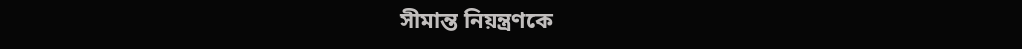সীমান্ত নিয়ন্ত্রণকে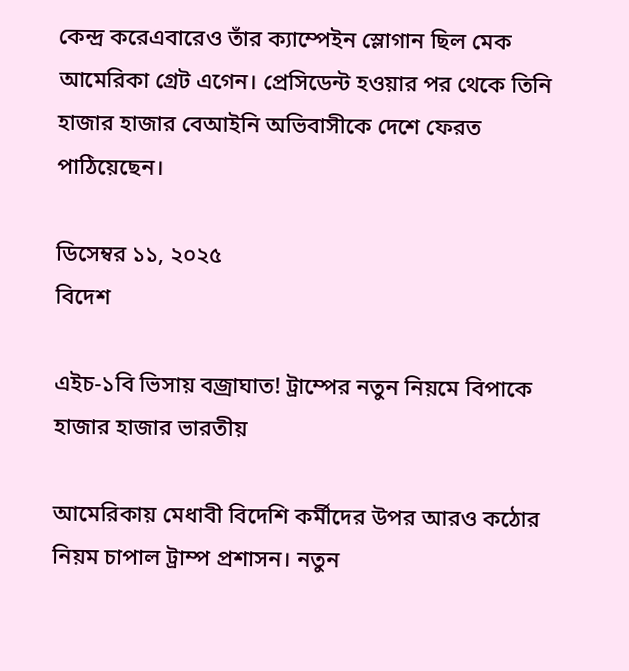কেন্দ্র করেএবারেও তাঁর ক্যাম্পেইন স্লোগান ছিল মেক আমেরিকা গ্রেট এগেন। প্রেসিডেন্ট হওয়ার পর থেকে তিনি হাজার হাজার বেআইনি অভিবাসীকে দেশে ফেরত পাঠিয়েছেন।

ডিসেম্বর ১১, ২০২৫
বিদেশ

এইচ-১বি ভিসায় বজ্রাঘাত! ট্রাম্পের নতুন নিয়মে বিপাকে হাজার হাজার ভারতীয়

আমেরিকায় মেধাবী বিদেশি কর্মীদের উপর আরও কঠোর নিয়ম চাপাল ট্রাম্প প্রশাসন। নতুন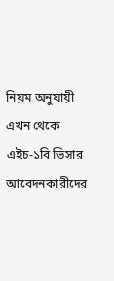নিয়ম অনুযায়ী এখন থেকে এইচ-১বি ভিসার আবেদনকারীদের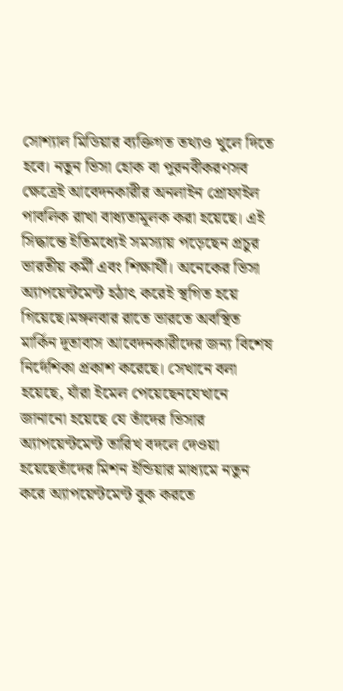সোশ্যাল মিডিয়ার ব্যক্তিগত তথ্যও খুলে দিতে হবে। নতুন ভিসা হোক বা পুরনবীকরণসব ক্ষেত্রেই আবেদনকারীর অনলাইন প্রোফাইল পাবলিক রাখা বাধ্যতামূলক করা হয়েছে। এই সিদ্ধান্তে ইতিমধ্যেই সমস্যায় পড়েছেন প্রচুর ভারতীয় কর্মী এবং শিক্ষার্থী। অনেকের ভিসা অ্যাপয়েন্টমেন্ট হঠাৎ করেই স্থগিত হয়ে গিয়েছে।মঙ্গলবার রাতে ভারতে অবস্থিত মার্কিন দূতাবাস আবেদনকারীদের জন্য বিশেষ নির্দেশিকা প্রকাশ করেছে। সেখানে বলা হয়েছে, যাঁরা ইমেল পেয়েছেনযেখানে জানানো হয়েছে যে তাঁদের ভিসার অ্যাপয়েন্টমেন্ট তারিখ বদলে দেওয়া হয়েছেতাঁদের মিশন ইন্ডিয়ার মাধ্যমে নতুন করে অ্যাপয়েন্টমেন্ট বুক করতে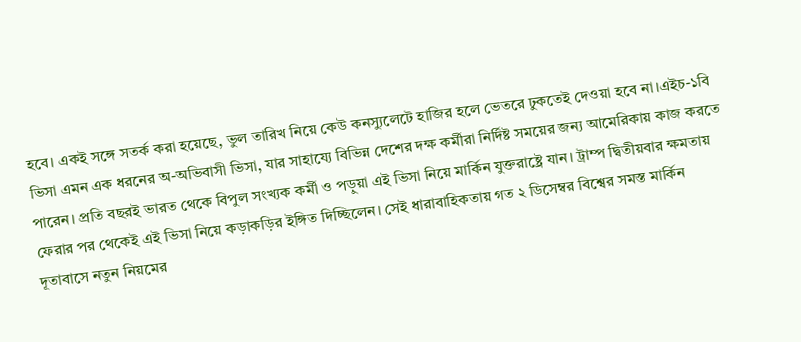হবে। একই সঙ্গে সতর্ক করা হয়েছে, ভুল তারিখ নিয়ে কেউ কনস্যুলেটে হাজির হলে ভেতরে ঢুকতেই দেওয়া হবে না।এইচ-১বি ভিসা এমন এক ধরনের অ-অভিবাসী ভিসা, যার সাহায্যে বিভিন্ন দেশের দক্ষ কর্মীরা নির্দিষ্ট সময়ের জন্য আমেরিকায় কাজ করতে পারেন। প্রতি বছরই ভারত থেকে বিপুল সংখ্যক কর্মী ও পড়ুয়া এই ভিসা নিয়ে মার্কিন যুক্তরাষ্ট্রে যান। ট্রাম্প দ্বিতীয়বার ক্ষমতায় ফেরার পর থেকেই এই ভিসা নিয়ে কড়াকড়ির ইঙ্গিত দিচ্ছিলেন। সেই ধারাবাহিকতায় গত ২ ডিসেম্বর বিশ্বের সমস্ত মার্কিন দূতাবাসে নতুন নিয়মের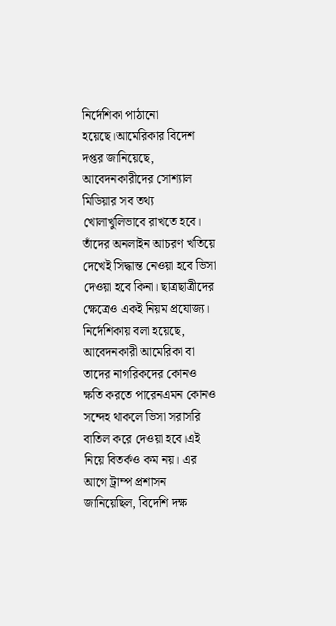নির্দেশিকা পাঠানো হয়েছে।আমেরিকার বিদেশ দপ্তর জানিয়েছে, আবেদনকারীদের সোশ্যাল মিডিয়ার সব তথ্য খোলাখুলিভাবে রাখতে হবে। তাঁদের অনলাইন আচরণ খতিয়ে দেখেই সিদ্ধান্ত নেওয়া হবে ভিসা দেওয়া হবে কিনা। ছাত্রছাত্রীদের ক্ষেত্রেও একই নিয়ম প্রযোজ্য। নির্দেশিকায় বলা হয়েছে, আবেদনকারী আমেরিকা বা তাদের নাগরিকদের কোনও ক্ষতি করতে পারেনএমন কোনও সন্দেহ থাকলে ভিসা সরাসরি বাতিল করে দেওয়া হবে।এই নিয়ে বিতর্কও কম নয়। এর আগে ট্রাম্প প্রশাসন জানিয়েছিল, বিদেশি দক্ষ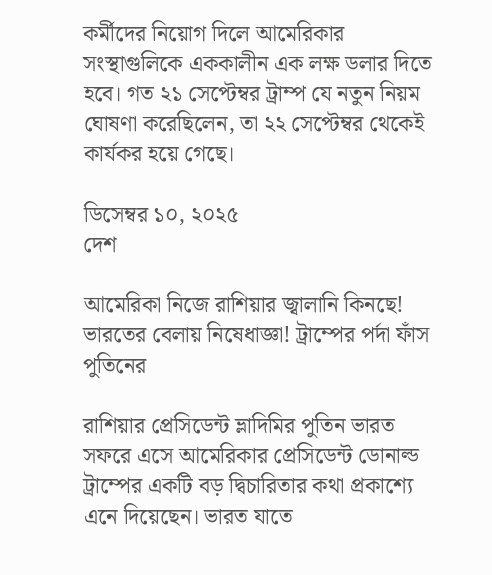কর্মীদের নিয়োগ দিলে আমেরিকার সংস্থাগুলিকে এককালীন এক লক্ষ ডলার দিতে হবে। গত ২১ সেপ্টেম্বর ট্রাম্প যে নতুন নিয়ম ঘোষণা করেছিলেন, তা ২২ সেপ্টেম্বর থেকেই কার্যকর হয়ে গেছে।

ডিসেম্বর ১০, ২০২৫
দেশ

আমেরিকা নিজে রাশিয়ার জ্বালানি কিনছে! ভারতের বেলায় নিষেধাজ্ঞা! ট্রাম্পের পর্দা ফাঁস পুতিনের

রাশিয়ার প্রেসিডেন্ট ভ্লাদিমির পুতিন ভারত সফরে এসে আমেরিকার প্রেসিডেন্ট ডোনাল্ড ট্রাম্পের একটি বড় দ্বিচারিতার কথা প্রকাশ্যে এনে দিয়েছেন। ভারত যাতে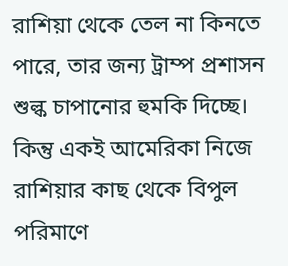রাশিয়া থেকে তেল না কিনতে পারে, তার জন্য ট্রাম্প প্রশাসন শুল্ক চাপানোর হুমকি দিচ্ছে। কিন্তু একই আমেরিকা নিজে রাশিয়ার কাছ থেকে বিপুল পরিমাণে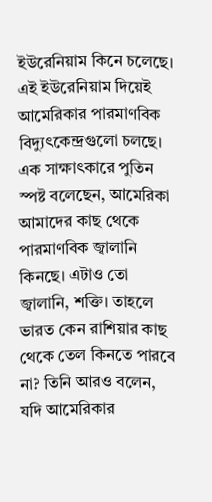ইউরেনিয়াম কিনে চলেছে। এই ইউরেনিয়াম দিয়েই আমেরিকার পারমাণবিক বিদ্যুৎকেন্দ্রগুলো চলছে। এক সাক্ষাৎকারে পুতিন স্পষ্ট বলেছেন, আমেরিকা আমাদের কাছ থেকে পারমাণবিক জ্বালানি কিনছে। এটাও তো জ্বালানি, শক্তি। তাহলে ভারত কেন রাশিয়ার কাছ থেকে তেল কিনতে পারবে না? তিনি আরও বলেন, যদি আমেরিকার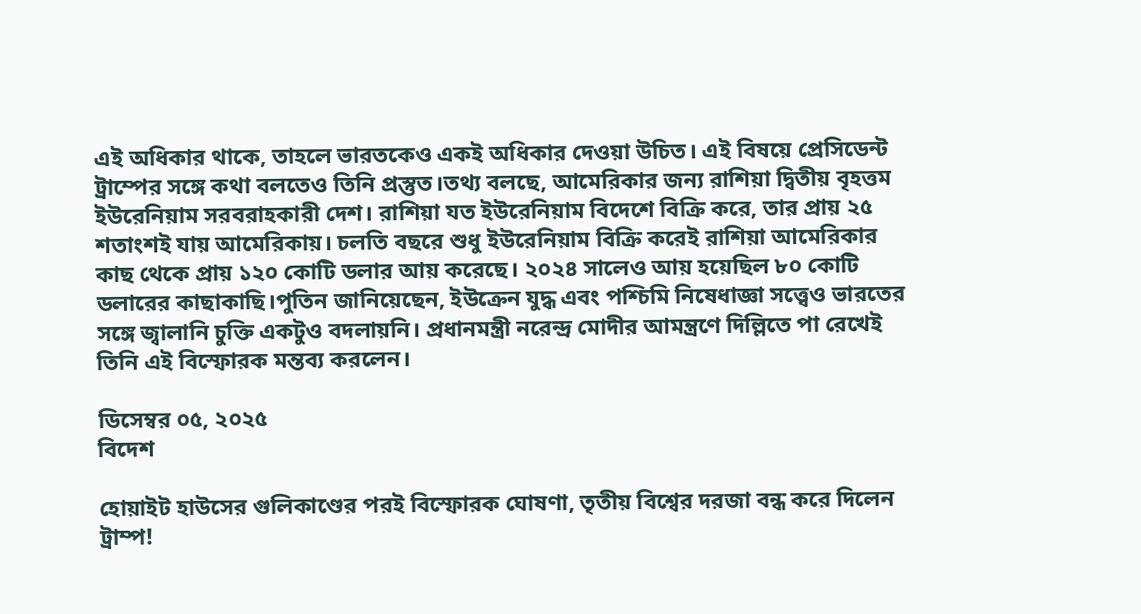এই অধিকার থাকে, তাহলে ভারতকেও একই অধিকার দেওয়া উচিত। এই বিষয়ে প্রেসিডেন্ট ট্রাম্পের সঙ্গে কথা বলতেও তিনি প্রস্তুত।তথ্য বলছে, আমেরিকার জন্য রাশিয়া দ্বিতীয় বৃহত্তম ইউরেনিয়াম সরবরাহকারী দেশ। রাশিয়া যত ইউরেনিয়াম বিদেশে বিক্রি করে, তার প্রায় ২৫ শতাংশই যায় আমেরিকায়। চলতি বছরে শুধু ইউরেনিয়াম বিক্রি করেই রাশিয়া আমেরিকার কাছ থেকে প্রায় ১২০ কোটি ডলার আয় করেছে। ২০২৪ সালেও আয় হয়েছিল ৮০ কোটি ডলারের কাছাকাছি।পুতিন জানিয়েছেন, ইউক্রেন যুদ্ধ এবং পশ্চিমি নিষেধাজ্ঞা সত্ত্বেও ভারতের সঙ্গে জ্বালানি চুক্তি একটুও বদলায়নি। প্রধানমন্ত্রী নরেন্দ্র মোদীর আমন্ত্রণে দিল্লিতে পা রেখেই তিনি এই বিস্ফোরক মন্তব্য করলেন।

ডিসেম্বর ০৫, ২০২৫
বিদেশ

হোয়াইট হাউসের গুলিকাণ্ডের পরই বিস্ফোরক ঘোষণা, তৃতীয় বিশ্বের দরজা বন্ধ করে দিলেন ট্রাম্প!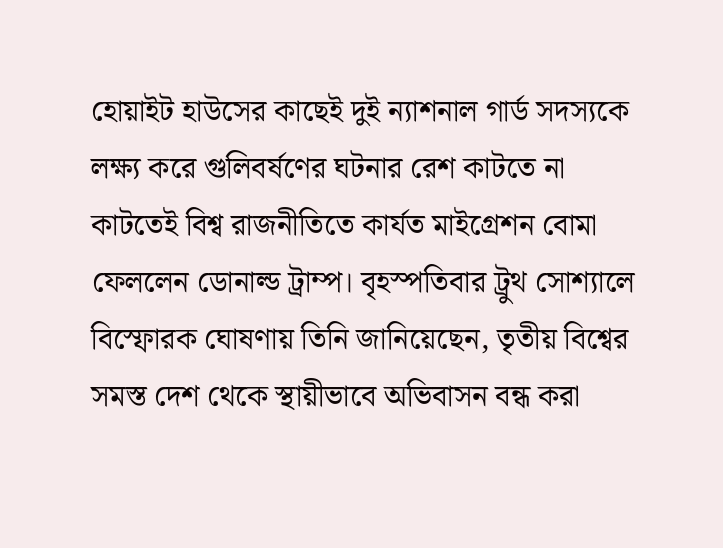হোয়াইট হাউসের কাছেই দুই ন্যাশনাল গার্ড সদস্যকে লক্ষ্য করে গুলিবর্ষণের ঘটনার রেশ কাটতে না কাটতেই বিশ্ব রাজনীতিতে কার্যত মাইগ্রেশন বোমা ফেললেন ডোনাল্ড ট্রাম্প। বৃহস্পতিবার ট্রুথ সোশ্যালে বিস্ফোরক ঘোষণায় তিনি জানিয়েছেন, তৃতীয় বিশ্বের সমস্ত দেশ থেকে স্থায়ীভাবে অভিবাসন বন্ধ করা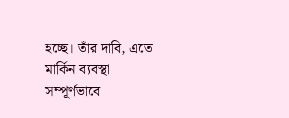হচ্ছে। তাঁর দাবি, এতে মার্কিন ব্যবস্থা সম্পূর্ণভাবে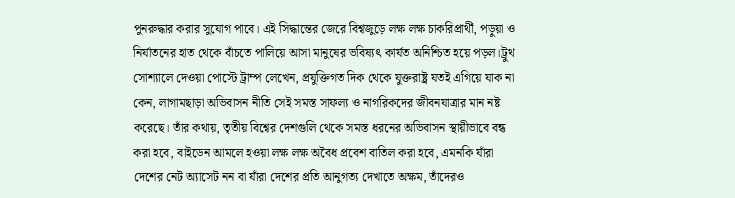পুনরুদ্ধার করার সুযোগ পাবে। এই সিদ্ধান্তের জেরে বিশ্বজুড়ে লক্ষ লক্ষ চাকরিপ্রার্থী, পড়ুয়া ও নির্যাতনের হাত থেকে বাঁচতে পালিয়ে আসা মানুষের ভবিষ্যৎ কার্যত অনিশ্চিত হয়ে পড়ল।ট্রুথ সোশ্যালে দেওয়া পোস্টে ট্রাম্প লেখেন, প্রযুক্তিগত দিক থেকে যুক্তরাষ্ট্র যতই এগিয়ে যাক না কেন, লাগামছাড়া অভিবাসন নীতি সেই সমস্ত সাফল্য ও নাগরিকদের জীবনযাত্রার মান নষ্ট করেছে। তাঁর কথায়, তৃতীয় বিশ্বের দেশগুলি থেকে সমস্ত ধরনের অভিবাসন স্থায়ীভাবে বন্ধ করা হবে, বাইডেন আমলে হওয়া লক্ষ লক্ষ অবৈধ প্রবেশ বাতিল করা হবে, এমনকি যাঁরা দেশের নেট অ্যাসেট নন বা যাঁরা দেশের প্রতি আনুগত্য দেখাতে অক্ষম, তাঁদেরও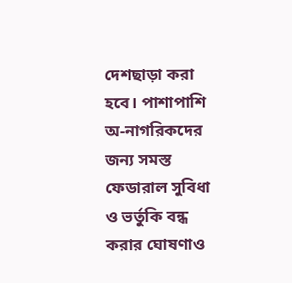দেশছাড়া করা হবে। পাশাপাশি অ-নাগরিকদের জন্য সমস্ত ফেডারাল সুবিধা ও ভর্তুকি বন্ধ করার ঘোষণাও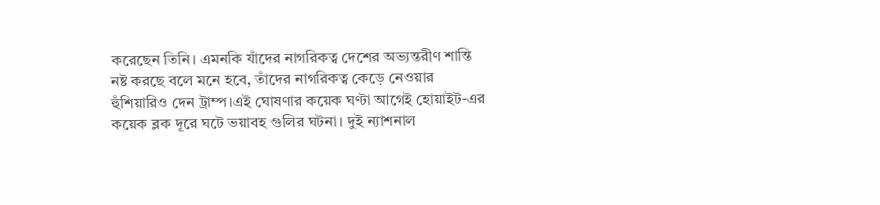করেছেন তিনি। এমনকি যাঁদের নাগরিকত্ব দেশের অভ্যন্তরীণ শান্তি নষ্ট করছে বলে মনে হবে, তাঁদের নাগরিকত্ব কেড়ে নেওয়ার হুঁশিয়ারিও দেন ট্রাম্প।এই ঘোষণার কয়েক ঘণ্টা আগেই হোয়াইট-এর কয়েক ব্লক দূরে ঘটে ভয়াবহ গুলির ঘটনা। দুই ন্যাশনাল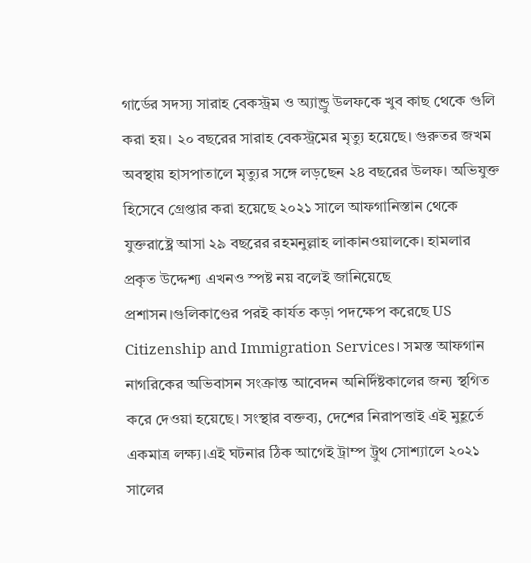গার্ডের সদস্য সারাহ বেকস্ট্রম ও অ্যান্ড্রু উলফকে খুব কাছ থেকে গুলি করা হয়। ২০ বছরের সারাহ বেকস্ট্রমের মৃত্যু হয়েছে। গুরুতর জখম অবস্থায় হাসপাতালে মৃত্যুর সঙ্গে লড়ছেন ২৪ বছরের উলফ। অভিযুক্ত হিসেবে গ্রেপ্তার করা হয়েছে ২০২১ সালে আফগানিস্তান থেকে যুক্তরাষ্ট্রে আসা ২৯ বছরের রহমনুল্লাহ লাকানওয়ালকে। হামলার প্রকৃত উদ্দেশ্য এখনও স্পষ্ট নয় বলেই জানিয়েছে প্রশাসন।গুলিকাণ্ডের পরই কার্যত কড়া পদক্ষেপ করেছে US Citizenship and Immigration Services। সমস্ত আফগান নাগরিকের অভিবাসন সংক্রান্ত আবেদন অনির্দিষ্টকালের জন্য স্থগিত করে দেওয়া হয়েছে। সংস্থার বক্তব্য, দেশের নিরাপত্তাই এই মুহূর্তে একমাত্র লক্ষ্য।এই ঘটনার ঠিক আগেই ট্রাম্প ট্রুথ সোশ্যালে ২০২১ সালের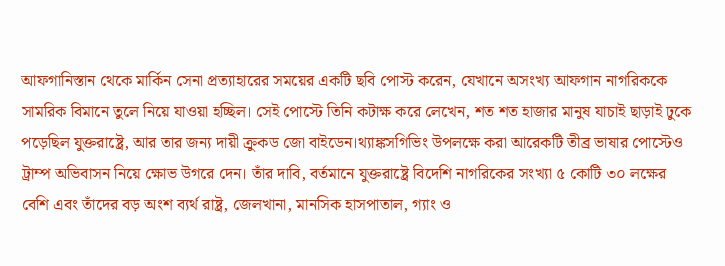আফগানিস্তান থেকে মার্কিন সেনা প্রত্যাহারের সময়ের একটি ছবি পোস্ট করেন, যেখানে অসংখ্য আফগান নাগরিককে সামরিক বিমানে তুলে নিয়ে যাওয়া হচ্ছিল। সেই পোস্টে তিনি কটাক্ষ করে লেখেন, শত শত হাজার মানুষ যাচাই ছাড়াই ঢুকে পড়েছিল যুক্তরাষ্ট্রে, আর তার জন্য দায়ী ক্রুকড জো বাইডেন।থ্যাঙ্কসগিভিং উপলক্ষে করা আরেকটি তীব্র ভাষার পোস্টেও ট্রাম্প অভিবাসন নিয়ে ক্ষোভ উগরে দেন। তাঁর দাবি, বর্তমানে যুক্তরাষ্ট্রে বিদেশি নাগরিকের সংখ্যা ৫ কোটি ৩০ লক্ষের বেশি এবং তাঁদের বড় অংশ ব্যর্থ রাষ্ট্র, জেলখানা, মানসিক হাসপাতাল, গ্যাং ও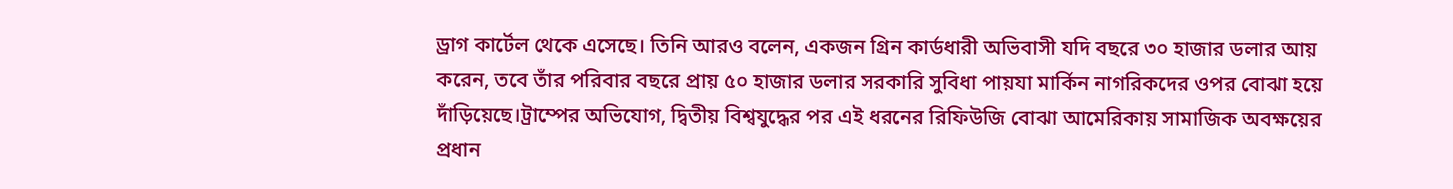ড্রাগ কার্টেল থেকে এসেছে। তিনি আরও বলেন, একজন গ্রিন কার্ডধারী অভিবাসী যদি বছরে ৩০ হাজার ডলার আয় করেন, তবে তাঁর পরিবার বছরে প্রায় ৫০ হাজার ডলার সরকারি সুবিধা পায়যা মার্কিন নাগরিকদের ওপর বোঝা হয়ে দাঁড়িয়েছে।ট্রাম্পের অভিযোগ, দ্বিতীয় বিশ্বযুদ্ধের পর এই ধরনের রিফিউজি বোঝা আমেরিকায় সামাজিক অবক্ষয়ের প্রধান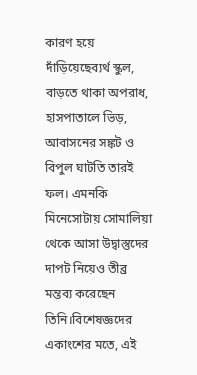কারণ হয়ে দাঁড়িয়েছেব্যর্থ স্কুল, বাড়তে থাকা অপরাধ, হাসপাতালে ভিড়, আবাসনের সঙ্কট ও বিপুল ঘাটতি তারই ফল। এমনকি মিনেসোটায় সোমালিয়া থেকে আসা উদ্বাস্তুদের দাপট নিয়েও তীব্র মন্তব্য করেছেন তিনি।বিশেষজ্ঞদের একাংশের মতে, এই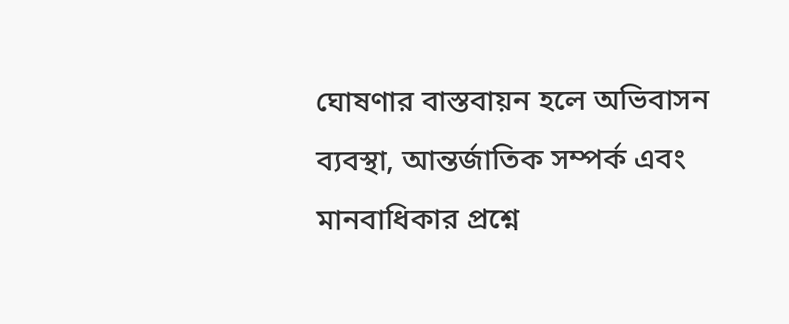ঘোষণার বাস্তবায়ন হলে অভিবাসন ব্যবস্থা, আন্তর্জাতিক সম্পর্ক এবং মানবাধিকার প্রশ্নে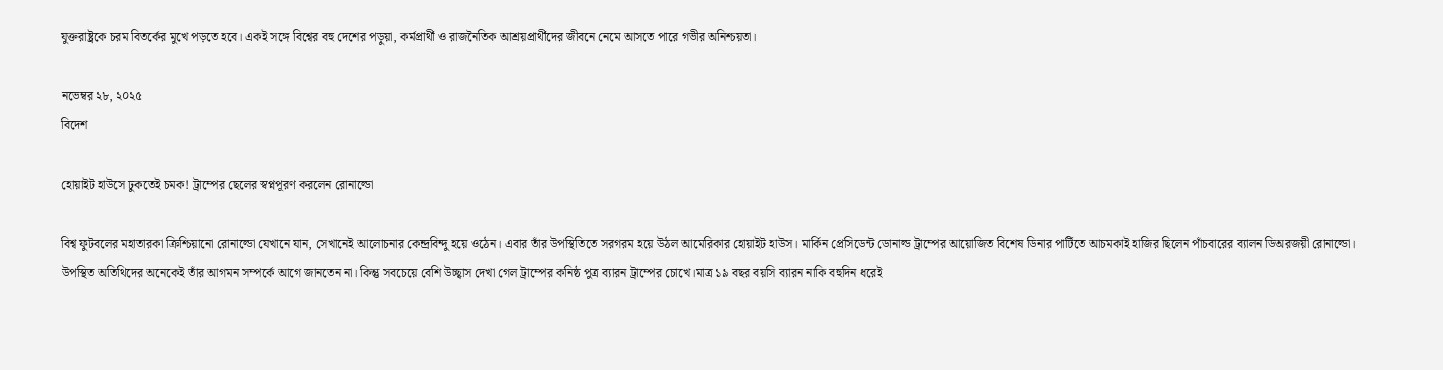যুক্তরাষ্ট্রকে চরম বিতর্কের মুখে পড়তে হবে। একই সঙ্গে বিশ্বের বহু দেশের পড়ুয়া, কর্মপ্রার্থী ও রাজনৈতিক আশ্রয়প্রার্থীদের জীবনে নেমে আসতে পারে গভীর অনিশ্চয়তা।

নভেম্বর ২৮, ২০২৫
বিদেশ

হোয়াইট হাউসে ঢুকতেই চমক! ট্রাম্পের ছেলের স্বপ্নপূরণ করলেন রোনাল্ডো

বিশ্ব ফুটবলের মহাতারকা ক্রিশ্চিয়ানো রোনাল্ডো যেখানে যান, সেখানেই আলোচনার কেন্দ্রবিন্দু হয়ে ওঠেন। এবার তাঁর উপস্থিতিতে সরগরম হয়ে উঠল আমেরিকার হোয়াইট হাউস। মার্কিন প্রেসিডেন্ট ডোনাল্ড ট্রাম্পের আয়োজিত বিশেষ ডিনার পার্টিতে আচমকাই হাজির ছিলেন পাঁচবারের ব্যালন ডিঅরজয়ী রোনাল্ডো। উপস্থিত অতিথিদের অনেকেই তাঁর আগমন সম্পর্কে আগে জানতেন না। কিন্তু সবচেয়ে বেশি উচ্ছ্বাস দেখা গেল ট্রাম্পের কনিষ্ঠ পুত্র ব্যারন ট্রাম্পের চোখে।মাত্র ১৯ বছর বয়সি ব্যারন নাকি বহুদিন ধরেই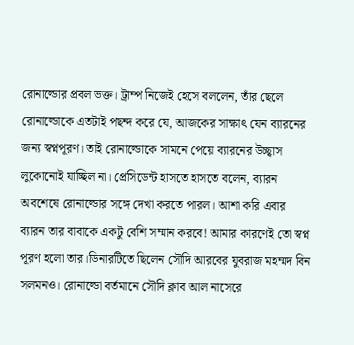রোনাল্ডোর প্রবল ভক্ত। ট্রাম্প নিজেই হেসে বললেন, তাঁর ছেলে রোনাল্ডোকে এতটাই পছন্দ করে যে, আজকের সাক্ষাৎ যেন ব্যারনের জন্য স্বপ্নপূরণ। তাই রোনাল্ডোকে সামনে পেয়ে ব্যারনের উচ্ছ্বাস লুকোনোই যাচ্ছিল না। প্রেসিডেন্ট হাসতে হাসতে বলেন, ব্যারন অবশেষে রোনাল্ডোর সঙ্গে দেখা করতে পারল। আশা করি এবার ব্যারন তার বাবাকে একটু বেশি সম্মান করবে! আমার কারণেই তো স্বপ্ন পূরণ হলো তার।ডিনারটিতে ছিলেন সৌদি আরবের যুবরাজ মহম্মদ বিন সলমনও। রোনাল্ডো বর্তমানে সৌদি ক্লাব আল নাসেরে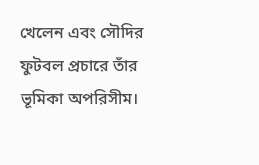খেলেন এবং সৌদির ফুটবল প্রচারে তাঁর ভূমিকা অপরিসীম।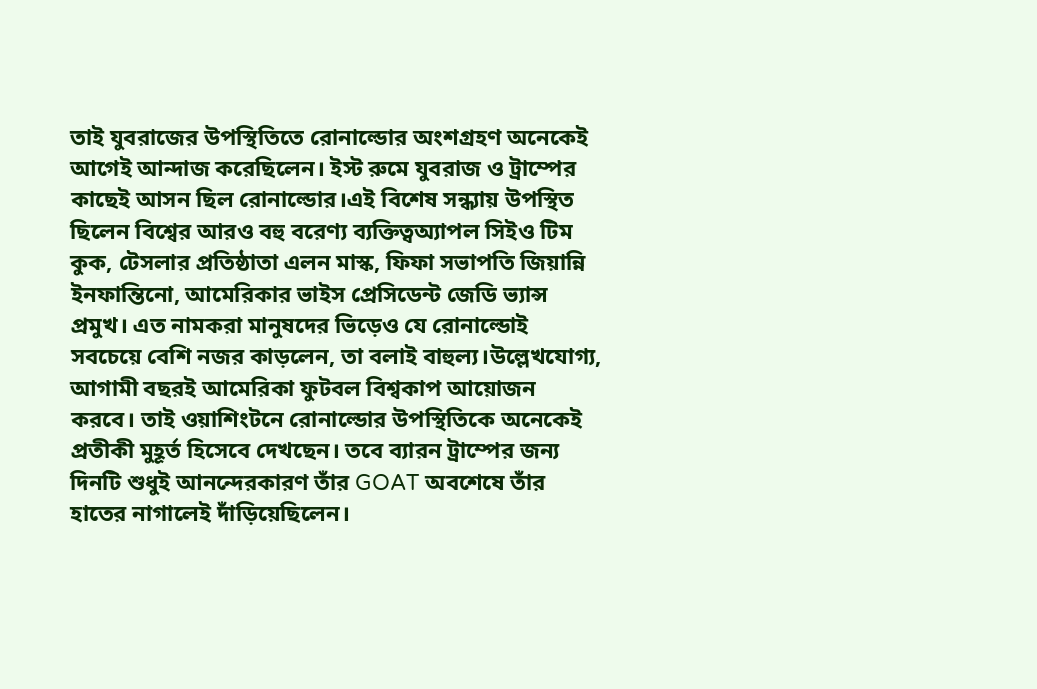তাই যুবরাজের উপস্থিতিতে রোনাল্ডোর অংশগ্রহণ অনেকেই আগেই আন্দাজ করেছিলেন। ইস্ট রুমে যুবরাজ ও ট্রাম্পের কাছেই আসন ছিল রোনাল্ডোর।এই বিশেষ সন্ধ্যায় উপস্থিত ছিলেন বিশ্বের আরও বহু বরেণ্য ব্যক্তিত্বঅ্যাপল সিইও টিম কুক, টেসলার প্রতিষ্ঠাতা এলন মাস্ক, ফিফা সভাপতি জিয়ান্নি ইনফান্তিনো, আমেরিকার ভাইস প্রেসিডেন্ট জেডি ভ্যান্স প্রমুখ। এত নামকরা মানুষদের ভিড়েও যে রোনাল্ডোই সবচেয়ে বেশি নজর কাড়লেন, তা বলাই বাহুল্য।উল্লেখযোগ্য, আগামী বছরই আমেরিকা ফুটবল বিশ্বকাপ আয়োজন করবে। তাই ওয়াশিংটনে রোনাল্ডোর উপস্থিতিকে অনেকেই প্রতীকী মুহূর্ত হিসেবে দেখছেন। তবে ব্যারন ট্রাম্পের জন্য দিনটি শুধুই আনন্দেরকারণ তাঁর GOAT অবশেষে তাঁর হাতের নাগালেই দাঁড়িয়েছিলেন।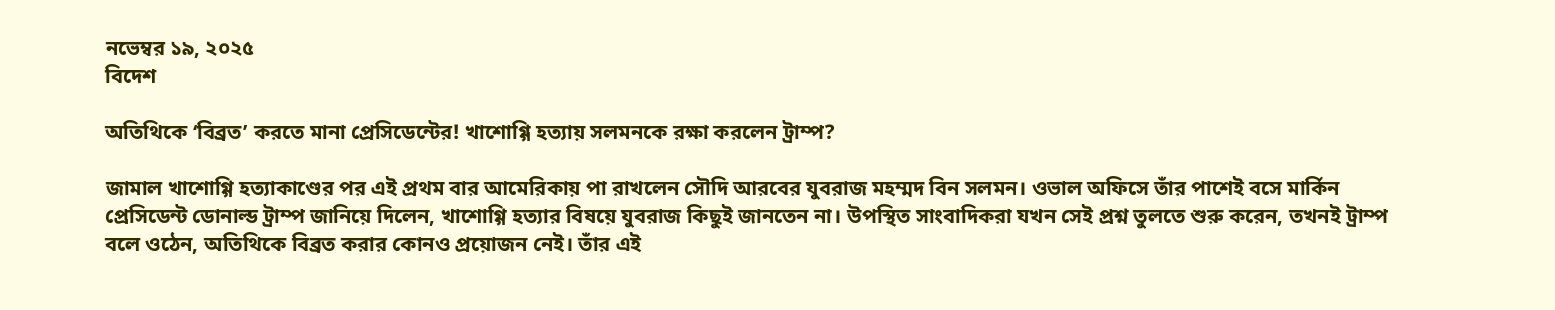নভেম্বর ১৯, ২০২৫
বিদেশ

অতিথিকে ‘বিব্রত’ করতে মানা প্রেসিডেন্টের! খাশোগ্গি হত্যায় সলমনকে রক্ষা করলেন ট্রাম্প?

জামাল খাশোগ্গি হত্যাকাণ্ডের পর এই প্রথম বার আমেরিকায় পা রাখলেন সৌদি আরবের যুবরাজ মহম্মদ বিন সলমন। ওভাল অফিসে তাঁর পাশেই বসে মার্কিন প্রেসিডেন্ট ডোনাল্ড ট্রাম্প জানিয়ে দিলেন, খাশোগ্গি হত্যার বিষয়ে যুবরাজ কিছুই জানতেন না। উপস্থিত সাংবাদিকরা যখন সেই প্রশ্ন তুলতে শুরু করেন, তখনই ট্রাম্প বলে ওঠেন, অতিথিকে বিব্রত করার কোনও প্রয়োজন নেই। তাঁর এই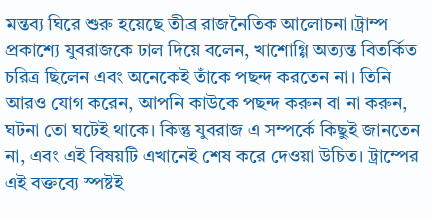মন্তব্য ঘিরে শুরু হয়েছে তীব্র রাজনৈতিক আলোচনা।ট্রাম্প প্রকাশ্যে যুবরাজকে ঢাল দিয়ে বলেন, খাশোগ্গি অত্যন্ত বিতর্কিত চরিত্র ছিলেন এবং অনেকেই তাঁকে পছন্দ করতেন না। তিনি আরও যোগ করেন, আপনি কাউকে পছন্দ করুন বা না করুন, ঘটনা তো ঘটেই থাকে। কিন্তু যুবরাজ এ সম্পর্কে কিছুই জানতেন না, এবং এই বিষয়টি এখানেই শেষ করে দেওয়া উচিত। ট্রাম্পের এই বক্তব্যে স্পষ্টই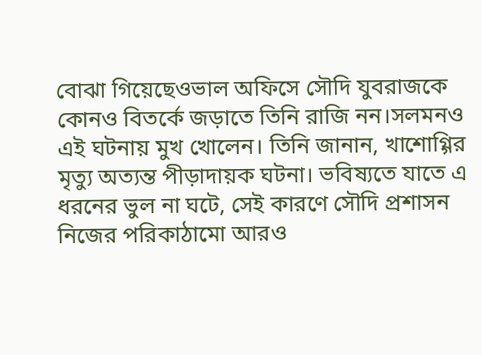বোঝা গিয়েছেওভাল অফিসে সৌদি যুবরাজকে কোনও বিতর্কে জড়াতে তিনি রাজি নন।সলমনও এই ঘটনায় মুখ খোলেন। তিনি জানান, খাশোগ্গির মৃত্যু অত্যন্ত পীড়াদায়ক ঘটনা। ভবিষ্যতে যাতে এ ধরনের ভুল না ঘটে, সেই কারণে সৌদি প্রশাসন নিজের পরিকাঠামো আরও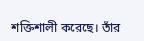শক্তিশালী করেছে। তাঁর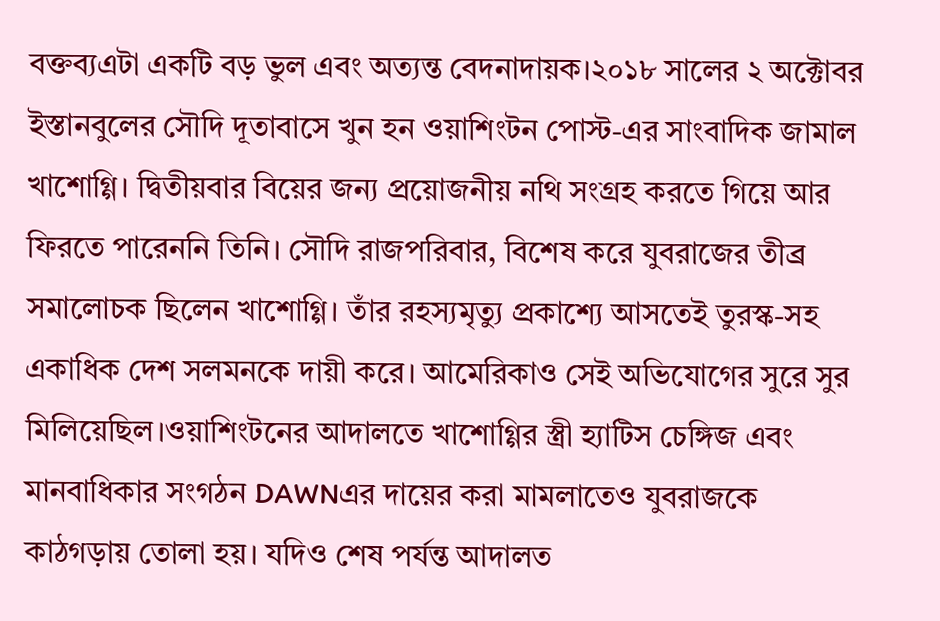বক্তব্যএটা একটি বড় ভুল এবং অত্যন্ত বেদনাদায়ক।২০১৮ সালের ২ অক্টোবর ইস্তানবুলের সৌদি দূতাবাসে খুন হন ওয়াশিংটন পোস্ট-এর সাংবাদিক জামাল খাশোগ্গি। দ্বিতীয়বার বিয়ের জন্য প্রয়োজনীয় নথি সংগ্রহ করতে গিয়ে আর ফিরতে পারেননি তিনি। সৌদি রাজপরিবার, বিশেষ করে যুবরাজের তীব্র সমালোচক ছিলেন খাশোগ্গি। তাঁর রহস্যমৃত্যু প্রকাশ্যে আসতেই তুরস্ক-সহ একাধিক দেশ সলমনকে দায়ী করে। আমেরিকাও সেই অভিযোগের সুরে সুর মিলিয়েছিল।ওয়াশিংটনের আদালতে খাশোগ্গির স্ত্রী হ্যাটিস চেঙ্গিজ এবং মানবাধিকার সংগঠন DAWNএর দায়ের করা মামলাতেও যুবরাজকে কাঠগড়ায় তোলা হয়। যদিও শেষ পর্যন্ত আদালত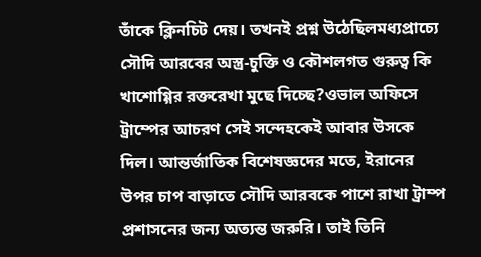তাঁকে ক্লিনচিট দেয়। তখনই প্রশ্ন উঠেছিলমধ্যপ্রাচ্যে সৌদি আরবের অস্ত্র-চুক্তি ও কৌশলগত গুরুত্ব কি খাশোগ্গির রক্তরেখা মুছে দিচ্ছে?ওভাল অফিসে ট্রাম্পের আচরণ সেই সন্দেহকেই আবার উসকে দিল। আন্তর্জাতিক বিশেষজ্ঞদের মতে, ইরানের উপর চাপ বাড়াতে সৌদি আরবকে পাশে রাখা ট্রাম্প প্রশাসনের জন্য অত্যন্ত জরুরি। তাই তিনি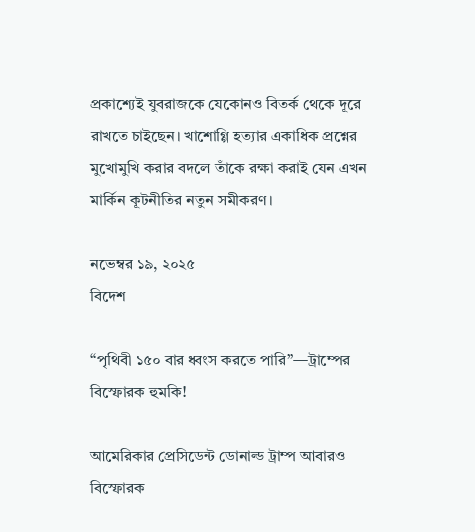প্রকাশ্যেই যুবরাজকে যেকোনও বিতর্ক থেকে দূরে রাখতে চাইছেন। খাশোগ্গি হত্যার একাধিক প্রশ্নের মুখোমুখি করার বদলে তাঁকে রক্ষা করাই যেন এখন মার্কিন কূটনীতির নতুন সমীকরণ।

নভেম্বর ১৯, ২০২৫
বিদেশ

“পৃথিবী ১৫০ বার ধ্বংস করতে পারি”—ট্রাম্পের বিস্ফোরক হুমকি!

আমেরিকার প্রেসিডেন্ট ডোনাল্ড ট্রাম্প আবারও বিস্ফোরক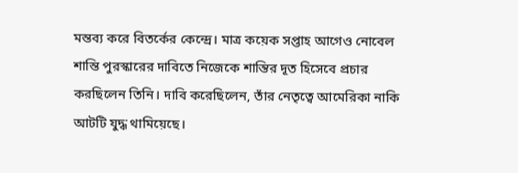মন্তব্য করে বিতর্কের কেন্দ্রে। মাত্র কয়েক সপ্তাহ আগেও নোবেল শান্তি পুরস্কারের দাবিতে নিজেকে শান্তির দূত হিসেবে প্রচার করছিলেন তিনি। দাবি করেছিলেন, তাঁর নেতৃত্বে আমেরিকা নাকি আটটি যুদ্ধ থামিয়েছে।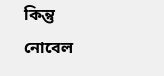কিন্তু নোবেল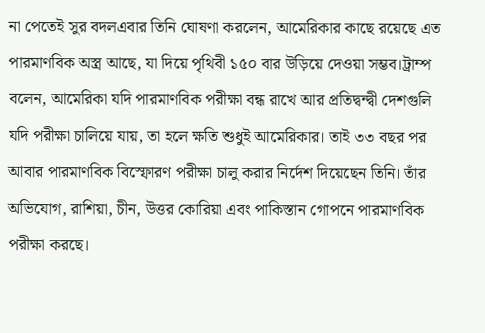না পেতেই সুর বদলএবার তিনি ঘোষণা করলেন, আমেরিকার কাছে রয়েছে এত পারমাণবিক অস্ত্র আছে, যা দিয়ে পৃথিবী ১৫০ বার উড়িয়ে দেওয়া সম্ভব।ট্রাম্প বলেন, আমেরিকা যদি পারমাণবিক পরীক্ষা বন্ধ রাখে আর প্রতিদ্বন্দ্বী দেশগুলি যদি পরীক্ষা চালিয়ে যায়, তা হলে ক্ষতি শুধুই আমেরিকার। তাই ৩৩ বছর পর আবার পারমাণবিক বিস্ফোরণ পরীক্ষা চালু করার নির্দেশ দিয়েছেন তিনি। তাঁর অভিযোগ, রাশিয়া, চীন, উত্তর কোরিয়া এবং পাকিস্তান গোপনে পারমাণবিক পরীক্ষা করছে।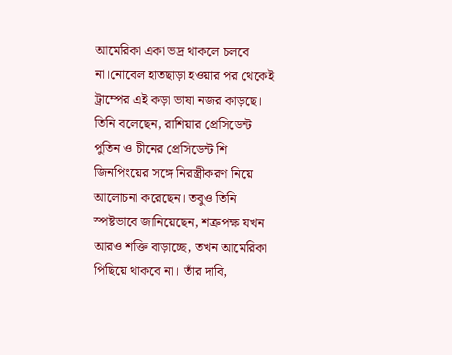আমেরিকা একা ভদ্র থাকলে চলবে না।নোবেল হাতছাড়া হওয়ার পর থেকেই ট্রাম্পের এই কড়া ভাষা নজর কাড়ছে। তিনি বলেছেন, রাশিয়ার প্রেসিডেন্ট পুতিন ও চীনের প্রেসিডেন্ট শি জিনপিংয়ের সঙ্গে নিরস্ত্রীকরণ নিয়ে আলোচনা করেছেন। তবুও তিনি স্পষ্টভাবে জানিয়েছেন, শত্রুপক্ষ যখন আরও শক্তি বাড়াচ্ছে, তখন আমেরিকা পিছিয়ে থাকবে না। তাঁর দাবি,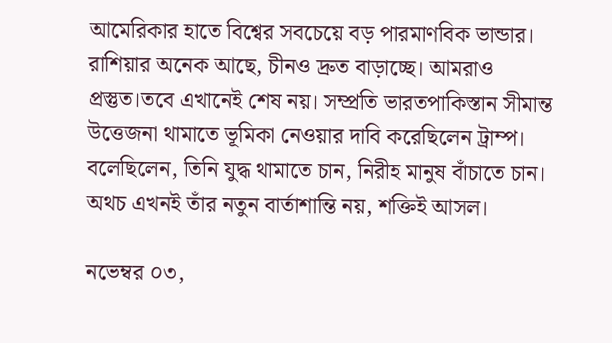আমেরিকার হাতে বিশ্বের সবচেয়ে বড় পারমাণবিক ভান্ডার। রাশিয়ার অনেক আছে, চীনও দ্রুত বাড়াচ্ছে। আমরাও প্রস্তুত।তবে এখানেই শেষ নয়। সম্প্রতি ভারতপাকিস্তান সীমান্ত উত্তেজনা থামাতে ভূমিকা নেওয়ার দাবি করেছিলেন ট্রাম্প। বলেছিলেন, তিনি যুদ্ধ থামাতে চান, নিরীহ মানুষ বাঁচাতে চান। অথচ এখনই তাঁর নতুন বার্তাশান্তি নয়, শক্তিই আসল।

নভেম্বর ০৩,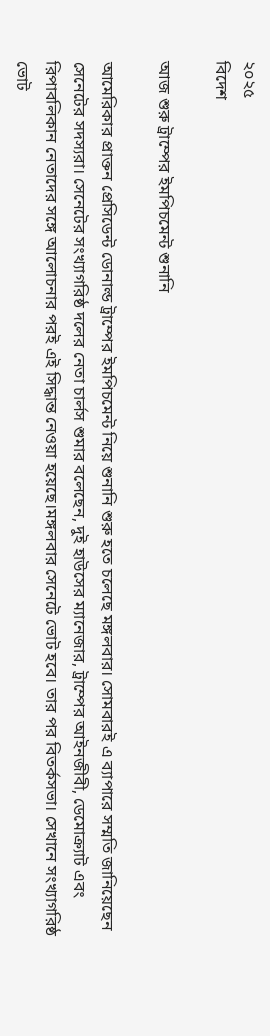২০২৫
বিদেশ

আজ শুরু ট্রাম্পের ইমপিচমেন্ট শুনানি

আমেরিকার প্রাক্তন প্রেসিডেন্ট ডোনাল্ড ট্রাম্পের ইমপিচমেন্ট নিয়ে শুনানি শুরু হতে চলেছে মঙ্গলবার। সোমবারই এ ব্যাপারে সম্মতি জানিয়েছেন সেনেটের সদস্যরা। সেনেটের সংখ্যাগরিষ্ঠ দলের নেতা চার্লস শুমার বলেছেন, দুই হাউসের ম্যানেজার, ট্রাম্পের আইনজীবী, ডেমোক্র্যাট এবং রিপাবলিকান নেতাদের সঙ্গে আলোচনার পরই এই সিদ্ধান্ত নেওয়া হয়েছে।মঙ্গলবার সেনেটে ভোট হবে। তার পর বিতর্কসভা। সেখানে সংখ্যাগরিষ্ঠ ভোট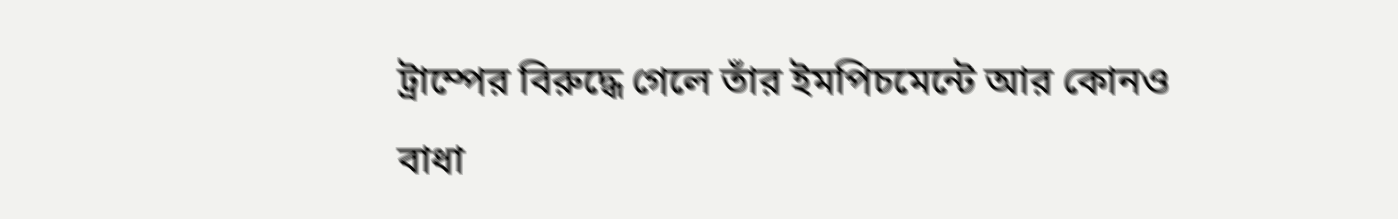ট্রাম্পের বিরুদ্ধে গেলে তাঁর ইমপিচমেন্টে আর কোনও বাধা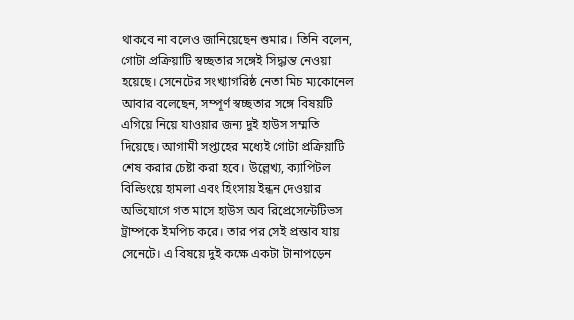থাকবে না বলেও জানিয়েছেন শুমার। তিনি বলেন, গোটা প্রক্রিয়াটি স্বচ্ছতার সঙ্গেই সিদ্ধান্ত নেওয়া হয়েছে। সেনেটের সংখ্যাগরিষ্ঠ নেতা মিচ ম্যকোনেল আবার বলেছেন, সম্পূর্ণ স্বচ্ছতার সঙ্গে বিষয়টি এগিয়ে নিয়ে যাওয়ার জন্য দুই হাউস সম্মতি দিয়েছে। আগামী সপ্তাহের মধ্যেই গোটা প্রক্রিয়াটি শেষ করার চেষ্টা করা হবে। উল্লেখ্য, ক্যাপিটল বিল্ডিংয়ে হামলা এবং হিংসায় ইন্ধন দেওয়ার অভিযোগে গত মাসে হাউস অব রিপ্রেসেন্টেটিভস ট্রাম্পকে ইমপিচ করে। তার পর সেই প্রস্তাব যায় সেনেটে। এ বিষয়ে দুই কক্ষে একটা টানাপড়েন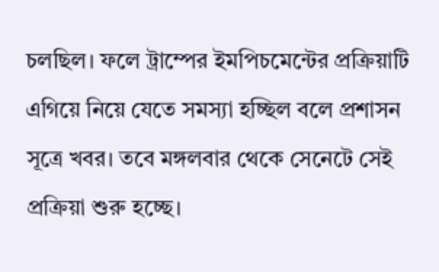চলছিল। ফলে ট্রাম্পের ইমপিচমেন্টের প্রক্রিয়াটি এগিয়ে নিয়ে যেতে সমস্যা হচ্ছিল বলে প্রশাসন সূত্রে খবর। তবে মঙ্গলবার থেকে সেনেটে সেই প্রক্রিয়া শুরু হচ্ছে।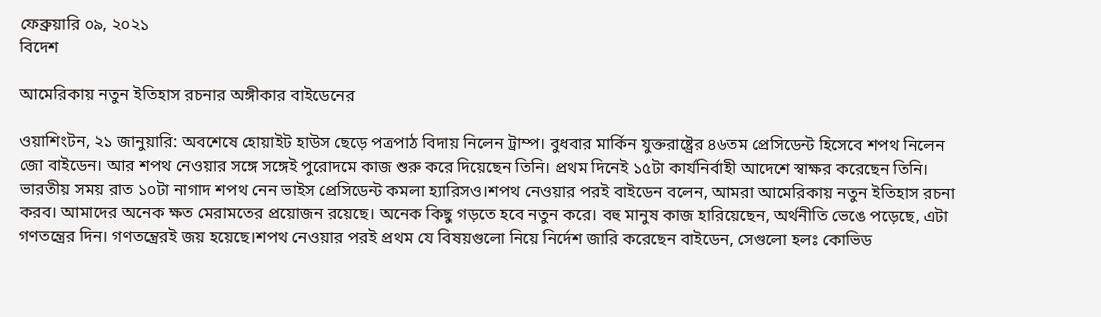ফেব্রুয়ারি ০৯, ২০২১
বিদেশ

আমেরিকায় নতুন ইতিহাস রচনার অঙ্গীকার বাইডেনের

ওয়াশিংটন, ২১ জানুয়ারি: অবশেষে হোয়াইট হাউস ছেড়ে পত্রপাঠ বিদায় নিলেন ট্রাম্প। বুধবার মার্কিন যুক্তরাষ্ট্রের ৪৬তম প্রেসিডেন্ট হিসেবে শপথ নিলেন জো বাইডেন। আর শপথ নেওয়ার সঙ্গে সঙ্গেই পুরোদমে কাজ শুরু করে দিয়েছেন তিনি। প্রথম দিনেই ১৫টা কার্যনির্বাহী আদেশে স্বাক্ষর করেছেন তিনি। ভারতীয় সময় রাত ১০টা নাগাদ শপথ নেন ভাইস প্রেসিডেন্ট কমলা হ্যারিসও।শপথ নেওয়ার পরই বাইডেন বলেন, আমরা আমেরিকায় নতুন ইতিহাস রচনা করব। আমাদের অনেক ক্ষত মেরামতের প্রয়োজন রয়েছে। অনেক কিছু গড়তে হবে নতুন করে। বহু মানুষ কাজ হারিয়েছেন, অর্থনীতি ভেঙে পড়েছে, এটা গণতন্ত্রের দিন। গণতন্ত্রেরই জয় হয়েছে।শপথ নেওয়ার পরই প্রথম যে বিষয়গুলো নিয়ে নির্দেশ জারি করেছেন বাইডেন, সেগুলো হলঃ কোভিড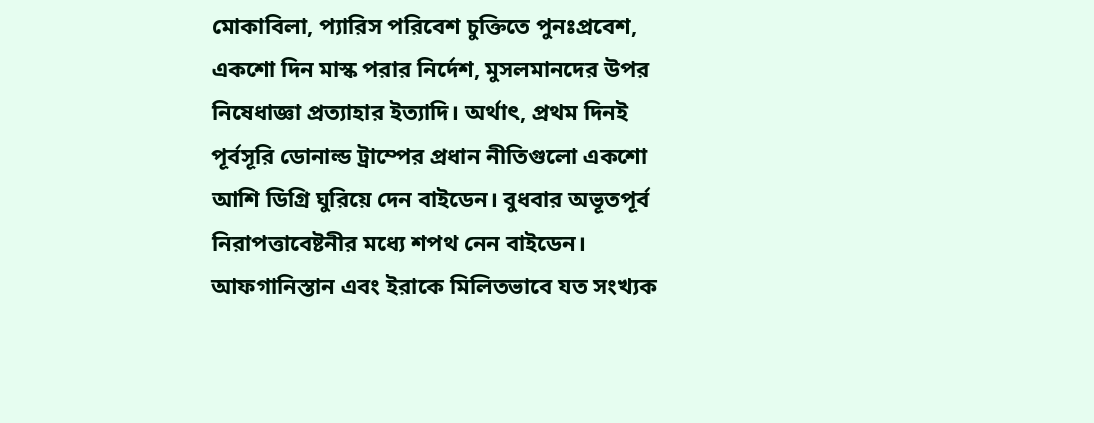মোকাবিলা, প্যারিস পরিবেশ চুক্তিতে পুনঃপ্রবেশ, একশো দিন মাস্ক পরার নির্দেশ, মুসলমানদের উপর নিষেধাজ্ঞা প্রত্যাহার ইত্যাদি। অর্থাৎ, প্রথম দিনই পূর্বসূরি ডোনাল্ড ট্রাম্পের প্রধান নীতিগুলো একশো আশি ডিগ্রি ঘুরিয়ে দেন বাইডেন। বুধবার অভূতপূর্ব নিরাপত্তাবেষ্টনীর মধ্যে শপথ নেন বাইডেন। আফগানিস্তান এবং ইরাকে মিলিতভাবে যত সংখ্যক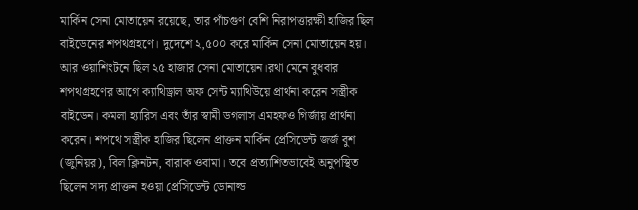মার্কিন সেনা মোতায়েন রয়েছে, তার পাঁচগুণ বেশি নিরাপত্তারক্ষী হাজির ছিল বাইডেনের শপথগ্রহণে। দুদেশে ২,৫০০ করে মার্কিন সেনা মোতায়েন হয়। আর ওয়াশিংটনে ছিল ২৫ হাজার সেনা মোতায়েন।রথা মেনে বুধবার শপথগ্রহণের আগে ক্যাথিড্রাল অফ সেন্ট ম্যাথিউয়ে প্রার্থনা করেন সস্ত্রীক বাইডেন। কমলা হ্যারিস এবং তাঁর স্বামী ডগলাস এমহফও গির্জায় প্রার্থনা করেন। শপথে সস্ত্রীক হাজির ছিলেন প্রাক্তন মার্কিন প্রেসিডেন্ট জর্জ বুশ (জুনিয়র), বিল ক্লিনটন, বারাক ওবামা। তবে প্রত্যাশিতভাবেই অনুপস্থিত ছিলেন সদ্য প্রাক্তন হওয়া প্রেসিডেন্ট ডোনাল্ড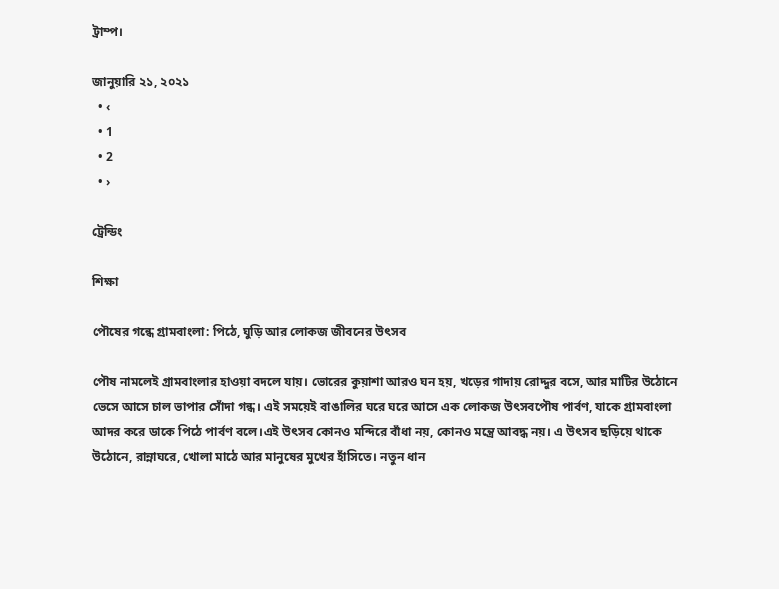ট্রাম্প।

জানুয়ারি ২১, ২০২১
  • ‹
  • 1
  • 2
  • ›

ট্রেন্ডিং

শিক্ষা

পৌষের গন্ধে গ্রামবাংলা: পিঠে, ঘুড়ি আর লোকজ জীবনের উৎসব

পৌষ নামলেই গ্রামবাংলার হাওয়া বদলে যায়। ভোরের কুয়াশা আরও ঘন হয়, খড়ের গাদায় রোদ্দুর বসে, আর মাটির উঠোনে ভেসে আসে চাল ভাপার সোঁদা গন্ধ। এই সময়েই বাঙালির ঘরে ঘরে আসে এক লোকজ উৎসবপৌষ পার্বণ, যাকে গ্রামবাংলা আদর করে ডাকে পিঠে পার্বণ বলে।এই উৎসব কোনও মন্দিরে বাঁধা নয়, কোনও মন্ত্রে আবদ্ধ নয়। এ উৎসব ছড়িয়ে থাকে উঠোনে, রান্নাঘরে, খোলা মাঠে আর মানুষের মুখের হাঁসিতে। নতুন ধান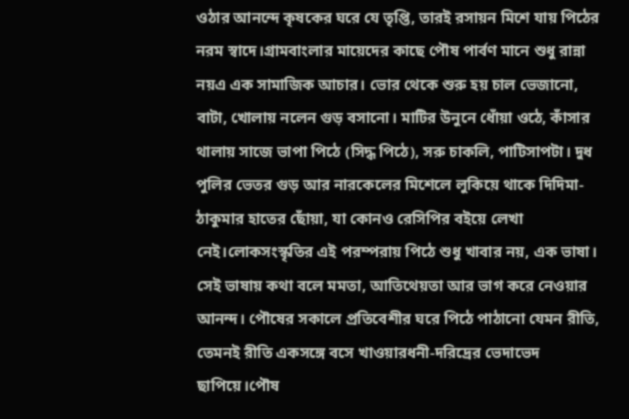ওঠার আনন্দে কৃষকের ঘরে যে তৃপ্তি, তারই রসায়ন মিশে যায় পিঠের নরম স্বাদে।গ্রামবাংলার মায়েদের কাছে পৌষ পার্বণ মানে শুধু রান্না নয়এ এক সামাজিক আচার। ভোর থেকে শুরু হয় চাল ভেজানো, বাটা, খোলায় নলেন গুড় বসানো। মাটির উনুনে ধোঁয়া ওঠে, কাঁসার থালায় সাজে ভাপা পিঠে (সিদ্ধ পিঠে), সরু চাকলি, পাটিসাপটা। দুধ পুলির ভেতর গুড় আর নারকেলের মিশেলে লুকিয়ে থাকে দিদিমা-ঠাকুমার হাতের ছোঁয়া, যা কোনও রেসিপির বইয়ে লেখা নেই।লোকসংস্কৃতির এই পরম্পরায় পিঠে শুধু খাবার নয়, এক ভাষা। সেই ভাষায় কথা বলে মমতা, আতিথেয়তা আর ভাগ করে নেওয়ার আনন্দ। পৌষের সকালে প্রতিবেশীর ঘরে পিঠে পাঠানো যেমন রীতি, তেমনই রীতি একসঙ্গে বসে খাওয়ারধনী-দরিদ্রের ভেদাভেদ ছাপিয়ে।পৌষ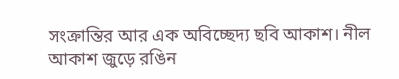সংক্রান্তির আর এক অবিচ্ছেদ্য ছবি আকাশ। নীল আকাশ জুড়ে রঙিন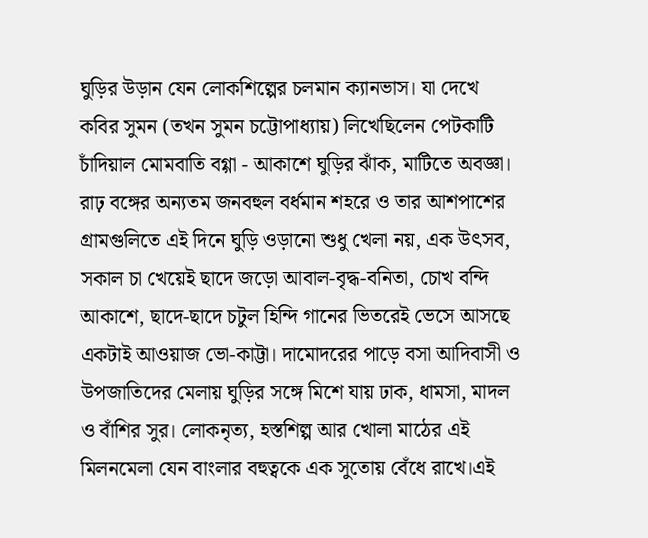ঘুড়ির উড়ান যেন লোকশিল্পের চলমান ক্যানভাস। যা দেখে কবির সুমন (তখন সুমন চট্টোপাধ্যায়) লিখেছিলেন পেটকাটি চাঁদিয়াল মোমবাতি বগ্গা - আকাশে ঘুড়ির ঝাঁক, মাটিতে অবজ্ঞা। রাঢ় বঙ্গের অন্যতম জনবহুল বর্ধমান শহরে ও তার আশপাশের গ্রামগুলিতে এই দিনে ঘুড়ি ওড়ানো শুধু খেলা নয়, এক উৎসব, সকাল চা খেয়েই ছাদে জড়ো আবাল-বৃদ্ধ-বনিতা, চোখ বন্দি আকাশে, ছাদে-ছাদে চটুল হিন্দি গানের ভিতরেই ভেসে আসছে একটাই আওয়াজ ভো-কাট্টা। দামোদরের পাড়ে বসা আদিবাসী ও উপজাতিদের মেলায় ঘুড়ির সঙ্গে মিশে যায় ঢাক, ধামসা, মাদল ও বাঁশির সুর। লোকনৃত্য, হস্তশিল্প আর খোলা মাঠের এই মিলনমেলা যেন বাংলার বহুত্বকে এক সুতোয় বেঁধে রাখে।এই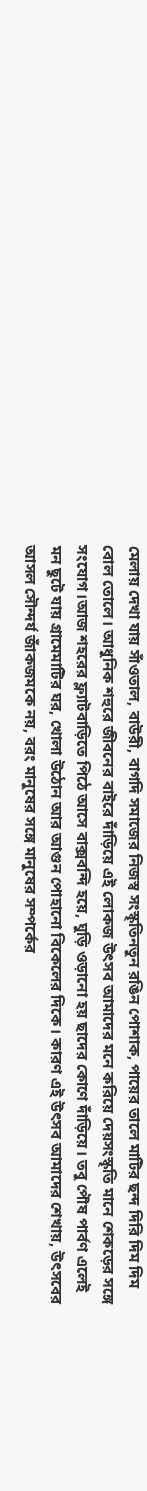মেলায় দেখা যায় সাঁওতাল, বাউরী, বাগদি সমাজের নিজস্ব সংস্কৃতিনতুন রঙিন পোশাক, পায়ের তালে মাটির ছন্দ দিরি দিম দিম বোল তোলে। আধুনিক শহুরে জীবনের বাইরে দাঁড়িয়ে এই লোকজ উৎসব আমাদের মনে করিয়ে দেয়সংস্কৃতি মানে শেকড়ের সঙ্গে সংযোগ।আজ শহরের ফ্ল্যাটবাড়িতে পিঠে আসে বাক্সবন্দি হয়ে, ঘুড়ি ওড়ানো হয় ছাদের কোণে দাঁড়িয়ে। তবু পৌষ পার্বণ এলেই মন ছুটে যায় গ্রামেমাটির ঘর, খোলা উঠোন আর আগুন পোহানো বিকেলের দিকে। কারণ এই উৎসব আমাদের শেখায়, উৎসবের আসল সৌন্দর্য জাঁকজমকে নয়, বরং মানুষের সঙ্গে মানুষের সম্পর্কের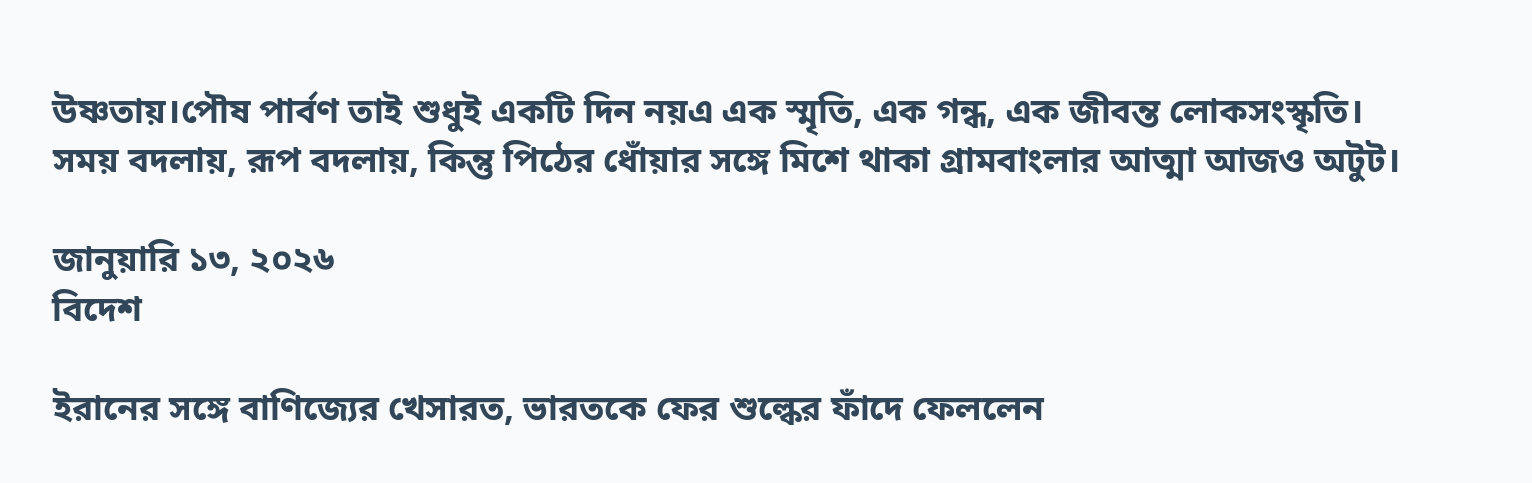উষ্ণতায়।পৌষ পার্বণ তাই শুধুই একটি দিন নয়এ এক স্মৃতি, এক গন্ধ, এক জীবন্ত লোকসংস্কৃতি। সময় বদলায়, রূপ বদলায়, কিন্তু পিঠের ধোঁয়ার সঙ্গে মিশে থাকা গ্রামবাংলার আত্মা আজও অটুট।

জানুয়ারি ১৩, ২০২৬
বিদেশ

ইরানের সঙ্গে বাণিজ্যের খেসারত, ভারতকে ফের শুল্কের ফাঁদে ফেললেন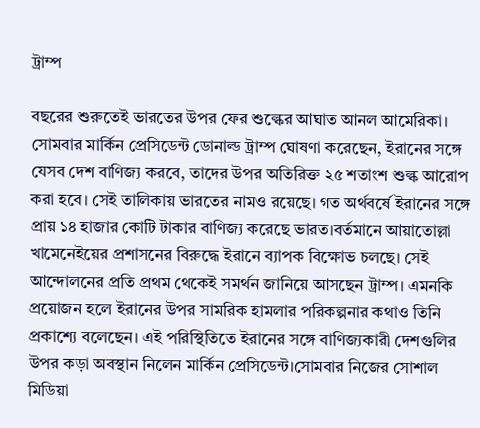ট্রাম্প

বছরের শুরুতেই ভারতের উপর ফের শুল্কের আঘাত আনল আমেরিকা। সোমবার মার্কিন প্রেসিডেন্ট ডোনাল্ড ট্রাম্প ঘোষণা করেছেন, ইরানের সঙ্গে যেসব দেশ বাণিজ্য করবে, তাদের উপর অতিরিক্ত ২৫ শতাংশ শুল্ক আরোপ করা হবে। সেই তালিকায় ভারতের নামও রয়েছে। গত অর্থবর্ষে ইরানের সঙ্গে প্রায় ১৪ হাজার কোটি টাকার বাণিজ্য করেছে ভারত।বর্তমানে আয়াতোল্লা খামেনেইয়ের প্রশাসনের বিরুদ্ধে ইরানে ব্যাপক বিক্ষোভ চলছে। সেই আন্দোলনের প্রতি প্রথম থেকেই সমর্থন জানিয়ে আসছেন ট্রাম্প। এমনকি প্রয়োজন হলে ইরানের উপর সামরিক হামলার পরিকল্পনার কথাও তিনি প্রকাশ্যে বলেছেন। এই পরিস্থিতিতে ইরানের সঙ্গে বাণিজ্যকারী দেশগুলির উপর কড়া অবস্থান নিলেন মার্কিন প্রেসিডেন্ট।সোমবার নিজের সোশাল মিডিয়া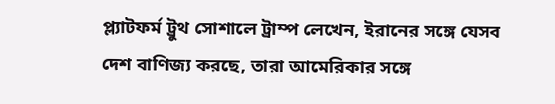প্ল্যাটফর্ম ট্রুথ সোশালে ট্রাম্প লেখেন, ইরানের সঙ্গে যেসব দেশ বাণিজ্য করছে, তারা আমেরিকার সঙ্গে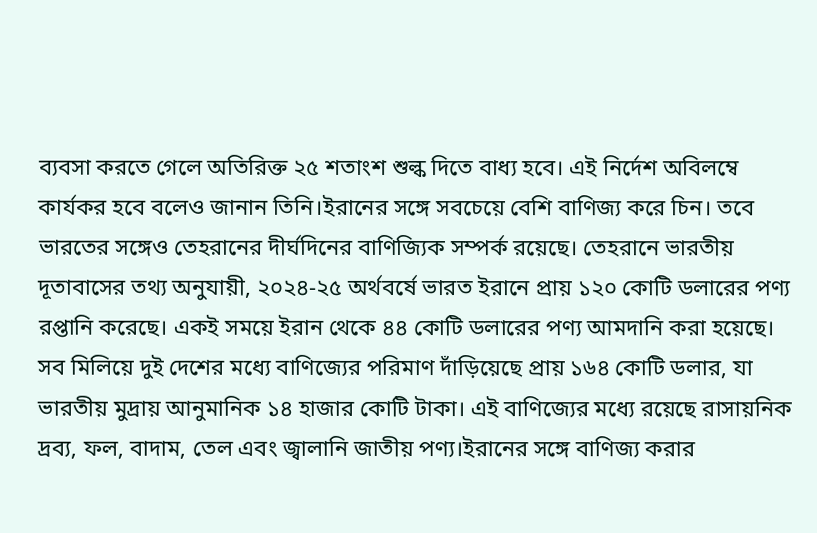ব্যবসা করতে গেলে অতিরিক্ত ২৫ শতাংশ শুল্ক দিতে বাধ্য হবে। এই নির্দেশ অবিলম্বে কার্যকর হবে বলেও জানান তিনি।ইরানের সঙ্গে সবচেয়ে বেশি বাণিজ্য করে চিন। তবে ভারতের সঙ্গেও তেহরানের দীর্ঘদিনের বাণিজ্যিক সম্পর্ক রয়েছে। তেহরানে ভারতীয় দূতাবাসের তথ্য অনুযায়ী, ২০২৪-২৫ অর্থবর্ষে ভারত ইরানে প্রায় ১২০ কোটি ডলারের পণ্য রপ্তানি করেছে। একই সময়ে ইরান থেকে ৪৪ কোটি ডলারের পণ্য আমদানি করা হয়েছে। সব মিলিয়ে দুই দেশের মধ্যে বাণিজ্যের পরিমাণ দাঁড়িয়েছে প্রায় ১৬৪ কোটি ডলার, যা ভারতীয় মুদ্রায় আনুমানিক ১৪ হাজার কোটি টাকা। এই বাণিজ্যের মধ্যে রয়েছে রাসায়নিক দ্রব্য, ফল, বাদাম, তেল এবং জ্বালানি জাতীয় পণ্য।ইরানের সঙ্গে বাণিজ্য করার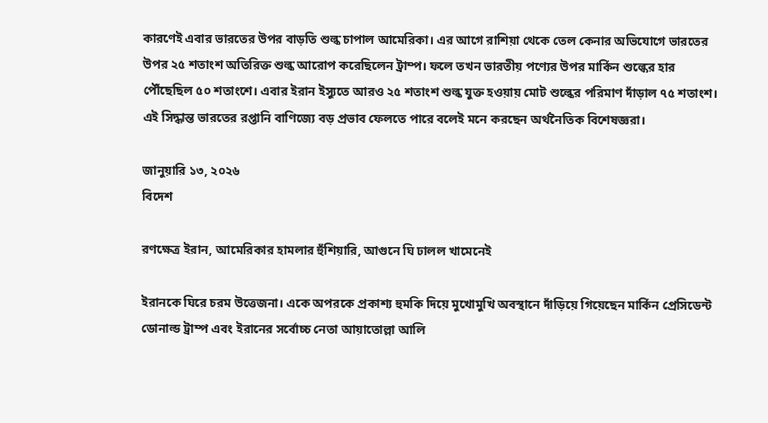কারণেই এবার ভারতের উপর বাড়তি শুল্ক চাপাল আমেরিকা। এর আগে রাশিয়া থেকে তেল কেনার অভিযোগে ভারতের উপর ২৫ শতাংশ অতিরিক্ত শুল্ক আরোপ করেছিলেন ট্রাম্প। ফলে তখন ভারতীয় পণ্যের উপর মার্কিন শুল্কের হার পৌঁছেছিল ৫০ শতাংশে। এবার ইরান ইস্যুতে আরও ২৫ শতাংশ শুল্ক যুক্ত হওয়ায় মোট শুল্কের পরিমাণ দাঁড়াল ৭৫ শতাংশ। এই সিদ্ধান্ত ভারতের রপ্তানি বাণিজ্যে বড় প্রভাব ফেলতে পারে বলেই মনে করছেন অর্থনৈতিক বিশেষজ্ঞরা।

জানুয়ারি ১৩, ২০২৬
বিদেশ

রণক্ষেত্র ইরান, আমেরিকার হামলার হুঁশিয়ারি, আগুনে ঘি ঢালল খামেনেই

ইরানকে ঘিরে চরম উত্তেজনা। একে অপরকে প্রকাশ্য হুমকি দিয়ে মুখোমুখি অবস্থানে দাঁড়িয়ে গিয়েছেন মার্কিন প্রেসিডেন্ট ডোনাল্ড ট্রাম্প এবং ইরানের সর্বোচ্চ নেতা আয়াতোল্লা আলি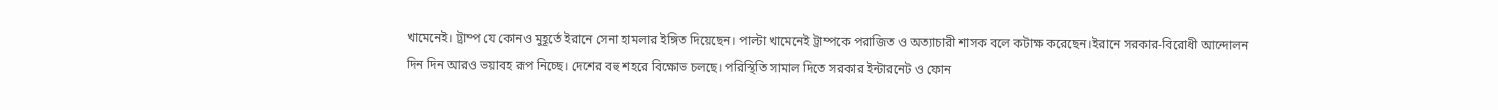খামেনেই। ট্রাম্প যে কোনও মুহূর্তে ইরানে সেনা হামলার ইঙ্গিত দিয়েছেন। পাল্টা খামেনেই ট্রাম্পকে পরাজিত ও অত্যাচারী শাসক বলে কটাক্ষ করেছেন।ইরানে সরকার-বিরোধী আন্দোলন দিন দিন আরও ভয়াবহ রূপ নিচ্ছে। দেশের বহু শহরে বিক্ষোভ চলছে। পরিস্থিতি সামাল দিতে সরকার ইন্টারনেট ও ফোন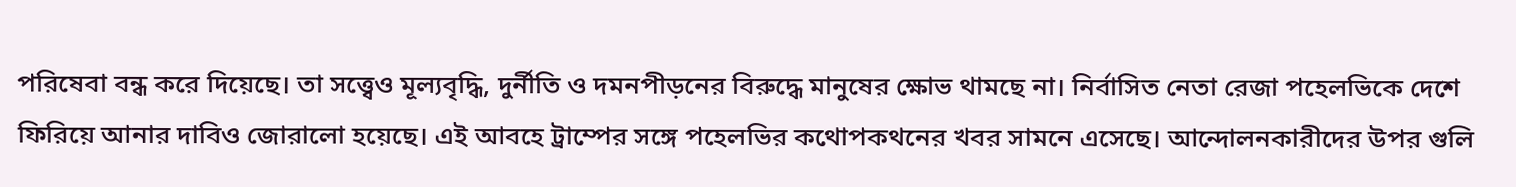পরিষেবা বন্ধ করে দিয়েছে। তা সত্ত্বেও মূল্যবৃদ্ধি, দুর্নীতি ও দমনপীড়নের বিরুদ্ধে মানুষের ক্ষোভ থামছে না। নির্বাসিত নেতা রেজা পহেলভিকে দেশে ফিরিয়ে আনার দাবিও জোরালো হয়েছে। এই আবহে ট্রাম্পের সঙ্গে পহেলভির কথোপকথনের খবর সামনে এসেছে। আন্দোলনকারীদের উপর গুলি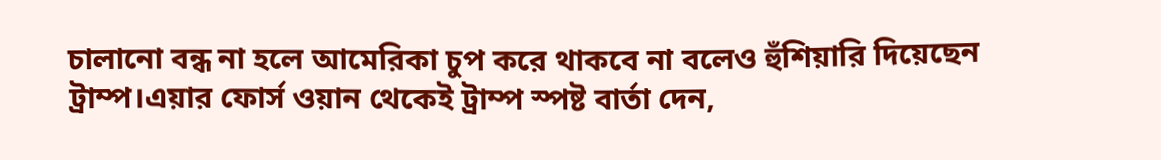চালানো বন্ধ না হলে আমেরিকা চুপ করে থাকবে না বলেও হুঁশিয়ারি দিয়েছেন ট্রাম্প।এয়ার ফোর্স ওয়ান থেকেই ট্রাম্প স্পষ্ট বার্তা দেন,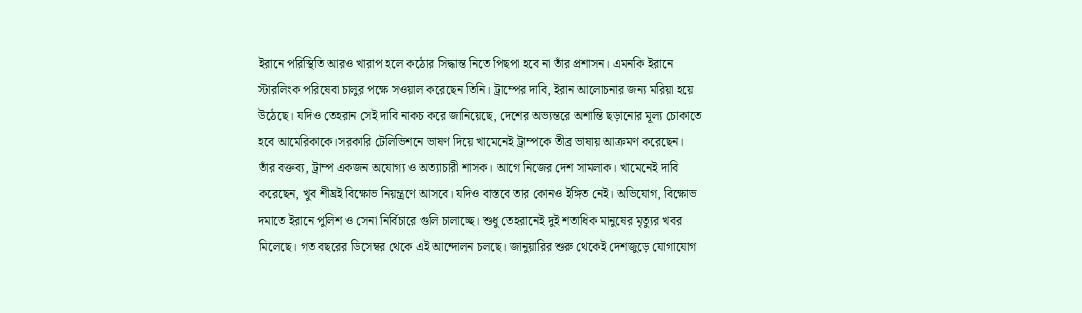ইরানে পরিস্থিতি আরও খারাপ হলে কঠোর সিদ্ধান্ত নিতে পিছপা হবে না তাঁর প্রশাসন। এমনকি ইরানে স্টারলিংক পরিষেবা চালুর পক্ষে সওয়াল করেছেন তিনি। ট্রাম্পের দাবি, ইরান আলোচনার জন্য মরিয়া হয়ে উঠেছে। যদিও তেহরান সেই দাবি নাকচ করে জানিয়েছে, দেশের অভ্যন্তরে অশান্তি ছড়ানোর মূল্য চোকাতে হবে আমেরিকাকে।সরকারি টেলিভিশনে ভাষণ দিয়ে খামেনেই ট্রাম্পকে তীব্র ভাষায় আক্রমণ করেছেন। তাঁর বক্তব্য, ট্রাম্প একজন অযোগ্য ও অত্যাচারী শাসক। আগে নিজের দেশ সামলাক। খামেনেই দাবি করেছেন, খুব শীঘ্রই বিক্ষোভ নিয়ন্ত্রণে আসবে। যদিও বাস্তবে তার কোনও ইঙ্গিত নেই। অভিযোগ, বিক্ষোভ দমাতে ইরানে পুলিশ ও সেনা নির্বিচারে গুলি চালাচ্ছে। শুধু তেহরানেই দুই শতাধিক মানুষের মৃত্যুর খবর মিলেছে। গত বছরের ডিসেম্বর থেকে এই আন্দোলন চলছে। জানুয়ারির শুরু থেকেই দেশজুড়ে যোগাযোগ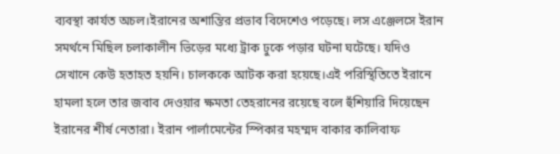ব্যবস্থা কার্যত অচল।ইরানের অশান্তির প্রভাব বিদেশেও পড়েছে। লস এঞ্জেলসে ইরান সমর্থনে মিছিল চলাকালীন ভিড়ের মধ্যে ট্রাক ঢুকে পড়ার ঘটনা ঘটেছে। যদিও সেখানে কেউ হতাহত হয়নি। চালককে আটক করা হয়েছে।এই পরিস্থিতিতে ইরানে হামলা হলে তার জবাব দেওয়ার ক্ষমতা তেহরানের রয়েছে বলে হুঁশিয়ারি দিয়েছেন ইরানের শীর্ষ নেতারা। ইরান পার্লামেন্টের স্পিকার মহম্মদ বাকার কালিবাফ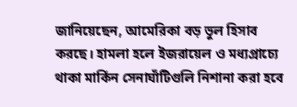জানিয়েছেন, আমেরিকা বড় ভুল হিসাব করছে। হামলা হলে ইজরায়েল ও মধ্যপ্রাচ্যে থাকা মার্কিন সেনাঘাঁটিগুলি নিশানা করা হবে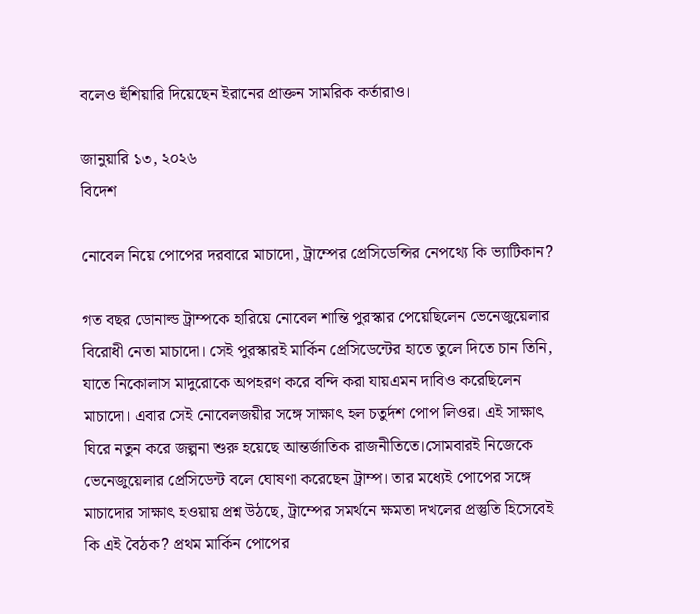বলেও হুঁশিয়ারি দিয়েছেন ইরানের প্রাক্তন সামরিক কর্তারাও।

জানুয়ারি ১৩, ২০২৬
বিদেশ

নোবেল নিয়ে পোপের দরবারে মাচাদো, ট্রাম্পের প্রেসিডেন্সির নেপথ্যে কি ভ্যাটিকান?

গত বছর ডোনাল্ড ট্রাম্পকে হারিয়ে নোবেল শান্তি পুরস্কার পেয়েছিলেন ভেনেজুয়েলার বিরোধী নেতা মাচাদো। সেই পুরস্কারই মার্কিন প্রেসিডেন্টের হাতে তুলে দিতে চান তিনি, যাতে নিকোলাস মাদুরোকে অপহরণ করে বন্দি করা যায়এমন দাবিও করেছিলেন মাচাদো। এবার সেই নোবেলজয়ীর সঙ্গে সাক্ষাৎ হল চতুর্দশ পোপ লিওর। এই সাক্ষাৎ ঘিরে নতুন করে জল্পনা শুরু হয়েছে আন্তর্জাতিক রাজনীতিতে।সোমবারই নিজেকে ভেনেজুয়েলার প্রেসিডেন্ট বলে ঘোষণা করেছেন ট্রাম্প। তার মধ্যেই পোপের সঙ্গে মাচাদোর সাক্ষাৎ হওয়ায় প্রশ্ন উঠছে, ট্রাম্পের সমর্থনে ক্ষমতা দখলের প্রস্তুতি হিসেবেই কি এই বৈঠক? প্রথম মার্কিন পোপের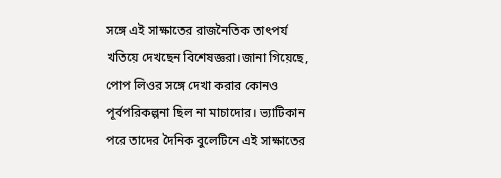সঙ্গে এই সাক্ষাতের রাজনৈতিক তাৎপর্য খতিয়ে দেখছেন বিশেষজ্ঞরা।জানা গিয়েছে, পোপ লিওর সঙ্গে দেখা করার কোনও পূর্বপরিকল্পনা ছিল না মাচাদোর। ভ্যাটিকান পরে তাদের দৈনিক বুলেটিনে এই সাক্ষাতের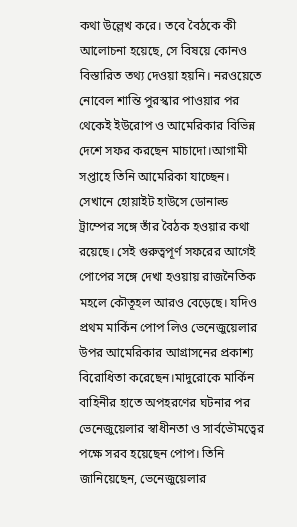কথা উল্লেখ করে। তবে বৈঠকে কী আলোচনা হয়েছে, সে বিষয়ে কোনও বিস্তারিত তথ্য দেওয়া হয়নি। নরওয়েতে নোবেল শান্তি পুরস্কার পাওয়ার পর থেকেই ইউরোপ ও আমেরিকার বিভিন্ন দেশে সফর করছেন মাচাদো।আগামী সপ্তাহে তিনি আমেরিকা যাচ্ছেন। সেখানে হোয়াইট হাউসে ডোনাল্ড ট্রাম্পের সঙ্গে তাঁর বৈঠক হওয়ার কথা রয়েছে। সেই গুরুত্বপূর্ণ সফরের আগেই পোপের সঙ্গে দেখা হওয়ায় রাজনৈতিক মহলে কৌতূহল আরও বেড়েছে। যদিও প্রথম মার্কিন পোপ লিও ভেনেজুয়েলার উপর আমেরিকার আগ্রাসনের প্রকাশ্য বিরোধিতা করেছেন।মাদুরোকে মার্কিন বাহিনীর হাতে অপহরণের ঘটনার পর ভেনেজুয়েলার স্বাধীনতা ও সার্বভৌমত্বের পক্ষে সরব হয়েছেন পোপ। তিনি জানিয়েছেন, ভেনেজুয়েলার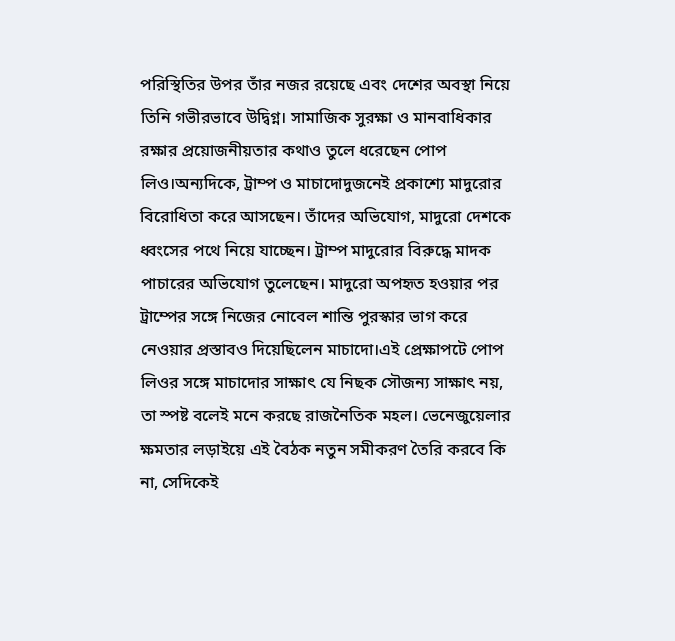পরিস্থিতির উপর তাঁর নজর রয়েছে এবং দেশের অবস্থা নিয়ে তিনি গভীরভাবে উদ্বিগ্ন। সামাজিক সুরক্ষা ও মানবাধিকার রক্ষার প্রয়োজনীয়তার কথাও তুলে ধরেছেন পোপ লিও।অন্যদিকে, ট্রাম্প ও মাচাদোদুজনেই প্রকাশ্যে মাদুরোর বিরোধিতা করে আসছেন। তাঁদের অভিযোগ, মাদুরো দেশকে ধ্বংসের পথে নিয়ে যাচ্ছেন। ট্রাম্প মাদুরোর বিরুদ্ধে মাদক পাচারের অভিযোগ তুলেছেন। মাদুরো অপহৃত হওয়ার পর ট্রাম্পের সঙ্গে নিজের নোবেল শান্তি পুরস্কার ভাগ করে নেওয়ার প্রস্তাবও দিয়েছিলেন মাচাদো।এই প্রেক্ষাপটে পোপ লিওর সঙ্গে মাচাদোর সাক্ষাৎ যে নিছক সৌজন্য সাক্ষাৎ নয়, তা স্পষ্ট বলেই মনে করছে রাজনৈতিক মহল। ভেনেজুয়েলার ক্ষমতার লড়াইয়ে এই বৈঠক নতুন সমীকরণ তৈরি করবে কি না, সেদিকেই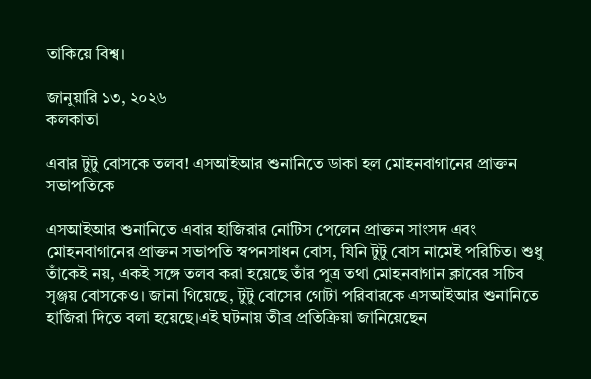তাকিয়ে বিশ্ব।

জানুয়ারি ১৩, ২০২৬
কলকাতা

এবার টুটু বোসকে তলব! এসআইআর শুনানিতে ডাকা হল মোহনবাগানের প্রাক্তন সভাপতিকে

এসআইআর শুনানিতে এবার হাজিরার নোটিস পেলেন প্রাক্তন সাংসদ এবং মোহনবাগানের প্রাক্তন সভাপতি স্বপনসাধন বোস, যিনি টুটু বোস নামেই পরিচিত। শুধু তাঁকেই নয়, একই সঙ্গে তলব করা হয়েছে তাঁর পুত্র তথা মোহনবাগান ক্লাবের সচিব সৃঞ্জয় বোসকেও। জানা গিয়েছে, টুটু বোসের গোটা পরিবারকে এসআইআর শুনানিতে হাজিরা দিতে বলা হয়েছে।এই ঘটনায় তীব্র প্রতিক্রিয়া জানিয়েছেন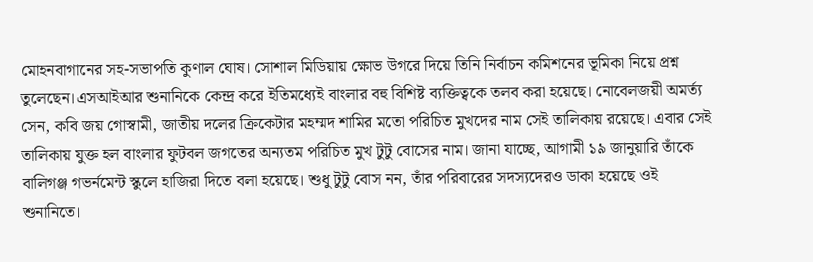মোহনবাগানের সহ-সভাপতি কুণাল ঘোষ। সোশাল মিডিয়ায় ক্ষোভ উগরে দিয়ে তিনি নির্বাচন কমিশনের ভূমিকা নিয়ে প্রশ্ন তুলেছেন।এসআইআর শুনানিকে কেন্দ্র করে ইতিমধ্যেই বাংলার বহু বিশিষ্ট ব্যক্তিত্বকে তলব করা হয়েছে। নোবেলজয়ী অমর্ত্য সেন, কবি জয় গোস্বামী, জাতীয় দলের ক্রিকেটার মহম্মদ শামির মতো পরিচিত মুখদের নাম সেই তালিকায় রয়েছে। এবার সেই তালিকায় যুক্ত হল বাংলার ফুটবল জগতের অন্যতম পরিচিত মুখ টুটু বোসের নাম। জানা যাচ্ছে, আগামী ১৯ জানুয়ারি তাঁকে বালিগঞ্জ গভর্নমেন্ট স্কুলে হাজিরা দিতে বলা হয়েছে। শুধু টুটু বোস নন, তাঁর পরিবারের সদস্যদেরও ডাকা হয়েছে ওই শুনানিতে।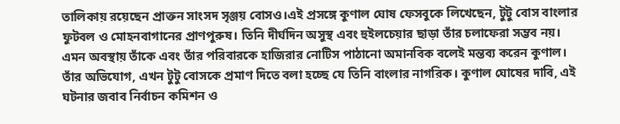তালিকায় রয়েছেন প্রাক্তন সাংসদ সৃঞ্জয় বোসও।এই প্রসঙ্গে কুণাল ঘোষ ফেসবুকে লিখেছেন, টুটু বোস বাংলার ফুটবল ও মোহনবাগানের প্রাণপুরুষ। তিনি দীর্ঘদিন অসুস্থ এবং হুইলচেয়ার ছাড়া তাঁর চলাফেরা সম্ভব নয়। এমন অবস্থায় তাঁকে এবং তাঁর পরিবারকে হাজিরার নোটিস পাঠানো অমানবিক বলেই মন্তব্য করেন কুণাল। তাঁর অভিযোগ, এখন টুটু বোসকে প্রমাণ দিতে বলা হচ্ছে যে তিনি বাংলার নাগরিক। কুণাল ঘোষের দাবি, এই ঘটনার জবাব নির্বাচন কমিশন ও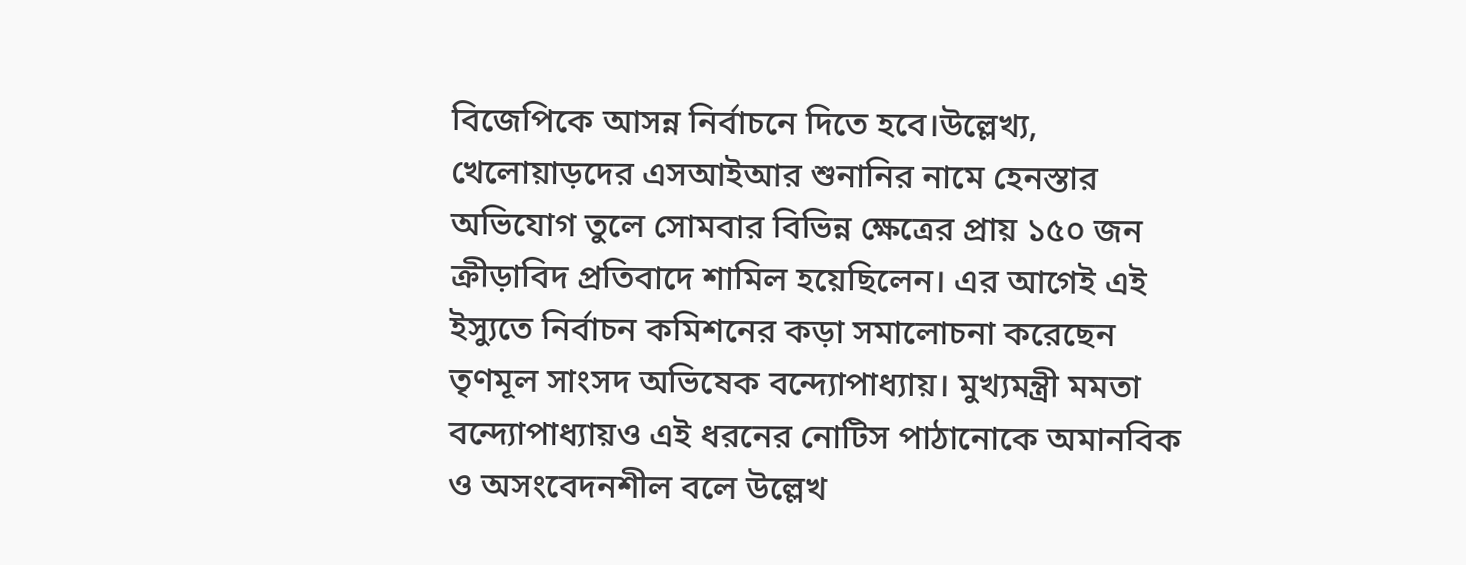বিজেপিকে আসন্ন নির্বাচনে দিতে হবে।উল্লেখ্য, খেলোয়াড়দের এসআইআর শুনানির নামে হেনস্তার অভিযোগ তুলে সোমবার বিভিন্ন ক্ষেত্রের প্রায় ১৫০ জন ক্রীড়াবিদ প্রতিবাদে শামিল হয়েছিলেন। এর আগেই এই ইস্যুতে নির্বাচন কমিশনের কড়া সমালোচনা করেছেন তৃণমূল সাংসদ অভিষেক বন্দ্যোপাধ্যায়। মুখ্যমন্ত্রী মমতা বন্দ্যোপাধ্যায়ও এই ধরনের নোটিস পাঠানোকে অমানবিক ও অসংবেদনশীল বলে উল্লেখ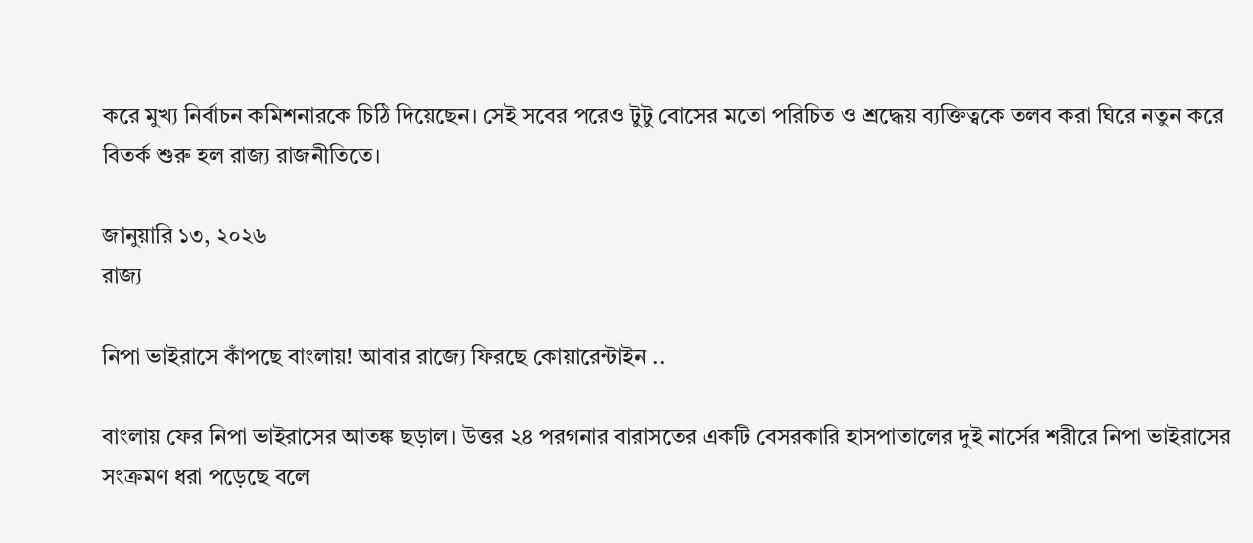করে মুখ্য নির্বাচন কমিশনারকে চিঠি দিয়েছেন। সেই সবের পরেও টুটু বোসের মতো পরিচিত ও শ্রদ্ধেয় ব্যক্তিত্বকে তলব করা ঘিরে নতুন করে বিতর্ক শুরু হল রাজ্য রাজনীতিতে।

জানুয়ারি ১৩, ২০২৬
রাজ্য

নিপা ভাইরাসে কাঁপছে বাংলায়! আবার রাজ্যে ফিরছে কোয়ারেন্টাইন ..

বাংলায় ফের নিপা ভাইরাসের আতঙ্ক ছড়াল। উত্তর ২৪ পরগনার বারাসতের একটি বেসরকারি হাসপাতালের দুই নার্সের শরীরে নিপা ভাইরাসের সংক্রমণ ধরা পড়েছে বলে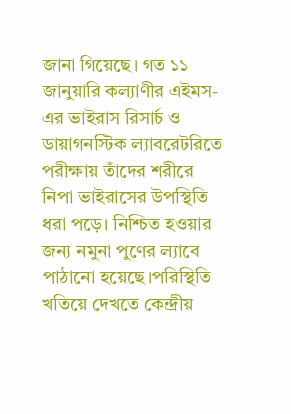জানা গিয়েছে। গত ১১ জানুয়ারি কল্যাণীর এইমস-এর ভাইরাস রিসার্চ ও ডায়াগনস্টিক ল্যাবরেটরিতে পরীক্ষায় তাঁদের শরীরে নিপা ভাইরাসের উপস্থিতি ধরা পড়ে। নিশ্চিত হওয়ার জন্য নমুনা পুণের ল্যাবে পাঠানো হয়েছে।পরিস্থিতি খতিয়ে দেখতে কেন্দ্রীয়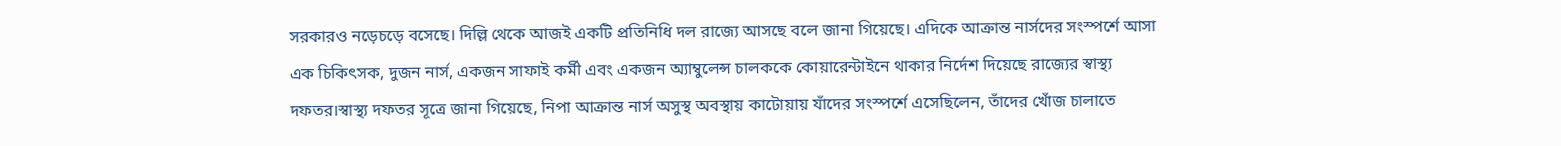সরকারও নড়েচড়ে বসেছে। দিল্লি থেকে আজই একটি প্রতিনিধি দল রাজ্যে আসছে বলে জানা গিয়েছে। এদিকে আক্রান্ত নার্সদের সংস্পর্শে আসা এক চিকিৎসক, দুজন নার্স, একজন সাফাই কর্মী এবং একজন অ্যাম্বুলেন্স চালককে কোয়ারেন্টাইনে থাকার নির্দেশ দিয়েছে রাজ্যের স্বাস্থ্য দফতর।স্বাস্থ্য দফতর সূত্রে জানা গিয়েছে, নিপা আক্রান্ত নার্স অসুস্থ অবস্থায় কাটোয়ায় যাঁদের সংস্পর্শে এসেছিলেন, তাঁদের খোঁজ চালাতে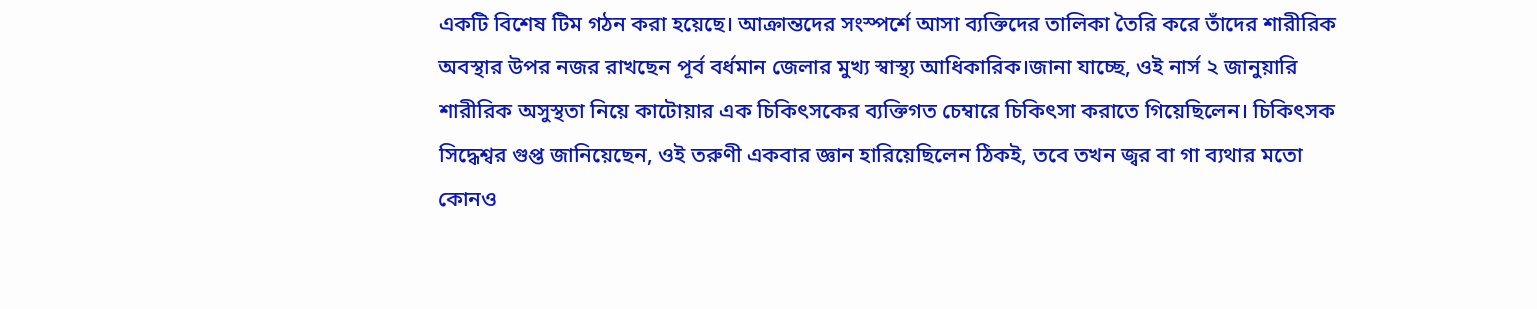একটি বিশেষ টিম গঠন করা হয়েছে। আক্রান্তদের সংস্পর্শে আসা ব্যক্তিদের তালিকা তৈরি করে তাঁদের শারীরিক অবস্থার উপর নজর রাখছেন পূর্ব বর্ধমান জেলার মুখ্য স্বাস্থ্য আধিকারিক।জানা যাচ্ছে, ওই নার্স ২ জানুয়ারি শারীরিক অসুস্থতা নিয়ে কাটোয়ার এক চিকিৎসকের ব্যক্তিগত চেম্বারে চিকিৎসা করাতে গিয়েছিলেন। চিকিৎসক সিদ্ধেশ্বর গুপ্ত জানিয়েছেন, ওই তরুণী একবার জ্ঞান হারিয়েছিলেন ঠিকই, তবে তখন জ্বর বা গা ব্যথার মতো কোনও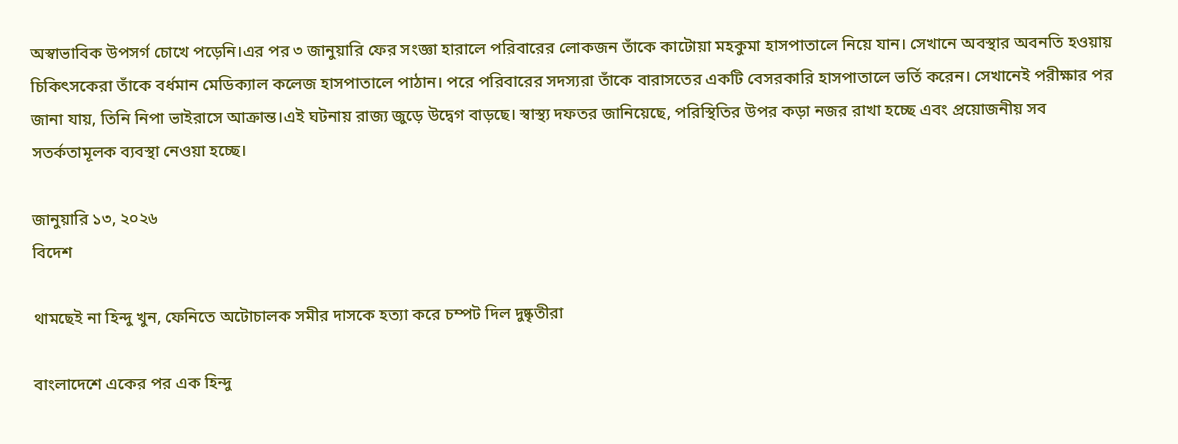অস্বাভাবিক উপসর্গ চোখে পড়েনি।এর পর ৩ জানুয়ারি ফের সংজ্ঞা হারালে পরিবারের লোকজন তাঁকে কাটোয়া মহকুমা হাসপাতালে নিয়ে যান। সেখানে অবস্থার অবনতি হওয়ায় চিকিৎসকেরা তাঁকে বর্ধমান মেডিক্যাল কলেজ হাসপাতালে পাঠান। পরে পরিবারের সদস্যরা তাঁকে বারাসতের একটি বেসরকারি হাসপাতালে ভর্তি করেন। সেখানেই পরীক্ষার পর জানা যায়, তিনি নিপা ভাইরাসে আক্রান্ত।এই ঘটনায় রাজ্য জুড়ে উদ্বেগ বাড়ছে। স্বাস্থ্য দফতর জানিয়েছে, পরিস্থিতির উপর কড়া নজর রাখা হচ্ছে এবং প্রয়োজনীয় সব সতর্কতামূলক ব্যবস্থা নেওয়া হচ্ছে।

জানুয়ারি ১৩, ২০২৬
বিদেশ

থামছেই না হিন্দু খুন, ফেনিতে অটোচালক সমীর দাসকে হত্যা করে চম্পট দিল দুষ্কৃতীরা

বাংলাদেশে একের পর এক হিন্দু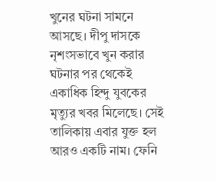খুনের ঘটনা সামনে আসছে। দীপু দাসকে নৃশংসভাবে খুন করার ঘটনার পর থেকেই একাধিক হিন্দু যুবকের মৃত্যুর খবর মিলেছে। সেই তালিকায় এবার যুক্ত হল আরও একটি নাম। ফেনি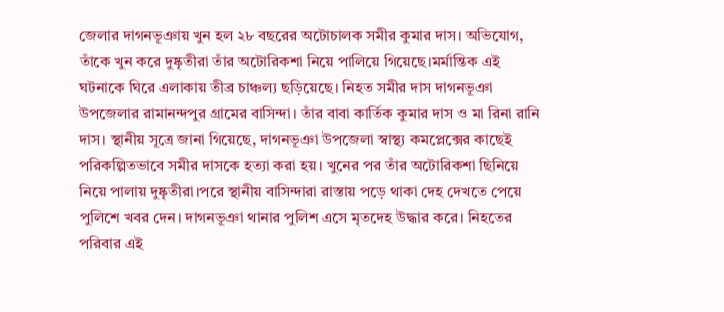জেলার দাগনভূঞায় খুন হল ২৮ বছরের অটোচালক সমীর কুমার দাস। অভিযোগ, তাঁকে খুন করে দুষ্কৃতীরা তাঁর অটোরিকশা নিয়ে পালিয়ে গিয়েছে।মর্মান্তিক এই ঘটনাকে ঘিরে এলাকায় তীব্র চাঞ্চল্য ছড়িয়েছে। নিহত সমীর দাস দাগনভূঞা উপজেলার রামানন্দপুর গ্রামের বাসিন্দা। তাঁর বাবা কার্তিক কুমার দাস ও মা রিনা রানি দাস। স্থানীয় সূত্রে জানা গিয়েছে, দাগনভূঞা উপজেলা স্বাস্থ্য কমপ্লেক্সের কাছেই পরিকল্পিতভাবে সমীর দাসকে হত্যা করা হয়। খুনের পর তাঁর অটোরিকশা ছিনিয়ে নিয়ে পালায় দুষ্কৃতীরা।পরে স্থানীয় বাসিন্দারা রাস্তায় পড়ে থাকা দেহ দেখতে পেয়ে পুলিশে খবর দেন। দাগনভূঞা থানার পুলিশ এসে মৃতদেহ উদ্ধার করে। নিহতের পরিবার এই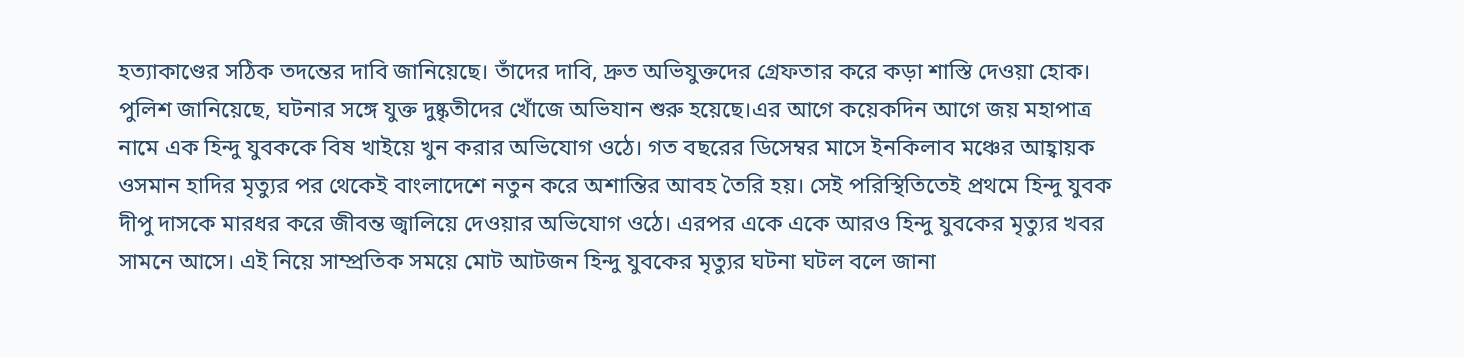হত্যাকাণ্ডের সঠিক তদন্তের দাবি জানিয়েছে। তাঁদের দাবি, দ্রুত অভিযুক্তদের গ্রেফতার করে কড়া শাস্তি দেওয়া হোক। পুলিশ জানিয়েছে, ঘটনার সঙ্গে যুক্ত দুষ্কৃতীদের খোঁজে অভিযান শুরু হয়েছে।এর আগে কয়েকদিন আগে জয় মহাপাত্র নামে এক হিন্দু যুবককে বিষ খাইয়ে খুন করার অভিযোগ ওঠে। গত বছরের ডিসেম্বর মাসে ইনকিলাব মঞ্চের আহ্বায়ক ওসমান হাদির মৃত্যুর পর থেকেই বাংলাদেশে নতুন করে অশান্তির আবহ তৈরি হয়। সেই পরিস্থিতিতেই প্রথমে হিন্দু যুবক দীপু দাসকে মারধর করে জীবন্ত জ্বালিয়ে দেওয়ার অভিযোগ ওঠে। এরপর একে একে আরও হিন্দু যুবকের মৃত্যুর খবর সামনে আসে। এই নিয়ে সাম্প্রতিক সময়ে মোট আটজন হিন্দু যুবকের মৃত্যুর ঘটনা ঘটল বলে জানা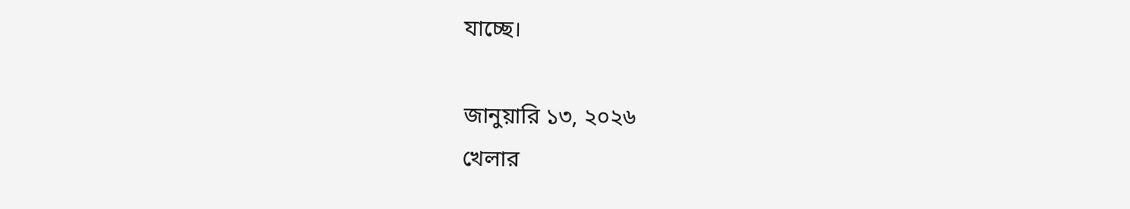যাচ্ছে।

জানুয়ারি ১৩, ২০২৬
খেলার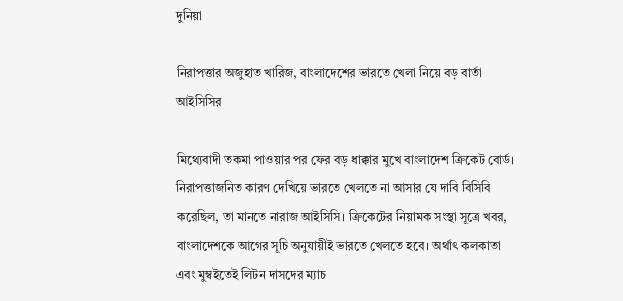দুনিয়া

নিরাপত্তার অজুহাত খারিজ, বাংলাদেশের ভারতে খেলা নিয়ে বড় বার্তা আইসিসির

মিথ্যেবাদী তকমা পাওয়ার পর ফের বড় ধাক্কার মুখে বাংলাদেশ ক্রিকেট বোর্ড। নিরাপত্তাজনিত কারণ দেখিয়ে ভারতে খেলতে না আসার যে দাবি বিসিবি করেছিল, তা মানতে নারাজ আইসিসি। ক্রিকেটের নিয়ামক সংস্থা সূত্রে খবর, বাংলাদেশকে আগের সূচি অনুযায়ীই ভারতে খেলতে হবে। অর্থাৎ কলকাতা এবং মুম্বইতেই লিটন দাসদের ম্যাচ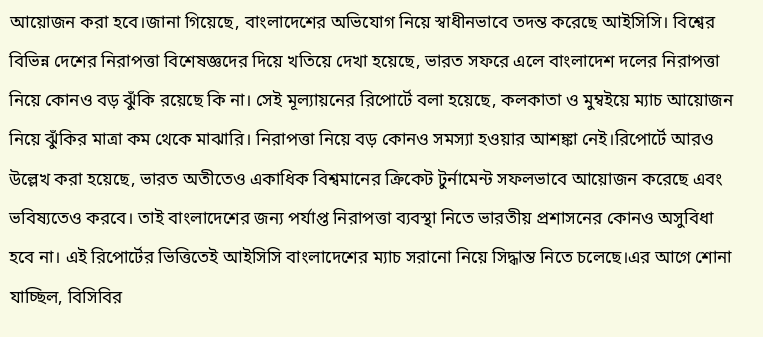আয়োজন করা হবে।জানা গিয়েছে, বাংলাদেশের অভিযোগ নিয়ে স্বাধীনভাবে তদন্ত করেছে আইসিসি। বিশ্বের বিভিন্ন দেশের নিরাপত্তা বিশেষজ্ঞদের দিয়ে খতিয়ে দেখা হয়েছে, ভারত সফরে এলে বাংলাদেশ দলের নিরাপত্তা নিয়ে কোনও বড় ঝুঁকি রয়েছে কি না। সেই মূল্যায়নের রিপোর্টে বলা হয়েছে, কলকাতা ও মুম্বইয়ে ম্যাচ আয়োজন নিয়ে ঝুঁকির মাত্রা কম থেকে মাঝারি। নিরাপত্তা নিয়ে বড় কোনও সমস্যা হওয়ার আশঙ্কা নেই।রিপোর্টে আরও উল্লেখ করা হয়েছে, ভারত অতীতেও একাধিক বিশ্বমানের ক্রিকেট টুর্নামেন্ট সফলভাবে আয়োজন করেছে এবং ভবিষ্যতেও করবে। তাই বাংলাদেশের জন্য পর্যাপ্ত নিরাপত্তা ব্যবস্থা নিতে ভারতীয় প্রশাসনের কোনও অসুবিধা হবে না। এই রিপোর্টের ভিত্তিতেই আইসিসি বাংলাদেশের ম্যাচ সরানো নিয়ে সিদ্ধান্ত নিতে চলেছে।এর আগে শোনা যাচ্ছিল, বিসিবির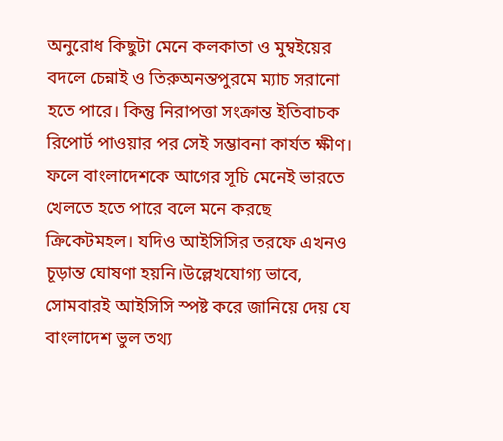অনুরোধ কিছুটা মেনে কলকাতা ও মুম্বইয়ের বদলে চেন্নাই ও তিরুঅনন্তপুরমে ম্যাচ সরানো হতে পারে। কিন্তু নিরাপত্তা সংক্রান্ত ইতিবাচক রিপোর্ট পাওয়ার পর সেই সম্ভাবনা কার্যত ক্ষীণ। ফলে বাংলাদেশকে আগের সূচি মেনেই ভারতে খেলতে হতে পারে বলে মনে করছে ক্রিকেটমহল। যদিও আইসিসির তরফে এখনও চূড়ান্ত ঘোষণা হয়নি।উল্লেখযোগ্য ভাবে, সোমবারই আইসিসি স্পষ্ট করে জানিয়ে দেয় যে বাংলাদেশ ভুল তথ্য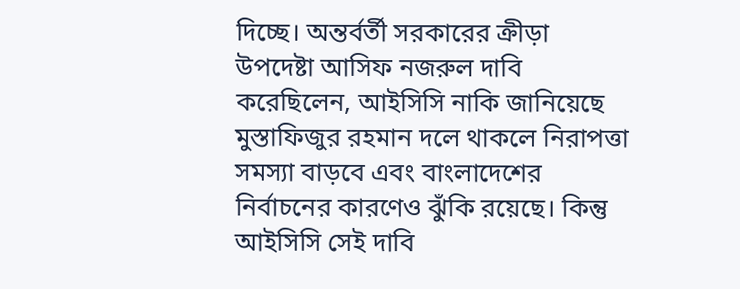দিচ্ছে। অন্তর্বর্তী সরকারের ক্রীড়া উপদেষ্টা আসিফ নজরুল দাবি করেছিলেন, আইসিসি নাকি জানিয়েছে মুস্তাফিজুর রহমান দলে থাকলে নিরাপত্তা সমস্যা বাড়বে এবং বাংলাদেশের নির্বাচনের কারণেও ঝুঁকি রয়েছে। কিন্তু আইসিসি সেই দাবি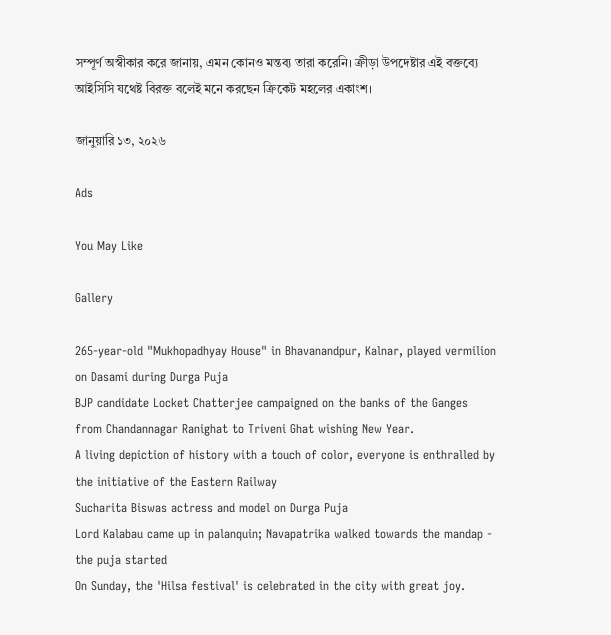সম্পূর্ণ অস্বীকার করে জানায়, এমন কোনও মন্তব্য তারা করেনি। ক্রীড়া উপদেষ্টার এই বক্তব্যে আইসিসি যথেষ্ট বিরক্ত বলেই মনে করছেন ক্রিকেট মহলের একাংশ।

জানুয়ারি ১৩, ২০২৬

Ads

You May Like

Gallery

265-year-old "Mukhopadhyay House" in Bhavanandpur, Kalnar, played vermilion on Dasami during Durga Puja
BJP candidate Locket Chatterjee campaigned on the banks of the Ganges from Chandannagar Ranighat to Triveni Ghat wishing New Year.
A living depiction of history with a touch of color, everyone is enthralled by the initiative of the Eastern Railway
Sucharita Biswas actress and model on Durga Puja
Lord Kalabau came up in palanquin; Navapatrika walked towards the mandap - the puja started
On Sunday, the 'Hilsa festival' is celebrated in the city with great joy.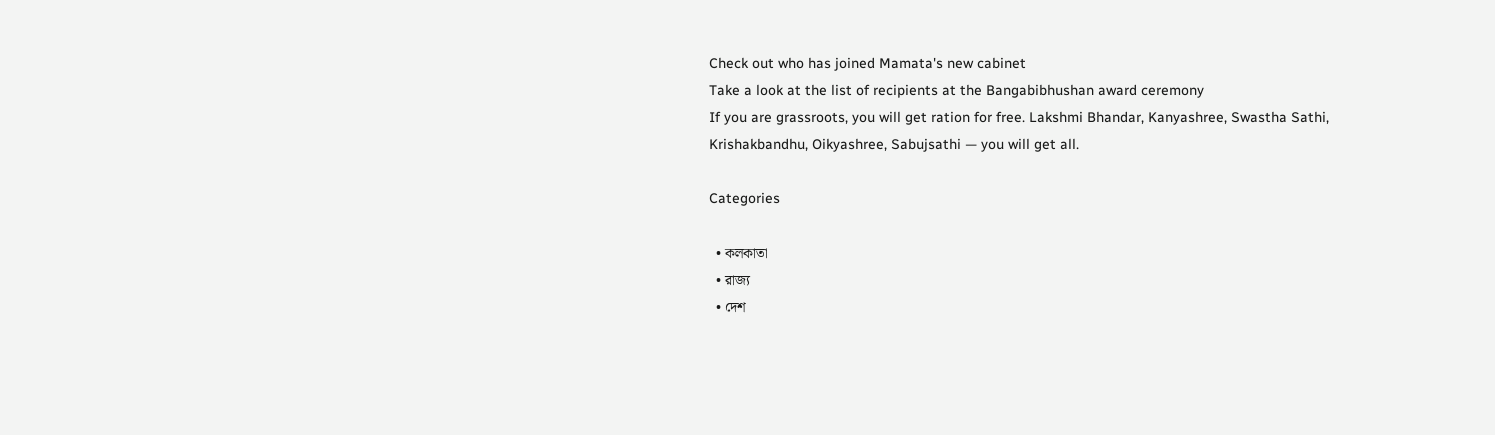Check out who has joined Mamata's new cabinet
Take a look at the list of recipients at the Bangabibhushan award ceremony
If you are grassroots, you will get ration for free. Lakshmi Bhandar, Kanyashree, Swastha Sathi, Krishakbandhu, Oikyashree, Sabujsathi — you will get all.

Categories

  • কলকাতা
  • রাজ্য
  • দেশ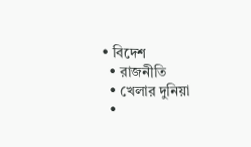• বিদেশ
  • রাজনীতি
  • খেলার দুনিয়া
  •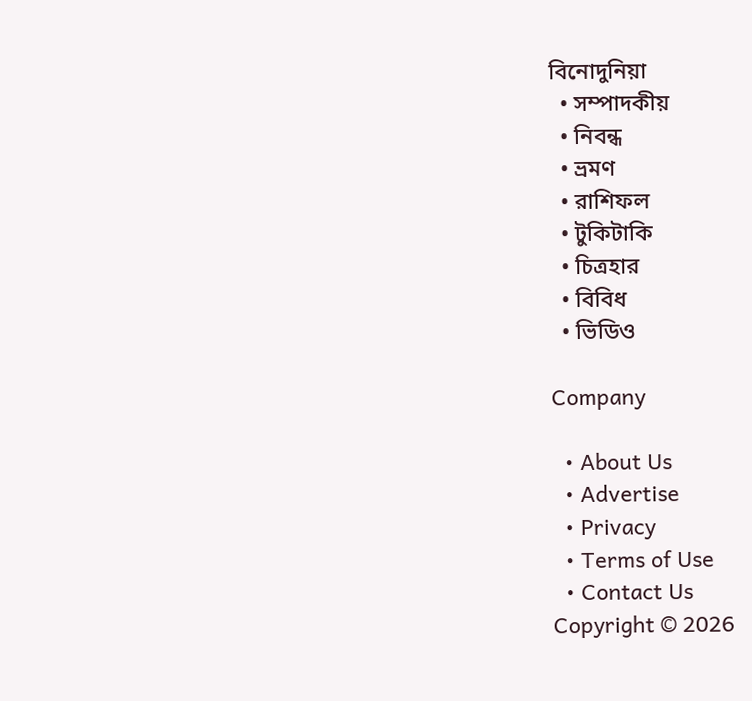বিনোদুনিয়া
  • সম্পাদকীয়
  • নিবন্ধ
  • ভ্রমণ
  • রাশিফল
  • টুকিটাকি
  • চিত্রহার
  • বিবিধ
  • ভিডিও

Company

  • About Us
  • Advertise
  • Privacy
  • Terms of Use
  • Contact Us
Copyright © 2026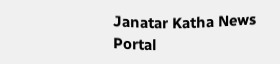Janatar Katha News Portal